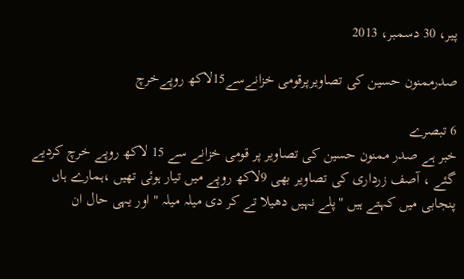پیر، 30 دسمبر، 2013

صدرممنون حسین کی تصاویرپرقومی خزانےسے15لاکھ روپےخرچ

6 تبصرے
خبر ہے صدر ممنون حسین کی تصاویر پر قومی خزانے سے 15 لاکھ روپے خرچ کردیے گئے ، آصف زرداری کی تصاویر بھی 9لاکھ روپے میں تیار ہوئی تھیں ،ہمارے ہاں پنجابی میں کہتے ہیں "پلے نہیں دھیلا تے کر دی میلہ میلہ " اور یہی حال ان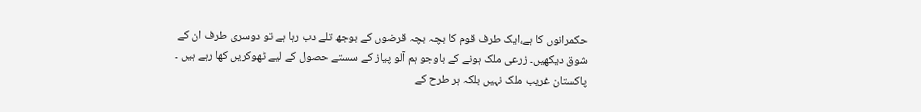حکمرانوں کا ہے،ایک طرف قوم کا بچہ بچہ قرضوں کے بوجھ تلے دب رہا ہے تو دوسری طرف ان کے شوق دیکھیں۔ زرعی ملک ہونے کے باوجو ہم آلو پیاز کے سستے حصول کے لیے ٹھوکریں کھا رہے ہیں ۔ پاکستان غریب ملک نہیں بلکہ ہر طرح کے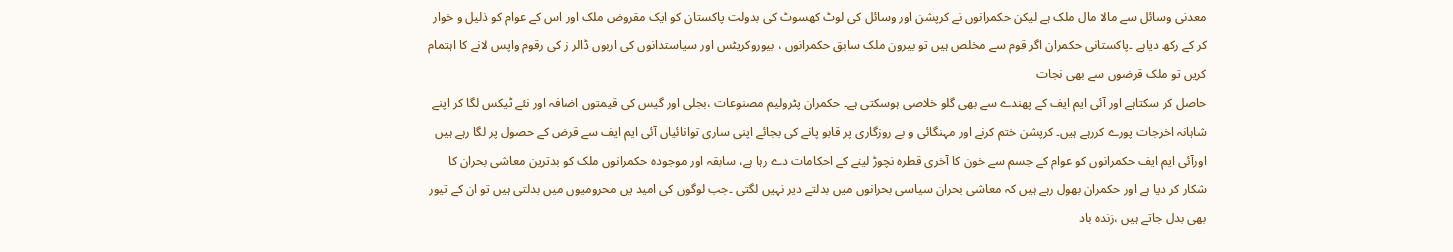معدنی وسائل سے مالا مال ملک ہے لیکن حکمرانوں نے کرپشن اور وسائل کی لوٹ کھسوٹ کی بدولت پاکستان کو ایک مقروض ملک اور اس کے عوام کو ذلیل و خوار کر کے رکھ دیاہے ۔پاکستانی حکمران اگر قوم سے مخلص ہیں تو بیرون ملک سابق حکمرانوں ، بیوروکریٹس اور سیاستدانوں کی اربوں ڈالر ز کی رقوم واپس لانے کا اہتمام کریں تو ملک قرضوں سے بھی نجات
حاصل کر سکتاہے اور آئی ایم ایف کے پھندے سے بھی گلو خلاصی ہوسکتی ہے۔ حکمران پٹرولیم مصنوعات ،بجلی اور گیس کی قیمتوں اضافہ اور نئے ٹیکس لگا کر اپنے شاہانہ اخرجات پورے کررہے ہیں۔ کرپشن ختم کرنے اور مہنگائی و بے روزگاری پر قابو پانے کی بجائے اپنی ساری توانائیاں آئی ایم ایف سے قرض کے حصول پر لگا رہے ہیں اورآئی ایم ایف حکمرانوں کو عوام کے جسم سے خون کا آخری قطرہ نچوڑ لینے کے احکامات دے رہا ہے، سابقہ اور موجودہ حکمرانوں ملک کو بدترین معاشی بحران کا شکار کر دیا ہے اور حکمران بھول رہے ہیں کہ معاشی بحران سیاسی بحرانوں میں بدلتے دیر نہیں لگتی ۔جب لوگوں کی امید یں محرومیوں میں بدلتی ہیں تو ان کے تیور بھی بدل جاتے ہیں ،زندہ باد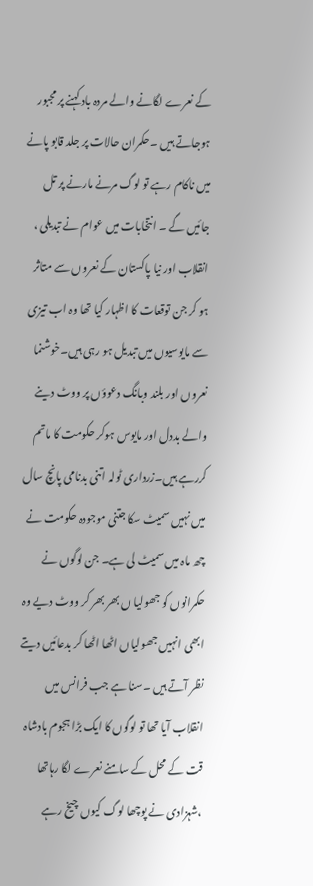کے نعرے لگانے والے مردہ باد کہنے پر مجبور ہوجاتے ہیں ۔حکمران حالات پر جلد قابو پانے میں ناکام رہے تو لوگ مرنے مارنے پر تل جائیں گے ۔ انتخابات میں عوام نے تبدیلی ، انقلاب اور نیا پاکستان کے نعروں سے متاثر ہو کر جن توقعات کا اظہار کیا تھا وہ اب تیزی سے مایوسیوں میں تبدیل ہو رہی ہیں۔خوشنما نعروں اور بلند وبانگ دعوؤں پر ووٹ دینے والے بددل اور مایوس ہوکر حکومت کا ماتم کررہے ہیں۔زرداری ٹولہ اتنی بدنامی پانچ سال میں نہیں سمیٹ سکا جتنی موجودہ حکومت نے چھ ماہ میں سمیٹ لی ہے۔ جن لوگوں نے حکمرانوں کو جھولیا ں بھر بھر کر ووٹ دیے وہ ابھی انہیں جھولیاں اٹھا اٹھا کر بدعائیں دیتے نظر آتے ہیں ۔سنا ہے جب فرانس میں انقلاب آیا تھا تو لوگوں کا ایک بڑا ہجوم بادشاہ قت کے محل کے سامنے نعرے لگا رہاتھا ،شہزادی نے پوچھا لوگ کیوں چیخ رہے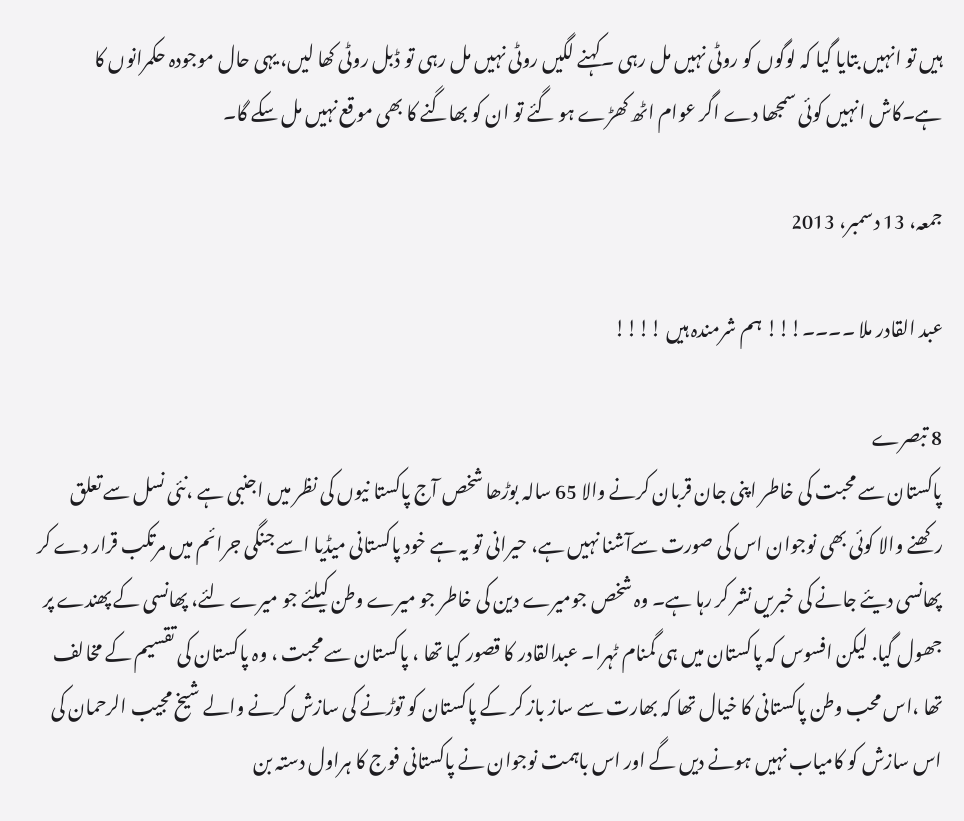ہیں تو انہیں بتایا گیا کہ لوگوں کو روٹی نہیں مل رہی ۔کہنے لگیں روٹی نہیں مل رہی تو ڈبل روٹی کھا لیں، یہی حال موجودہ حکمرانوں کا ہے۔کاش انہیں کوئی سمجھا دے اگر عوام اٹھ کھڑے ہو گئے تو ان کو بھاگنے کا بھی موقع نہیں مل سکے گا۔

جمعہ، 13 دسمبر، 2013

عبد القادر ملا ۔۔۔۔!!! ہم شرمندہ ہیں !!!!

8 تبصرے
پاکستان سے محبت کی خاطر اپنی جان قربان کرنے والا 65 سالہ بوڑھا شخص آج پاکستا نیوں کی نظر میں اجنبی ہے ،نئی نسل سے تعلق رکھنے والا کوئی بھی نوجوان اس کی صورت سےآشنا نہیں ہے، حیرانی تو یہ ہے خود پاکستانی میڈیا اسے جنگی جرائم میں مرتکب قرار دے کر پھانسی دیئے جانے کی خبریں نشر کر رہا ہے۔ وہ شخص جومیرے دین کی خاطر جو میرے وطن کیلئے جو میرے لئے، پھانسی کے پھندے پر جھول گیا. لیکن افسوس کہ پاکستان میں ہی گمنام ٹہرا۔ عبدالقادر کا قصور کیا تھا ، پاکستان سے محبت ، وہ پاکستان کی تقسیم کے مخالف تھا ،اس محب وطن پاکستانی کا خیال تھا کہ بھارت سے ساز باز کر کے پاکستان کو توڑنے کی سازش کرنے والے شیخ مجیب الرحمان کی اس سازش کو کامیاب نہیں ہونے دیں گے اور اس باہمت نوجوان نے پاکستانی فوج کا ہراول دستہ بن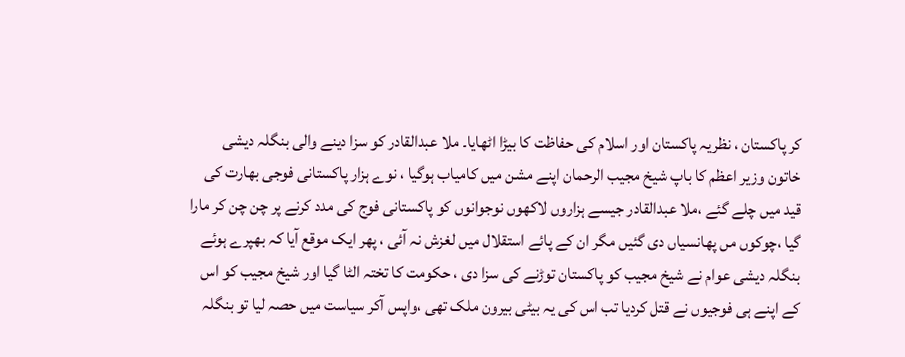کر پاکستان ، نظریہ پاکستان اور اسلام کی حفاظت کا بیڑا اٹھایا۔ ملا عبدالقادر کو سزا دینے والی بنگلہ دیشی خاتون وزیر اعظم کا باپ شیخ مجیب الرحمان اپنے مشن میں کامیاب ہوگیا ، نوے ہزار پاکستانی فوجی بھارت کی قید میں چلے گئے ،ملا عبدالقادر جیسے ہزاروں لاکھوں نوجوانوں کو پاکستانی فوج کی مدد کرنے پر چن چن کر مارا گیا ،چوکوں مں پھانسیاں دی گئیں مگر ان کے پائے استقلال میں لغزش نہ آئی ، پھر ایک موقع آیا کہ بھپرے ہوئے بنگلہ دیشی عوام نے شیخ مجیب کو پاکستان توڑنے کی سزا دی ، حکومت کا تختہ الٹا گیا اور شیخ مجیب کو اس کے اپنے ہی فوجیوں نے قتل کردیا تب اس کی یہ بیٹی بیرون ملک تھی ،واپس آکر سیاست میں حصہ لیا تو بنگلہ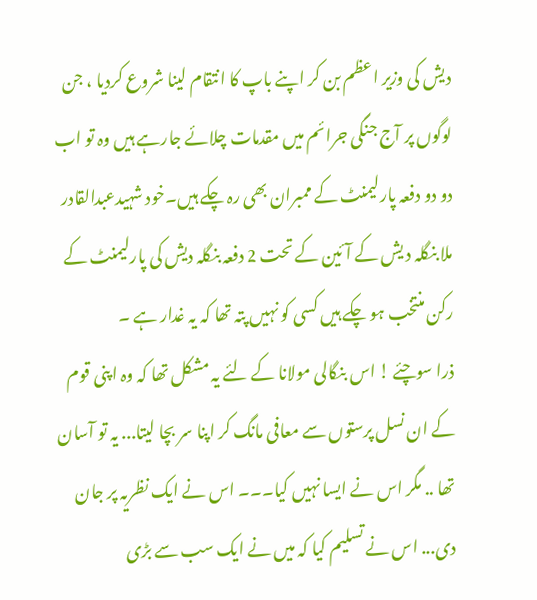دیش کی وزیر اعظم بن کر اپنے باپ کا انتقام لینا شروع کردیا ، جن لوگوں پر آج جنگی جرائم میں مقدمات چلائے جارہے ہیں وہ تو اب دو دو دفعہ پارلیمنٹ کے ممبران بھی رہ چکے ہیں۔خود شہیدعبدالقادر ملا بنگلہ د یش کے آئین کے تحت 2 دفعہ بنگلہ دیش کی پارلیمنٹ کے رکن منتخب ہو چکے ہیں کسی کو نہیں پتہ تھا کہ یہ غدار ہے ۔
ذرا سوچئے ! اس بنگالی مولانا کے لئے یہ مشکل تھا کہ وہ اپنی قوم کے ان نسل پرستوں سے معافی مانگ کر اپنا سر بچا لیتا... یہ تو آسان تھا .. مگر اس نے ایسا نہیں کیا۔۔۔ اس نے ایک نظریہ پر جان دی... اس نے تسلیم کیا کہ میں نے ایک سب سے بڑی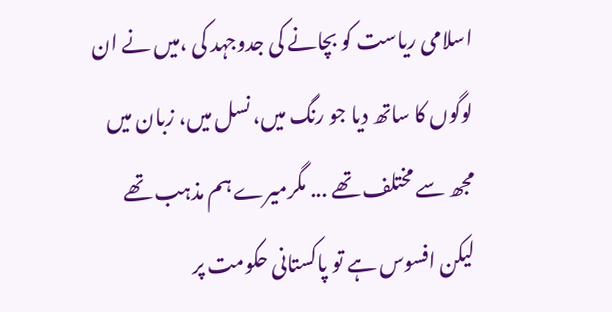اسلامی ریاست کو بچانے کی جدوجہد کی ،میں نے ان لوگوں کا ساتھ دیا جو رنگ میں، نسل میں، زبان میں مجھ سے مختلف تھے ... مگرمیرے ہم مذہب تھے لیکن افسوس ہے تو پاکستانی حکومت پر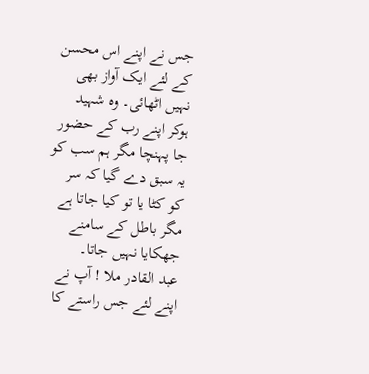جس نے اپنے اس محسن کے لئے ایک آواز بھی نہیں اٹھائی۔ وہ شہید ہوکر اپنے رب کے حضور جا پہنچا مگر ہم سب کو یہ سبق دے گیا کہ سر کو کٹا یا تو کیا جاتا ہے مگر باطل کے سامنے جھکایا نہیں جاتا۔
عبد القادر ملا ! آپ نے اپنے لئے جس راستے کا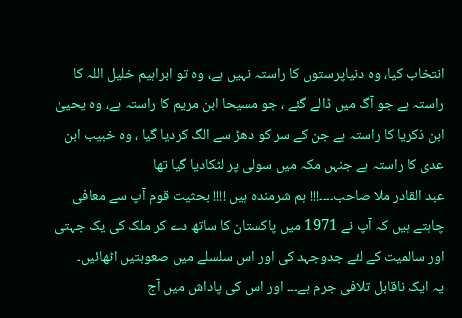انتخاب کیا، وہ دنیاپرستوں کا راستہ نہیں ہے، وہ تو ابراہیم خلیل اللہ کا راستہ ہے جو آگ میں ڈالے گئے ، جو مسیحا ابن مریم کا راستہ ہے، وہ یحییٰ ابن ذکریا کا راستہ ہے جن کے سر کو دھڑ سے الگ کردیا گیا ، وہ خبیب ابن عدی کا راستہ ہے جنہں مکہ میں سولی پر لٹکادیا گیا تھا
عبد القادر ملا صاحب۔۔۔۔!!! ہم شرمندہ ہیں !!!! بحثیت قوم آپ سے معافی چاہتے ہیں کہ آپ نے 1971 میں پاکستان کا ساتھ دے کر ملک کی یک جہتی اور سالمیت کے لئے جدوجہد کی اور اس سلسلے میں صعوبتیں اٹھائیں۔
یہ ایک ناقابل تلافی جرم ہے۔۔۔ اور اس کی پاداش میں آج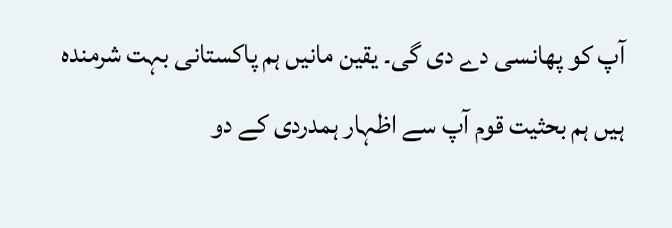آپ کو پھانسی دے دی گی۔ یقین مانیں ہم پاکستانی بہت شرمندہ ہیں ہم بحثیت قوم آپ سے اظہار ہمدردی کے دو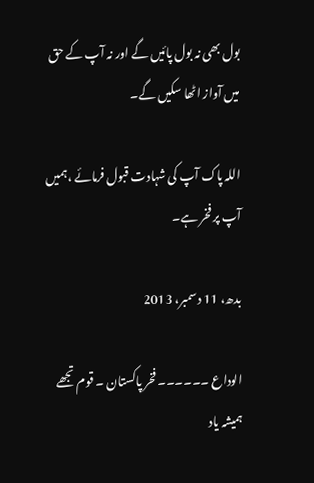بول بھی نہ بول پائیں گے اور نہ آپ کے حق میں آواز اٹھا سکیں گے۔

اللہ پاک آپ کی شہادت قبول فرمائے ،ہمیں آپ پر فخر ہے۔

بدھ، 11 دسمبر، 2013

الوداع ۔۔۔۔۔۔ فخر پاکستان ۔ قوم تجھے ہمیشہ یاد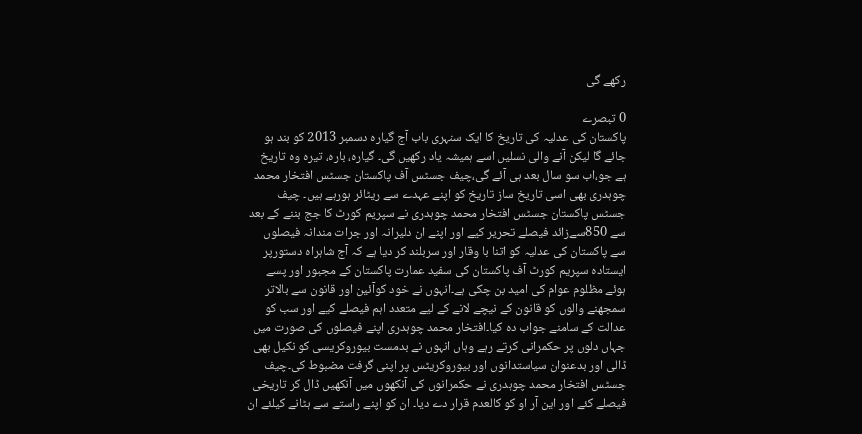رکھے گی

0 تبصرے
پاکستان کی عدلیہ کی تاریخ کا ایک سنہری باب آج گیارہ دسمبر 2013 کو بند ہو جائے گا لیکن آنے والی نسلیں اسے ہمیشہ یاد رکھیں گی۔ گیارہ، بارہ، تیرہ وہ تاریخ ہے جو،اب سو سال بعد ہی آئے گی،چیف جسٹس آف پاکستان جسٹس افتخار محمد چوہدری بھی اسی تاریخ ساز تاریخ کو اپنے عہدے سے ریٹائر ہورہے ہیں۔ چیف جسٹس پاکستان جسٹس افتخار محمد چوہدری نے سپریم کورٹ کا جج بننے کے بعد سے 850سےزائد فیصلے تحریر کیے اور اپنے ان دلیرانہ اور جرات مندانہ فیصلوں سے پاکستان کی عدلیہ کو اتنا با وقار اور سربلند کر دیا ہے کہ آج شاہراہ دستورپر ایستادہ سپریم کورٹ آف پاکستان کی سفید عمارت پاکستان کے مجبور اور پسے ہوئے مظلوم عوام کی امید بن چکی ہے۔انہوں نے خود کوآئین اور قانون سے بالاتر سمجھنے والوں کو قانون کے نیچے لانے کے لیے متعدد اہم فیصلے کیے اور سب کو عدالت کے سامنے جواب دہ کیا۔افتخار محمد چوہدری اپنے فیصلوں کی صورت میں جہاں دلوں پر حکمرانی کرتے رہے وہاں انہوں نے بدمست بیوروکریسی کو نکیل بھی ڈالی اور بدعنوان سیاستدانوں اور بیوروکریٹس پر اپنی گرفت مضبوط کی۔چیف جسٹس افتخار محمد چوہدری نے حکمرانوں کی آنکھوں میں آنکھیں ڈال کر تاریخی فیصلے کئے اور این آر او کو کالعدم قرار دے دیا۔ ان کو اپنے راستے سے ہٹانے کیلئے ان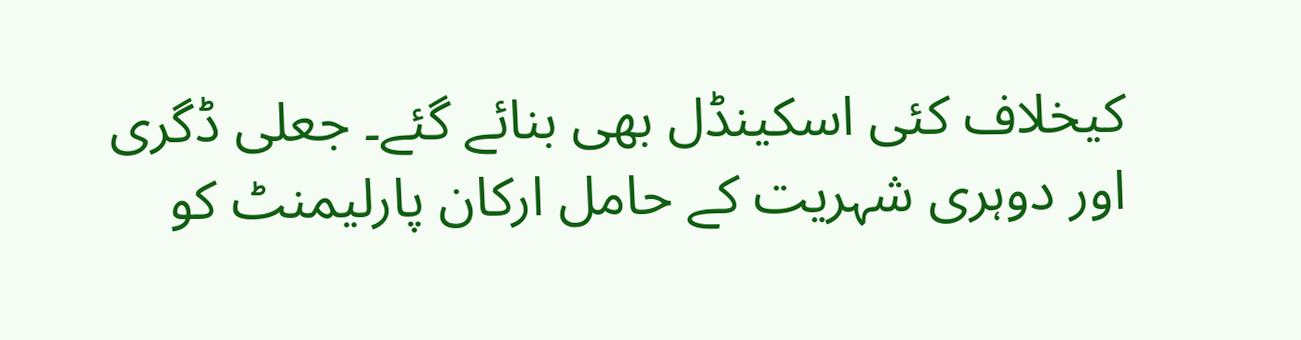کیخلاف کئی اسکینڈل بھی بنائے گئے۔ جعلی ڈگری اور دوہری شہریت کے حامل ارکان پارلیمنٹ کو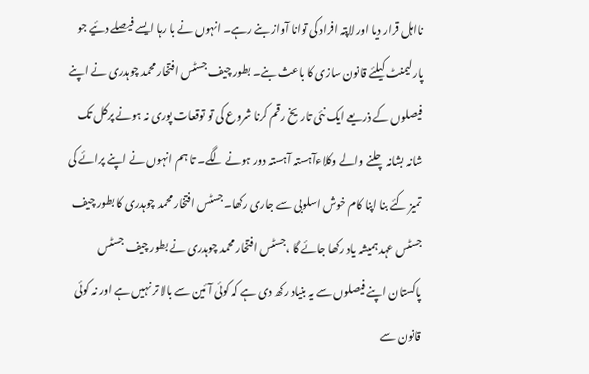نااہل قرار دیا اور لاپتہ افراد کی توانا آواز بنے رہے۔ انہوں نے با رہا ایسے فیصلے دئیے جو پارلیمنٹ کیلئے قانون سازی کا باعث بنے۔ بطور چیف جسٹس افتخار محمد چوہدری نے اپنے فیصلوں کے ذریعے ایک نئی تاریخ رقم کرنا شروع کی تو توقعات پوری نہ ہونے پرکل تک شانہ بشانہ چلنے والے وکلاءآہستہ آہستہ دور ہونے لگے۔ تا ہم انہوں نے اپنے پرائے کی تمیز کئے بنا اپنا کام خوش اسلوبی سے جاری رکھا۔جسٹس افتخار محمد چوہدری کا بطور چیف جسٹس عہد ہمیشہ یاد رکھا جائے گا ،جسٹس افتخار محمد چوہدری نے بطور چیف جسٹس پاکستان اپنے فیصلوں سے یہ بنیاد رکھ دی ہے کہ کوئی آئین سے بالا تر نہیں ہے اور نہ کوئی قانون سے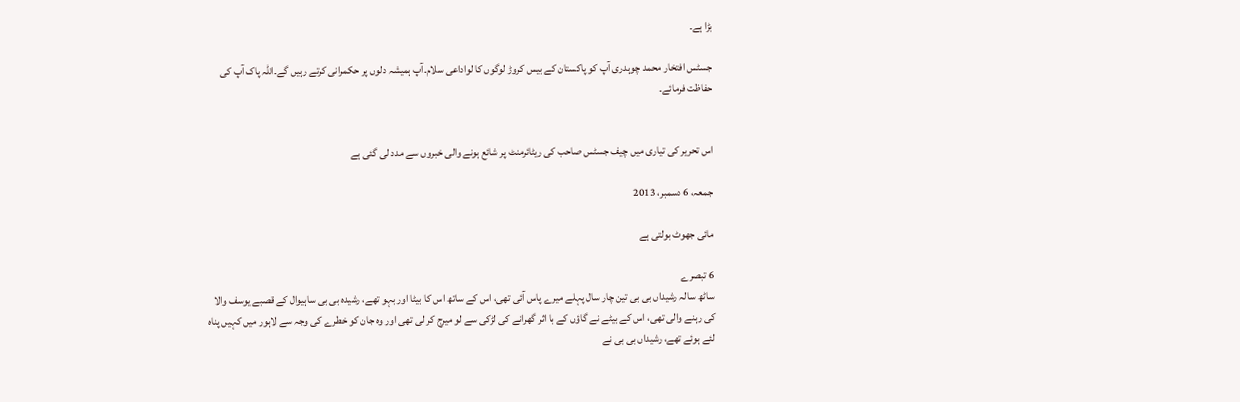بڑا ہے۔

جسٹس افتخار محمد چوہدری آپ کو پاکستان کے بیس کروڑ لوگوں کا لواداعی سلام۔آپ ہمیشہ دلوں پر حکمرانی کرتے رہیں گے۔اللہ پاک آپ کی حفاظت فرمائے۔


اس تحریر کی تیاری میں چیف جسٹس صاحب کی ریٹائرمنٹ پر شائع ہونے والی خبروں سے مدد لی گئی ہے

جمعہ، 6 دسمبر، 2013

مائی جھوٹ بولتی ہے

6 تبصرے
ساٹھ سالہ رشیداں بی بی تین چار سال پہلے میرے پاس آئی تھی، اس کے ساتھ اس کا بیٹا اور بہو تھے، رشیدہ بی بی ساہیوال کے قصبے یوسف والا کی رہنے والی تھی، اس کے بیٹے نے گاؤں کے با اثر گھرانے کی لڑکی سے لو میرج کر لی تھی اور وہ جان کو خطرے کی وجہ سے لاہور میں کہیں پناہ لئے ہوئے تھے، رشیداں بی بی نے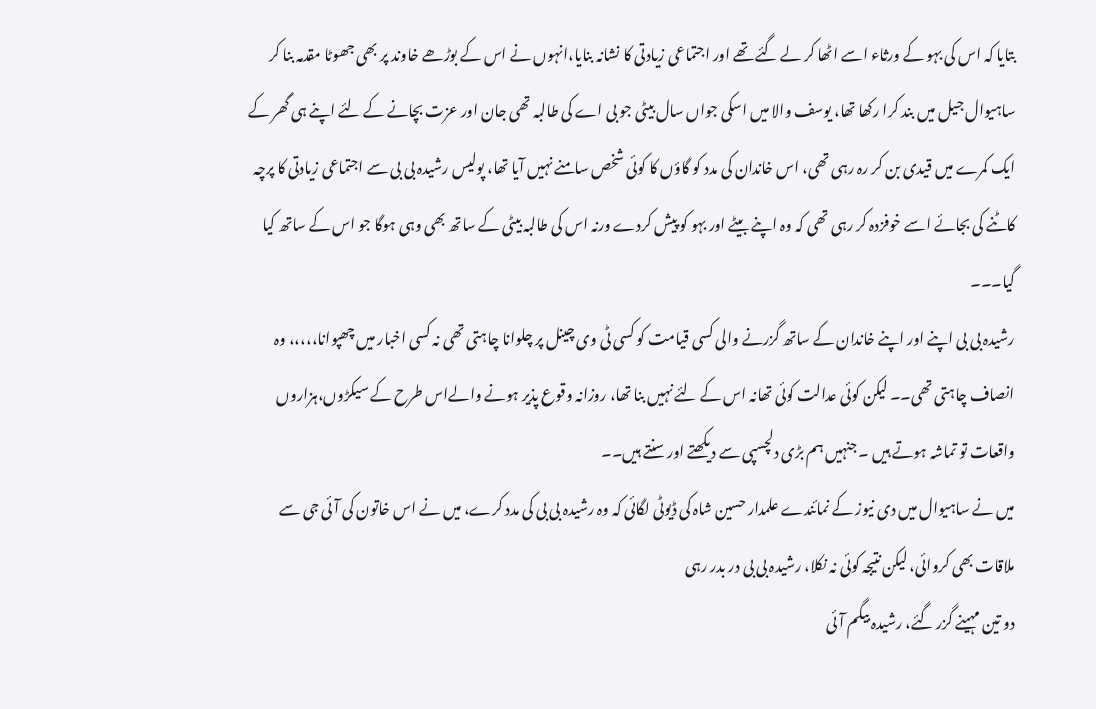بتایا کہ اس کی بہو کے ورثاء اسے اٹھا کر لے گئے تھے اور اجتماعی زیادتی کا نشانہ بنایا،انہوں نے اس کے بوڑھے خاوند پر بھی جھوٹا مقدمہ بنا کر ساہیوال جیل میں بند کرا رکھا تھا، یوسف والا میں اسکی جواں سال بیٹی جو بی اے کی طالبہ تھی جان اور عزت بچانے کے لئے اپنے ہی گھر کے ایک کمرے میں قیدی بن کر رہ رہی تھی، اس خاندان کی مدد کو گاؤں کا کوئی شخص سامنے نہیں آیا تھا، پولیس رشیدہ بی بی سے اجتماعی زیادتی کا پرچہ کاٹنے کی بجائے اسے خوفزدہ کر رہی تھی کہ وہ اپنے بیٹے اور بہو کو پیش کردے ورنہ اس کی طالبہ بیٹی کے ساتھ بھی وہی ہوگا جو اس کے ساتھ کیا گیا۔۔۔
رشیدہ بی بی اپنے اور اپنے خاندان کے ساتھ گزرنے والی کسی قیامت کو کسی ٹی وی چینل پر چلوانا چاہتی تھی نہ کسی اخبار میں چھپوانا،،،،، وہ انصاف چاہتی تھی۔۔ لیکن کوئی عدالت کوئی تھانہ اس کے لئے نہیں بنا تھا، روزانہ وقوع پذیر ہونے والےاس طرح کے سیکڑوں،ہزاروں واقعات تو تماشہ ہوتے ہیں ۔ جنہیں ہم بڑی دلچسپی سے دیکھتے اور سنتے ہیں۔۔
میں نے ساہیوال میں دی نیوز کے نمائندے علمدار حسین شاہ کی ڈیوٹی لگائی کہ وہ رشیدہ بی بی کی مدد کرے، میں نے اس خاتون کی آئی جی سے ملاقات بھی کروائی، لیکن نتیجہ کوئی نہ نکلا، رشیدہ بی بی در بدر رہی
دو تین مہینے گزر گئے، رشیدہ بیگم آئی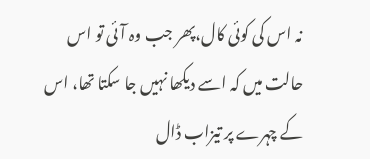نہ اس کی کوئی کال،پھر جب وہ آئی تو اس حالت میں کہ اسے دیکھا نہیں جا سکتا تھا، اس کے چہرے پر تیزاب ڈال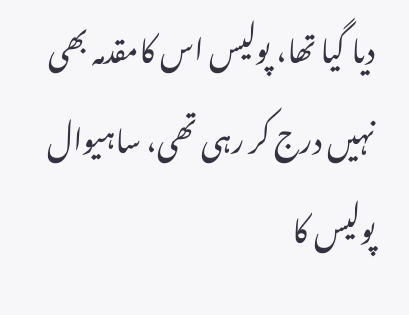دیا گیا تھا، پولیس اس کامقدمہ بھی نہیں درج کر رہی تھی، ساہیوال پولیس کا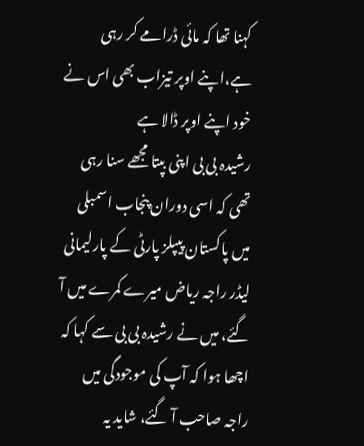کہنا تھا کہ مائی ڈرامے کر رہی ہے،اپنے اوپر تیزاب بھی اس نے خود اپنے اوپر ڈالا ہے
رشیدہ بی بی اپنی بپتا مجھے سنا رہی تھی کہ اسی دوران پنجاب اسمبلی میں پاکستان پیپلز پارٹی کے پارلیمانی لیڈر راجہ ریاض میرے کمرے میں آ گئے، میں نے رشیدہ بی بی سے کہا کہ اچھا ہوا کہ آپ کی موجودگی میں راجہ صاحب آ گئے، شاید یہ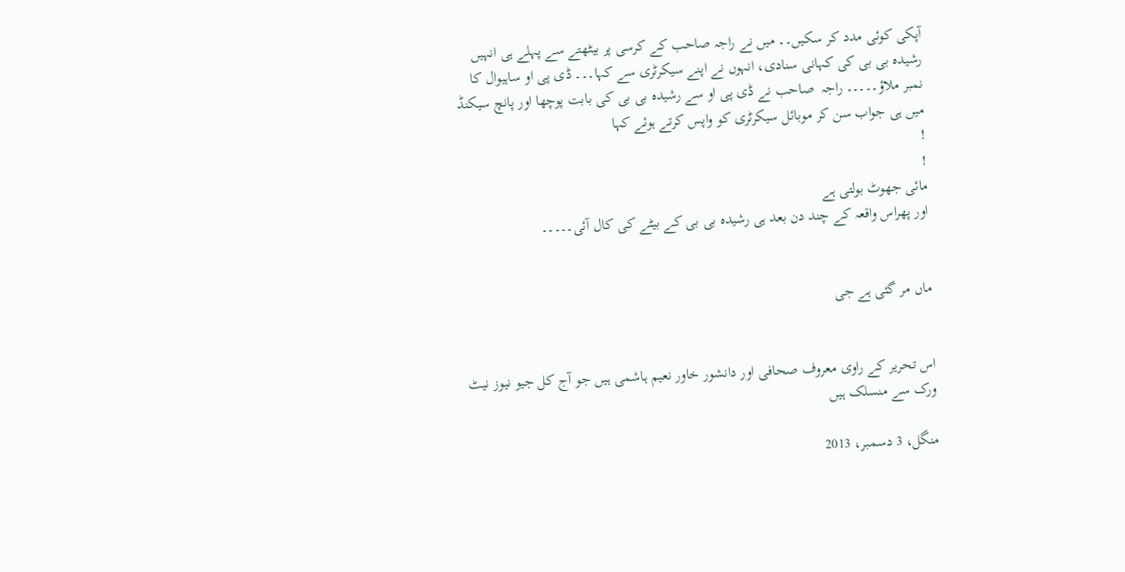آپکی کوئی مدد کر سکیں۔۔ میں نے راجہ صاحب کے کرسی پر بیٹھتے سے پہلے ہی انہیں رشیدہ بی بی کی کہانی سنادی، انہوں نے اپنے سیکرٹری سے کہا۔۔۔ ڈی پی او ساہیوال کا نمبر ملاؤ۔۔۔۔۔ راجہ  صاحب نے ڈی پی او سے رشیدہ بی بی کی بابت پوچھا اور پانچ سیکنڈ میں ہی جواب سن کر موبائل سیکرٹری کو واپس کرتے ہوئے کہا
!
!
مائی جھوٹ بولتی ہے
اور پھراس واقعہ کے چند دن بعد ہی رشیدہ بی بی کے بیٹے کی کال آئی۔۔۔۔۔


ماں مر گئی ہے جی


اس تحریر کے راوی معروف صحافی اور دانشور خاور نعیم ہاشمی ہیں جو آج کل جیو نیوز نیٹ ورک سے منسلک ہیں

منگل، 3 دسمبر، 2013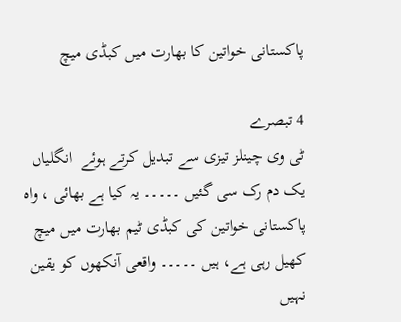پاکستانی خواتین کا بھارت میں کبڈی میچ

4 تبصرے
ٹی وی چینلز تیزی سے تبدیل کرتے ہوئے  انگلیاں یک دم رک سی گئیں ۔۔۔۔۔ یہ کیا ہے بھائی ، واہ پاکستانی خواتین کی کبڈی ٹیم بھارت میں میچ کھیل رہی ہے، ہیں ۔۔۔۔۔ واقعی آنکھوں کو یقین نہیں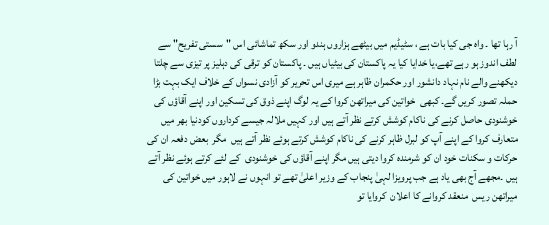آ رہا تھا ۔ واہ جی کیا بات ہے ، سٹیڈیم میں بیٹھے ہزاروں ہندو اور سکھ تماشائی اس "سستی تفریح" سے لطف اندوز ہو رہے تھے،یا خدایا کیا یہ پاکستان کی بیٹیاں ہیں ۔ پاکستان کو ترقی کی دہلیز پر تیزی سے چلتا دیکھنے والے نام نہاد دانشور اور حکمران ظاہر ہے میری اس تحریر کو آزادی نسواں کے خلاف ایک بہت بڑا حملہ تصور کریں گے۔ کبھی  خواتین کی میراتھن کروا کے یہ لوگ اپنے ذوق کی تسکین اور اپنے آقاؤں کی خوشنودی حاصل کرنے کی ناکام کوشش کرتے نظر آتے ہیں اور کہیں ملالہ جیسے کرداروں کودنیا بھر میں متعارف کروا کے اپنے آپ کو لبرل ظاہر کرنے کی ناکام کوشش کرتے ہوئے نظر آتے ہیں  مگر  بعض دفعہ ان کی حرکات و سکنات خود ان کو شرمندہ کروا دیتی ہیں مگر اپنے آقاؤں کی خوشنودی  کے لئے کرتے ہوئے نظر آتے ہیں ۔مجھے آج بھی یاد ہے جب پرویزا لہیٰ پنجاب کے وزیر اعلیٰ تھے تو انہوں نے لاہور میں خواتین کی میراتھن ریس  منعقد کروانے کا اعلان  کروایا تو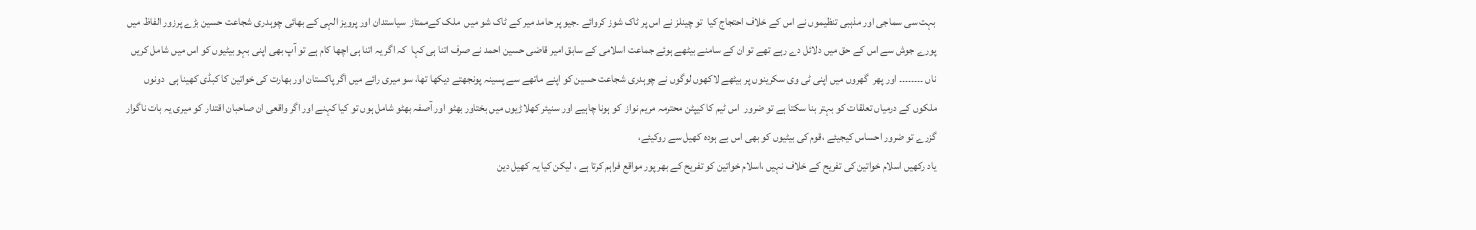بہت سی سماجی اور مذہبی تنظیموں نے اس کے خلاف احتجاج کیا  تو چینلز نے اس پر ٹاک شوز کروائے ۔جیو پر حامد میر کے ٹاک شو میں  ملک کےممتاز  سیاستدان اور پرویز الہی کے بھائی چوہدری شجاعت حسین بڑے پرزور الفاظ میں پورے جوش سے اس کے حق میں دلائل دے رہے تھے تو ان کے سامنے بیٹھے ہوئے جماعت اسلامی کے سابق امیر قاضی حسین احمد نے صرف اتنا ہی کہا  کہ اگر یہ اتنا ہی اچھا کام ہے تو آپ بھی اپنی بہو بیٹیوں کو اس میں شامل کریں ناں ۔۔۔۔۔۔۔۔ اور پھر  گھروں میں اپنی ٹی وی سکرینوں پر بیٹھے لاکھوں لوگوں نے چوہدری شجاعت حسین کو اپنے ماتھے سے پسینہ پونجھتے دیکھا تھا، سو میری رائے میں اگر پاکستان اور بھارت کی خواتین کا کبڈی کھینا ہی  دونوں ملکوں کے درمیاں تعلقات کو بہتر بنا سکتا ہے تو ضرور  اس ٹیم کا کیپٹن محترمہ مریم نواز  کو ہونا چاہیے اور سنیئر کھلاڑیوں میں بختاور بھٹو اور آصفہ بھٹو شامل ہوں تو کیا کہنے اور اگر واقعی ان صاحبان اقتدار کو میری یہ بات ناگوار گزرے تو ضرور احساس کیجیئے ،قوم کی بیٹیوں کو بھی اس بے ہودہ کھیل سے روکیئے،
یاد رکھیں اسلام خواتین کی تفریح کے خلاف نہیں ،اسلام خواتین کو تفریح کے بھر پور مواقع فراہم کرتا ہے ، لیکن کیا یہ کھیل دین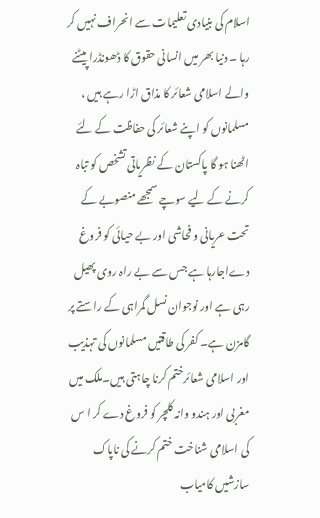اسلام کی بنیادی تعلیمات سے انحراف نہیں کر رہا ۔ دنیا بھر میں انسانی حقوق کا ڈھونڈرا پیٹنے والے اسلامی شعائر کا مذاق اڑا رہے ہیں ، مسلمانوں کو اپنے شعائر کی حفاظت کے لئے اٹھنا ہو گا پاکستان کے نظریاتی تشخص کو تباہ کرنے کے لیے سوچے سمجھے منصوبے کے تحت عریانی و فحاشی اور بے حیائی کو فروغ دےاجارہا ہے جس سے بے راہ روی پھیل رہی ہے اور نوجوان نسل گمراہی کے راستے پر گامزن ہے۔ کفر کی طاقتیں مسلمانوں کی تہذیب اور اسلامی شعائرختم کرنا چاہتی ہیں۔ملک میں مغربی اور ہندو وانہ کلچر کو فروغ دے کر ا س کی اسلامی شناخت ختم کرنے کی ناپاک سازشیں کامیاب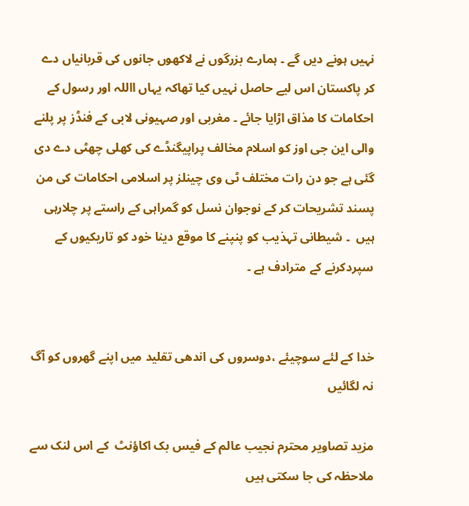نہیں ہونے دیں گے ۔ ہمارے بزرگوں نے لاکھوں جانوں کی قربانیاں دے کر پاکستان اس لیے حاصل نہیں کیا تھاکہ یہاں االلہ اور رسول کے احکامات کا مذاق اڑایا جائے ۔ مغربی اور صہیونی لابی کے فنڈز پر پلنے والی این جی اوز کو اسلام مخالف پراپیگنڈے کی کھلی چھٹی دے دی گئی ہے جو دن رات مختلف ٹی وی چینلز پر اسلامی احکامات کی من پسند تشریحات کر کے نوجوان نسل کو گمراہی کے راستے پر چلارہی ہیں  ۔ شیطانی تہذیب کو پنپنے کا موقع دینا خود کو تاریکیوں کے سپردکرنے کے مترادف ہے ۔


خدا کے لئے سوچیئے ،دوسروں کی اندھی تقلید میں اپنے گھروں کو آگ نہ لگائیں

مزید تصاویر محترم نجیب عالم کے فیس بک اکاؤنٹ  کے اس لنک سے ملاحظہ کی جا سکتی ہیں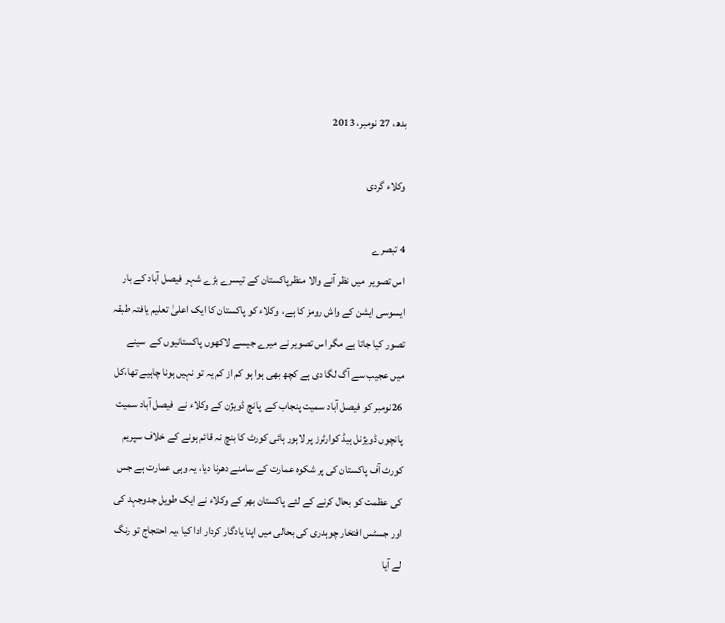بدھ، 27 نومبر، 2013

وکلاء گردی

4 تبصرے
اس تصویر  میں نظر آنے والا منظرپاکستان کے تیسرے بڑے شہر  فیصل آباد کے بار ایسوسی ایشن کے واش رومز کا ہے،  وکلاء کو پاکستان کا ایک اعلیٰ تعلیم یافتہ طبقہ تصور کیا جاتا ہے مگر اس تصویر نے میرے جیسے لاکھوں پاکستانیوں کے  سینے میں عجیب سے آگ لگا دی ہے کچھ بھی ہوا ہو کم از کم یہ تو نہیں ہونا چاہیے تھا،کل 26نومبر کو فیصل آباد سمیت پنجاب کے  پانچ ڈویژن کے وکلاء نے  فیصل آباد سمیت پانچوں ڈویژنل ہیڈ کوارٹرز پر لاہور ہائی کورٹ کا بنچ نہ قائم ہونے کے خلاف سپریم کورٹ آف پاکستان کی پر شکوہ عمارت کے سامنے دھرنا دیا، یہ وہی عمارت ہے جس کی عظمت کو بحال کرنے کے لئے پاکستان بھر کے وکلاء نے ایک طویل جدوجہد کی اور جسٹس افتخار چوہدری کی بحالی میں اپنا یادگار کردار ادا کیا ،یہ احتجاج تو رنگ لے آیا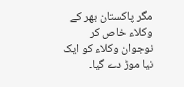مگر پاکستان بھر کے  وکلاء خاص کر نوجوان وکلاء کو ایک نیا موڑ دے گیا۔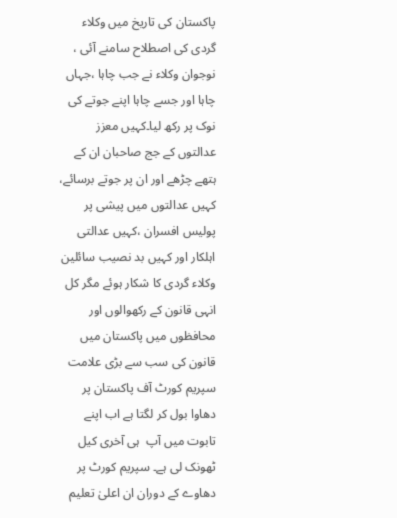پاکستان کی تاریخ میں وکلاء گردی کی اصطلاح سامنے آئی ، نوجوان وکلاء نے جب چاہا ،جہاں چاہا اور جسے چاہا اپنے جوتے کی نوک پر رکھ لیا۔کہیں معزز عدالتوں کے جج صاحبان ان کے ہتھے چڑھے اور ان پر جوتے برسائے، کہیں عدالتوں میں پیشی پر پولیس افسران ،کہیں عدالتی اہلکار اور کہیں بد نصیب سائلین وکلاء گردی کا شکار ہوئے مگر کل انہی قانون کے رکھوالوں اور محافظوں میں پاکستان میں قانون کی سب سے بڑی علامت سپریم کورٹ آف پاکستان پر دھاوا بول کر لگتا ہے اب اپنے تابوت میں آپ  ہی آخری کیل ٹھونک لی ہے۔ سپریم کورٹ پر دھاوے کے دوران ان اعلیٰ تعلیم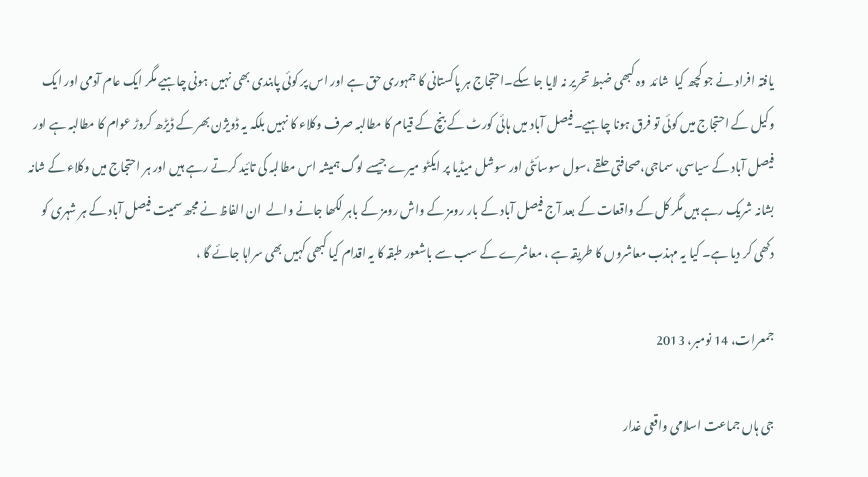یافتہ افراد نے جو کچھ کیا  شائد  وہ کبھی ضبط تحریر نہ لایا جا سکے۔احتجاج ہر پاکستانی کا جمہوری حق ہے اور اس پر کوئی پابندی بھی نہیں ہونی چاہیے مگر ایک عام آدمی اور ایک وکیل کے احتجاج میں کوئی تو فرق ہونا چاہیے۔فیصل آباد میں ہائی کورٹ کے بنچ کے قیام کا مطالبہ صرف وکلاء کا نہیں بلکہ یہ ڈویژن بھر کے ڈیڑھ کروڑ عوام کا مطالبہ ہے اور فیصل آباد کے سیاسی، سماجی،صحافتی حلقے ،سول سوسائٹی اور سوشل میڈیا پر ایکٹو میرے جیسے لوگ ہمیشہ اس مطالبہ کی تائید کرتے رہے ہیں اور ہر احتجاج میں وکلاء کے شانہ بشانہ شریک رہے ہیں مگر کل کے واقعات کے بعد آج فیصل آباد کے بار رومز کے واش رومز کے باہر لکھا جانے والے  ان الفاظ نے مجھ سمیت فیصل آباد کے ہر شہری کو دکھی کر دیا ہے۔ کیا یہ مہذب معاشروں کا طریقہ ہے ، معاشرے کے سب سے باشعور طبقہ کا یہ اقدام کیا کبھی کہیں بھی سراہا جائے گا ،

جمعرات، 14 نومبر، 2013

جی ہاں جماعت اسلامی واقعی غدار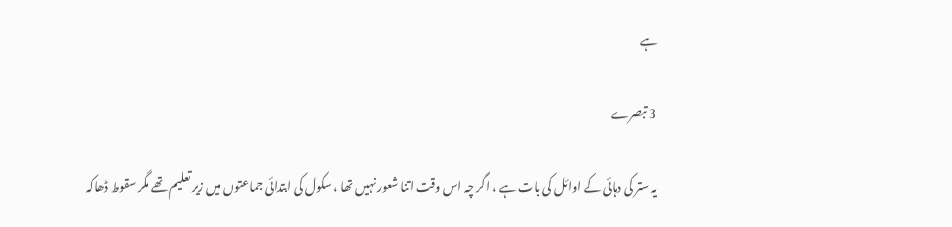ہے

3 تبصرے

یہ ستر کی دہائی کے اوائل کی بات ہے ، اگر چہ اس وقت اتنا شعور نہیں تھا ، سکول کی ابتدائی جماعتوں میں زیر تعلیم تھے مگر سقوط ڈھاکہ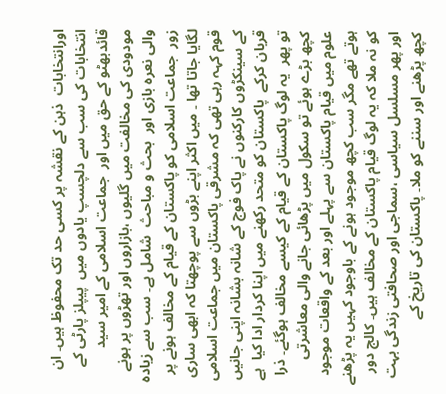اورانتخابات  ذہن کے نقشہ پر کسی حد تک محفوظ ہیں۔ ان انتخابات کی سب سے دلچسپ یادوں میں  پیپلز پارٹی کے قائدبھٹو کے حق میں اور  جماعت اسلامی کے امیر سید مودودی کی مخالفت میں گلیوں ،بازاروں اور تھڑوں پر ہونے والی نعرہ بازی اور  بحث و مباحث  شامل ہے۔ سب سے زیادہ زور  جماعت اسلامی کو پاکستان کے قیام کے مخالف ہونے پر لگایا جاتا تھا ۔ میں اکثر اپنے بڑوں سے پوچھتا کہ ابھی ساری قوم کہہ رہی تھی کہ مشرقی پاکستان میں جماعت اسلامی کے سینکڑوں کارکنوں نے پاک فوج کے شانہ بشانہ اپنی جانیں قربان کرکے  پاکستان کو متحد رکھنے میں اپنا کردار ادا کیا  ہے تو پھر  یہ لوگ پاکستان کے قیام کے کیسے مخالف ہوگئے۔ ذرا کچھ بڑے ہوئے تو سکول میں پڑھائی جانے والی معاشرتی علوم میں قیام پاکستان سے پہلے اور بعد کے واقعات موجود ہوتے تھے مگر سب کچھ موجود ہونے کے باوجود کہیں یہ پڑھنے کو نہ ملا کہ یہ لوگ قیام پاکستان کے مخالف ہیں۔ کالج دور اور پھر مسلسل سیاسی ،سماجی اور صحافتی زندگی بہت کچھ پڑھنے اور سننے کو ملا۔ پاکستان کی تاریخ کے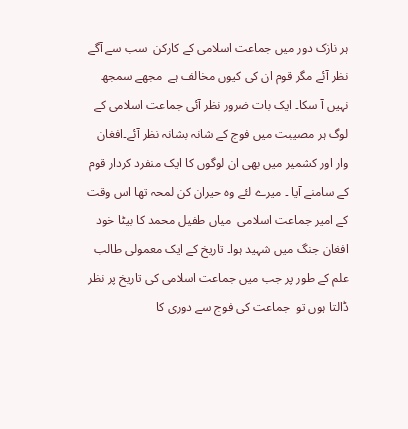ہر نازک دور میں جماعت اسلامی کے کارکن  سب سے آگے نظر آئے مگر قوم ان کی کیوں مخالف ہے  مجھے سمجھ نہیں آ سکا۔ ایک بات ضرور نظر آئی جماعت اسلامی کے لوگ ہر مصیبت میں فوج کے شانہ بشانہ نظر آئے۔افغان وار اور کشمیر میں بھی ان لوگوں کا ایک منفرد کردار قوم کے سامنے آیا ۔ میرے لئے وہ حیران کن لمحہ تھا اس وقت کے امیر جماعت اسلامی  میاں طفیل محمد کا بیٹا خود افغان جنگ میں شہید ہوا۔ تاریخ کے ایک معمولی طالب علم کے طور پر جب میں جماعت اسلامی کی تاریخ پر نظر ڈالتا ہوں تو  جماعت کی فوج سے دوری کا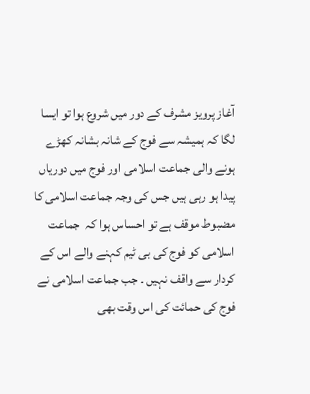آغاز پرویز مشرف کے دور میں شروع ہوا تو ایسا لگا کہ ہمیشہ سے فوج کے شانہ بشانہ کھڑے ہونے والی جماعت اسلامی اور فوج میں دوریاں پیدا ہو رہی ہیں جس کی وجہ جماعت اسلامی کا مضبوط موقف ہے تو احساس ہوا کہ  جماعت اسلامی کو فوج کی بی ٹیم کہنے والے اس کے کردار سے واقف نہیں ۔ جب جماعت اسلامی نے فوج کی حمائت کی اس وقت بھی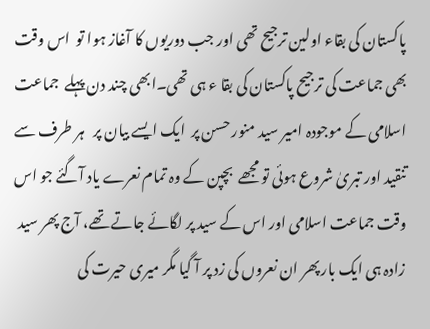پاکستان کی بقاء اولین ترجیح تھی اور جب دوریوں کا آغاز ہوا تو  اس وقت بھی جماعت کی ترجیح پاکستان کی بقا ء ہی تھی۔ابھی چند دن پہلے  جماعت اسلامی کے موجودہ امیر سید منور حسن پر  ایک ایسے بیان پر   ہر طرف سے تنقید اور تبریٰ شروع ہوئی تو مجھے  بچپن کے وہ تمام نعرے یاد آگئے جو اس وقت جماعت اسلامی اور اس کے سید پر لگائے جاتے تھے، آج پھر سید زادہ ہی ایک بار پھر ان نعروں کی زد پر آ گیا مگر میری حیرت کی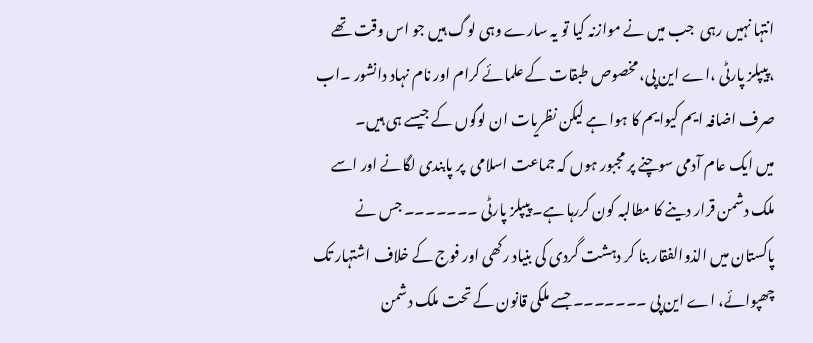انتہا نہیں رہی  جب میں نے موازنہ کیا تو یہ سارے وہی لوگ ہیں جو اس وقت تھے ،پیپلز پارٹی ،اے این پی، مخصوص طبقات کے علمائے کرام اور نام نہاد دانشور ۔اب صرف اضافہ ایم کیوایم کا ہوا ہے لیکن نظریات ان لوگوں کے جیسے ہی ہیں۔
میں ایک عام آدمی سوچنے پر مجبور ہوں کہ جماعت اسلامی  پر پابندی لگانے اور اسے ملک دشمن قرار دینے کا مطالبہ کون کررہا ہے۔ پیپلز پارٹی ۔۔۔۔۔۔۔ جس نے پاکستان میں الذوالفقار بنا کر دہشت گردی کی بنیاد رکھی اور فوج کے خلاف اشتہار تک چھپوائے، اے این پی ۔۔۔۔۔۔۔ جسے ملکی قانون کے تحت ملک دشمن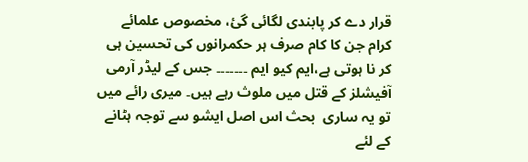قرار دے کر پابندی لگائی گئ، مخصوص علمائے کرام جن کا کام صرف ہر حکمرانوں کی تحسین ہی کر نا ہوتی ہے،ایم کیو ایم ۔۔۔۔۔۔۔ جس کے لیڈر آرمی آفیشلز کے قتل میں ملوث رہے ہیں۔ میری رائے میں تو یہ ساری  بحث اس اصل ایشو سے توجہ ہٹانے کے لئے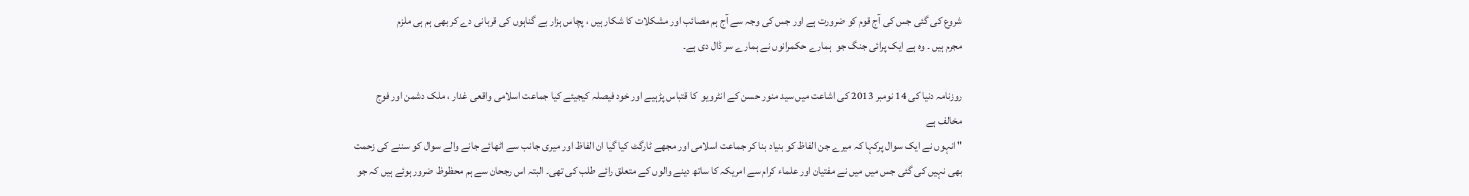شروع کی گئی جس کی آج قوم کو ضرورت ہے اور جس کی وجہ سے آج ہم مصائب اور مشکلات کا شکار ہیں ، پچاس ہزار بے گناہوں کی قربانی دے کر بھی ہم ہی ملزم
مجرم ہیں ۔ وہ ہے ایک پرائی جنگ جو  ہمارے حکمرانوں نے ہمارے سر ڈال دی ہے۔

روزنامہ دنیا کی 14 نومبر 2013 کی اشاعت میں سید منور حسن کے انٹرویو  کا قتباس پڑہیے اور خود فیصلہ کیجیئے کیا جماعت اسلامی واقعی غدار ، ملک دشمن اور فوج مخالف ہے
" انہوں نے ایک سوال پرکہا کہ میرے جن الفاظ کو بنیاد بنا کر جماعت اسلامی اور مجھے ٹارگٹ کیا گیا ان الفاظ اور میری جانب سے اٹھائے جانے والے سوال کو سننے کی زحمت بھی نہیں کی گئی جس میں میں نے مفتیان اور علماء کرام سے امریکہ کا ساتھ دینے والوں کے متعلق رائے طلب کی تھی۔ البتہ اس رجحان سے ہم محظوظ ضرور ہوئے ہیں کہ جو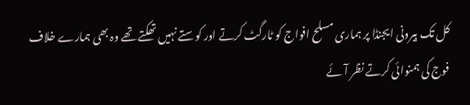کل تک بیرونی ایجنڈا پر ہماری مسلح افواج کو ٹارگٹ کرتے اور کوستے نہیں تھکتے تھے وہ بھی ہمارے خلاف فوج کی ہمنوائی کرتے نظر آئے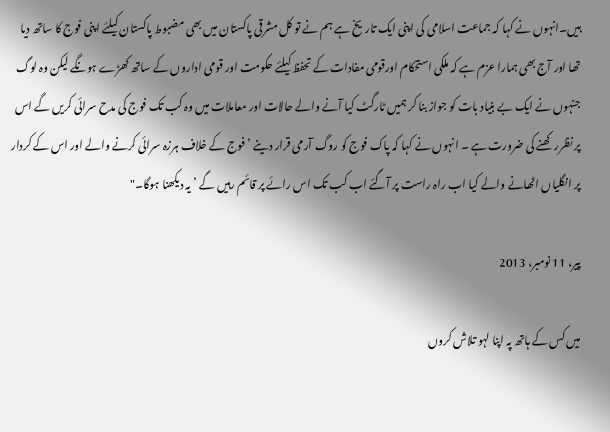ہیں۔انہوں نے کہا کہ جماعت اسلامی کی اپنی ایک تاریخ ہے ہم نے تو کل مشرقی پاکستان میں بھی مضبوط پاکستان کیلئے اپنی فوج کا ساتھ دیا تھا اور آج بھی ہمارا عزم ہے کہ ملکی استحکام اورقومی مفادات کے تحفظ کیلئے حکومت اور قومی اداروں کے ساتھ کھڑے ہونگے لیکن وہ لوگ جنہوں نے ایک بے بنیاد بات کو جواز بنا کر ہمیں ٹارگٹ کیا آنے والے حالات اور معاملات میں وہ کب تک فوج کی مدح سرائی کریں گے اس پر نظرر کھنے کی ضرورت ہے ۔ انہوں نے کہا کہ پاک فوج کو روگ آرمی قرار دینے ’ فوج کے خلاف ہرزہ سرائی کرنے والے اور اس کے کردار پر انگلیاں اٹھانے والے کیا اب راہ راست پر آگئے اب کب تک اس رائے پر قائم رہیں گے ’ یہ دیکھنا ہوگا۔"

پیر، 11 نومبر، 2013

میں کس کے ہاتھ پہ اپنا لہو تلاش کروں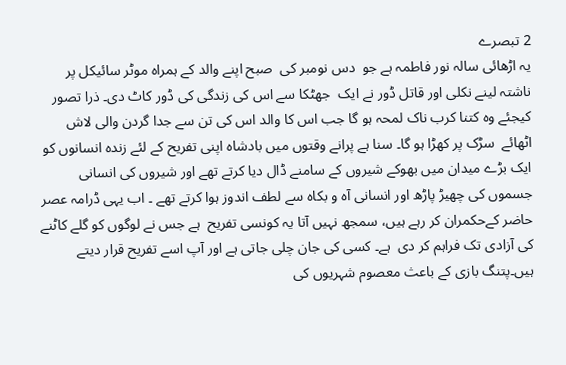2 تبصرے
یہ اڑھائی سالہ نور فاطمہ ہے جو  دس نومبر کی  صبح اپنے والد کے ہمراہ موٹر سائیکل پر ناشتہ لینے نکلی اور قاتل ڈور نے ایک  جھٹکا سے اس کی زندگی کی ڈور کاٹ دی۔ ذرا تصور کیجئے وہ کتنا کرب ناک لمحہ ہو گا جب اس کا والد اس کی تن سے جدا گردن والی لاش اٹھائے  سڑک پر کھڑا ہو گا۔ سنا ہے پرانے وقتوں میں بادشاہ اپنی تفریح کے لئے زندہ انسانوں کو  ایک بڑے میدان میں بھوکے شیروں کے سامنے ڈال دیا کرتے تھے اور شیروں کی انسانی جسموں کی چھیڑ پاڑھ اور انسانی آہ و بکاہ سے لطف اندوز ہوا کرتے تھے ۔ اب یہی ڈرامہ عصر حاضر کےحکمران کر رہے ہیں، سمجھ نہیں آتا یہ کونسی تفریح  ہے جس نے لوگوں کو گلے کاٹنے کی آزادی تک فراہم کر دی  ہے۔ کسی کی جان چلی جاتی ہے اور آپ اسے تفریح قرار دیتے ہیں۔پتنگ بازی کے باعث معصوم شہریوں کی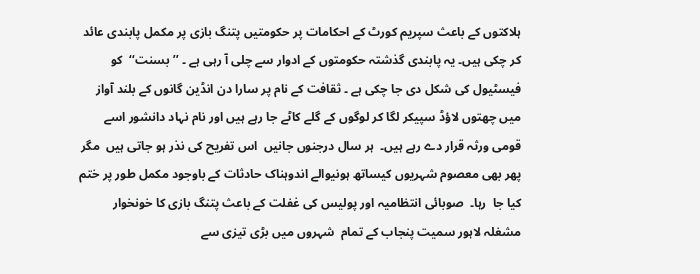ہلاکتوں کے باعث سپریم کورٹ کے احکامات پر حکومتیں پتنگ بازی پر مکمل پابندی عائد کر چکی ہیں۔ یہ پابندی گذشتہ حکومتوں کے ادوار سے چلی آ رہی ہے ۔ ’’بسنت‘‘  کو فیسٹیول کی شکل دی جا چکی ہے ۔ ثقافت کے نام پر سارا دن انڈین گانوں کے بلند آواز میں چھتوں لاؤڈ سپیکر لگا کر لوگوں کے گلے کاٹے جا رہے ہیں اور نام نہاد دانشور اسے قومی ورثہ قرار دے رہے ہیں۔  ہر سال درجنوں جانیں  اس تفریح کی نذر ہو جاتی ہیں  مگر پھر بھی معصوم شہریوں کیساتھ ہونیوالے اندوہناک حادثات کے باوجود مکمل طور پر ختم کیا جا  رہا۔  صوبائی انتظامیہ اور پولیس کی غفلت کے باعث پتنگ بازی کا خونخوار مشغلہ لاہور سمیت پنجاب کے تمام  شہروں میں بڑی تیزی سے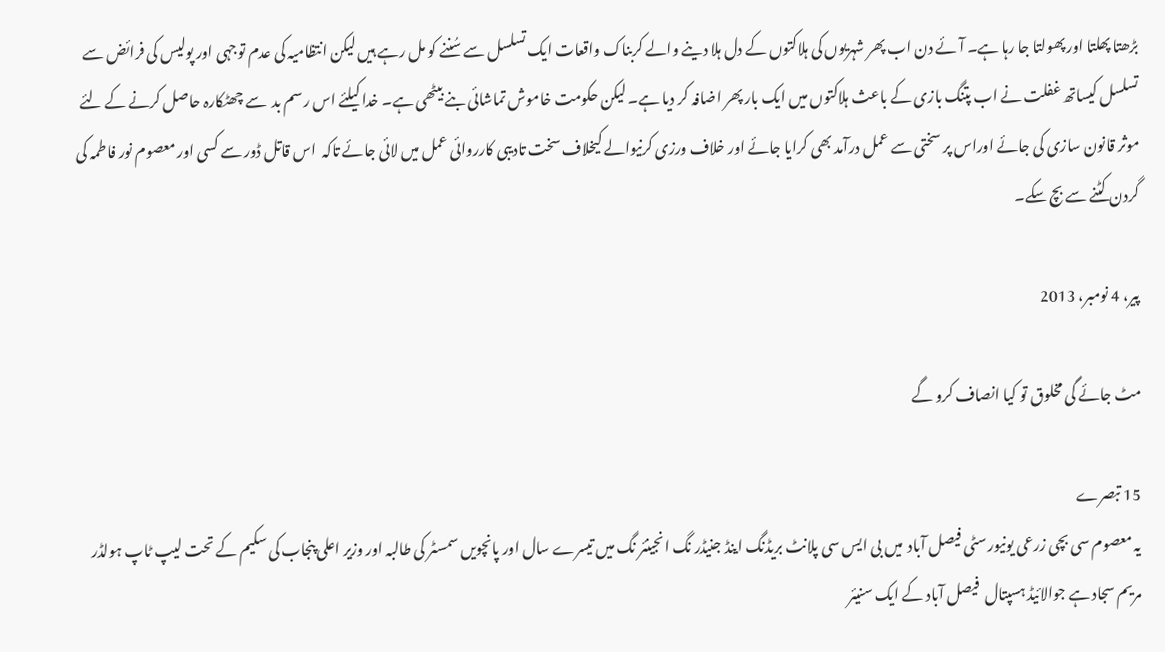بڑھتا پھلتا اور پھولتا جا رہا ہے۔ آئے دن اب پھر شہریوں کی ہلاکتوں کے دل ہلا دینے والے کربناک واقعات ایک تسلسل سے سُننے کو مل رہے ہیں لیکن انتظامیہ کی عدم توجہی اور پولیس کی فرائض سے تسلسل کیساتھ غفلت نے اب پتنگ بازی کے باعث ہلاکتوں میں ایک بار پھر اضافہ کر دیا ہے۔ لیکن حکومت خاموش تماشائی بنے بیٹھی ہے۔ خدا کیلئے اس رسم بد  سے چھٹکارہ حاصل کرنے کے لئے موثر قانون سازی کی جائے اوراس پر سختی سے عمل درآمد بھی کرایا جائے اور خلاف ورزی کرنیوالے کیخلاف سخت تادیبی کارروائی عمل میں لائی جائے تاکہ  اس قاتل ڈور سے کسی اور معصوم نور فاطمہ کی گردن کٹنے سے بچ سکے۔

پیر، 4 نومبر، 2013

مٹ جائے گی مخلوق تو کیا انصاف کرو گے

15 تبصرے
یہ معصوم سی بچی زرعی یونیورسٹی فیصل آباد  میں بی ایس سی پلانٹ بریڈنگ اینڈ جنیڈر نگ انجینئر نگ میں تیسرے سال اور پانچویں سمسٹر کی طالبہ اور وزیر اعلی پنجاب کی سکیم کے تحت لیپ ٹاپ ہولڈر مریم سجاد ہے جوالائیڈ ہسپتال  فیصل آباد کے ایک سنیئر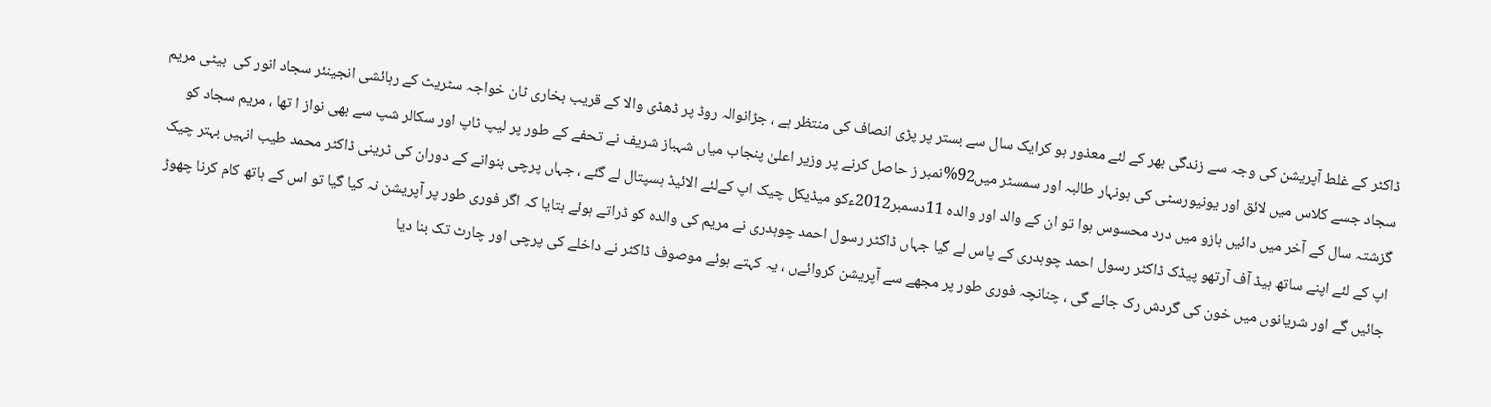ڈاکٹر کے غلط آپریشن کی وجہ سے زندگی بھر کے لئے معذور ہو کرایک سال سے بستر پر پڑی انصاف کی منتظر ہے ، جڑانوالہ روڈ پر ڈھڈی والا کے قریب بخاری ٹان خواجہ سٹریٹ کے رہائشی انجینئر سجاد انور کی  بیٹی مریم سجاد جسے کلاس میں لائق اور یونیورسٹی کی ہونہار طالبہ اور سمسٹر میں92%نمبر ز حاصل کرنے پر وزیر اعلیٰ پنجاب میاں شہباز شریف نے تحفے کے طور پر لیپ ٹاپ اور سکالر شپ سے بھی نواز ا تھا ، مریم سجاد کو گزشتہ سال کے آخر میں دائیں بازو میں درد محسوس ہوا تو ان کے والد اور والدہ 11دسمبر2012ءکو میڈیکل چیک اپ کےلئے الائیڈ ہسپتال لے گئے ، جہاں پرچی بنوانے کے دوران کی ٹرینی ڈاکٹر محمد طیب انہیں بہتر چیک اپ کے لئے اپنے ساتھ ہیڈ آف آرتھو پیڈک ڈاکٹر رسول احمد چوہدری کے پاس لے گیا جہاں ڈاکٹر رسول احمد چوہدری نے مریم کی والدہ کو ڈراتے ہوئے بتایا کہ اگر فوری طور پر آپریشن نہ کیا گیا تو اس کے ہاتھ کام کرنا چھوڑ جائیں گے اور شریانوں میں خون کی گردش رک جائے گی ، چنانچہ فوری طور پر مجھے سے آپریشن کروائےں ، یہ کہتے ہوئے موصوف ڈاکٹر نے داخلے کی پرچی اور چارٹ تک بنا دیا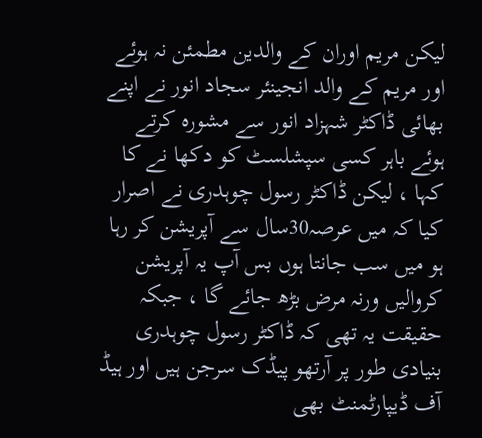لیکن مریم اوران کے والدین مطمئن نہ ہوئے اور مریم کے والد انجینئر سجاد انور نے اپنے بھائی ڈاکٹر شہزاد انور سے مشورہ کرتے ہوئے باہر کسی سپشلسٹ کو دکھا نے کا کہا ، لیکن ڈاکٹر رسول چوہدری نے اصرار کیا کہ میں عرصہ30سال سے آپریشن کر رہا ہو میں سب جانتا ہوں بس آپ یہ آپریشن کروالیں ورنہ مرض بڑھ جائے گا ، جبکہ حقیقت یہ تھی کہ ڈاکٹر رسول چوہدری بنیادی طور پر آرتھو پیڈک سرجن ہیں اور ہیڈ آف ڈیپارٹمنٹ بھی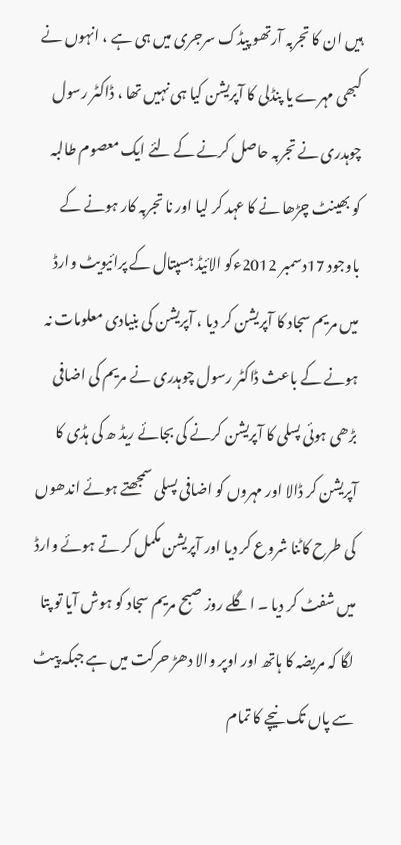ہیں ان کا تجربہ آرتھو پیڈک سرجری میں ہی ہے ، انہوں نے کبھی مہرے یا پنڈلی کا آپریشن کیا ہی نہیں تھا ، ڈاکٹر رسول چوہدری نے تجربہ حاصل کرنے کے لئے ایک معصوم طالبہ کو بھینٹ چڑھا نے کا عہد کر لیا اور نا تجربہ کار ہونے کے باوجود 17دسمبر 2012ءکو الائیڈ ہسپتال کے پرائیویٹ وارڈ میں مریم سجاد کا آپریشن کر دیا ، آپریشن کی بنیادی معلومات نہ ہونے کے باعث ڈاکٹر رسول چوہدری نے مریم کی اضافی بڑھی ہوئی پسلی کا آپریشن کرنے کی بجائے ریڈ ھ کی ہڈی کا آپریشن کر ڈالا اور مہروں کو اضافی پسلی سمجھتے ہوئے اندھوں کی طرح کاٹنا شروع کر دیا اور آپریشن مکمل کر تے ہوئے وارڈ میں شفٹ کر دیا ۔ اگلے روز صبح مریم سجاد کو ہوش آیا تو پتا لگا کہ مریضہ کا ہاتھ اور اوپر والا دھڑ حرکت میں ہے جبکہ پیٹ سے پاں تک نیچے کا تمام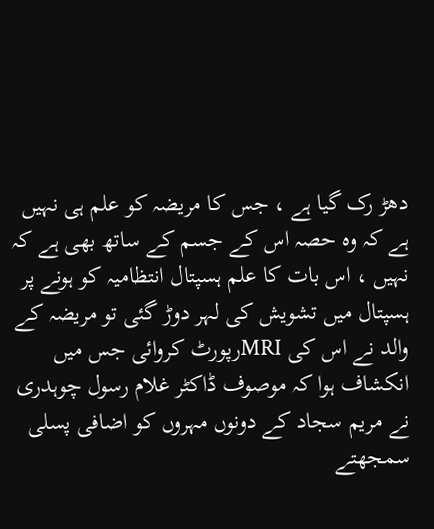دھڑ رک گیا ہے ، جس کا مریضہ کو علم ہی نہیں ہے کہ وہ حصہ اس کے جسم کے ساتھ بھی ہے کہ نہیں ، اس بات کا علم ہسپتال انتظامیہ کو ہونے پر ہسپتال میں تشویش کی لہر دوڑ گئی تو مریضہ کے والد نے اس کی MRIرپورٹ کروائی جس میں انکشاف ہوا کہ موصوف ڈاکٹر غلام رسول چوہدری نے مریم سجاد کے دونوں مہروں کو اضافی پسلی سمجھتے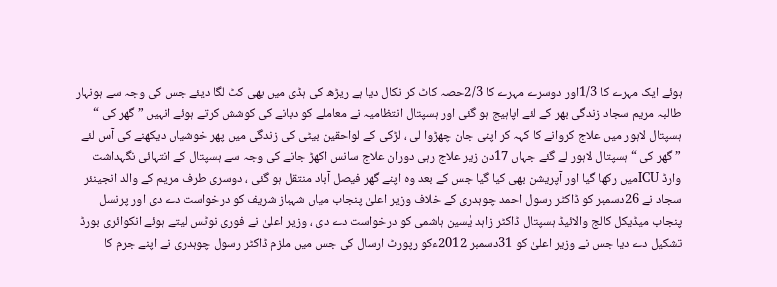ہوئے ایک مہرے کا 1/3اور دوسرے مہرے کا 2/3حصہ کاٹ کر نکال دیا ہے ریڑھ کی ہڈی میں بھی کٹ لگا دیئے جس کی وجہ سے ہونہار طالبہ مریم سجاد زندگی بھر کے لئے اپاہیج ہو گئی اور ہسپتال انتظامیہ نے معاملے کو دبانے کی کوشش کرتے ہوئے انہیں ” گھر کی “ ہسپتال لاہور میں علاج کروانے کا کہہ کر اپنی جان چھڑوا لی ، لڑکی کے لواحقین بیٹی کی زندگی میں پھر خوشیاں دیکھنے کی آس لئے ” گھر کی “ ہسپتال لاہور لے گئے جہاں 17دن زیر علاج رہی دوران علاج سانس اکھڑ جانے کی وجہ سے ہسپتال کے انتہائی نگہداشت وارڈ ICUمیں رکھا گیا اور آپریشن بھی کیا گیا جس کے بعد وہ اپنے گھر فیصل آباد منتقل ہو گئی ، دوسری طرف مریم کے والد انجینئر سجاد نے 26دسمبر کو ڈاکٹر رسول احمد چوہدری کے خلاف وزیر اعلیٰ پنجاب میاں شہباز شریف کو درخواست دے دی اور پرنسل پنجاب میڈیکل کالج والائیڈ ہسپتال ڈاکٹر زاہد یٰسین ہاشمی کو درخواست دے دی ، وزیر اعلیٰ نے فوری نوٹس لیتے ہوئے انکوائری بورڈ تشکیل دے دیا جس نے وزیر اعلیٰ کو 31دسمبر 2012ءکو رپورٹ ارسال کی جس میں ملزم ڈاکٹر رسول چوہدری نے اپنے جرم کا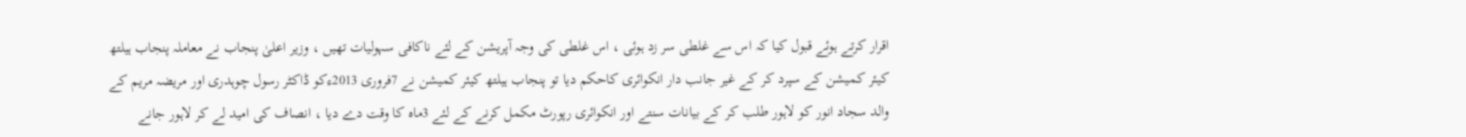اقرار کرتے ہوئے قبول کیا کہ اس سے غلطی سر زد ہوئی ، اس غلطی کی وجہ آپریشن کے لئے ناکافی سہولیات تھیں ، وزیر اعلیٰ پنجاب نے معاملہ پنجاب ہیلتھ کیئر کمیشن کے سپرد کر کے غیر جانب دار انکوائری کاحکم دیا تو پنجاب ہیلتھ کیئر کمیشن نے 7فروری 2013ءکو ڈاکٹر رسول چوہدری اور مریضہ مریم کے والد سجاد انور کو لاہور طلب کر کے بیانات سنتے اور انکوائری رپورٹ مکمل کرنے کے لئے 3ماہ کا وقت دے دیا ، انصاف کی امید لے کر لاہور جانے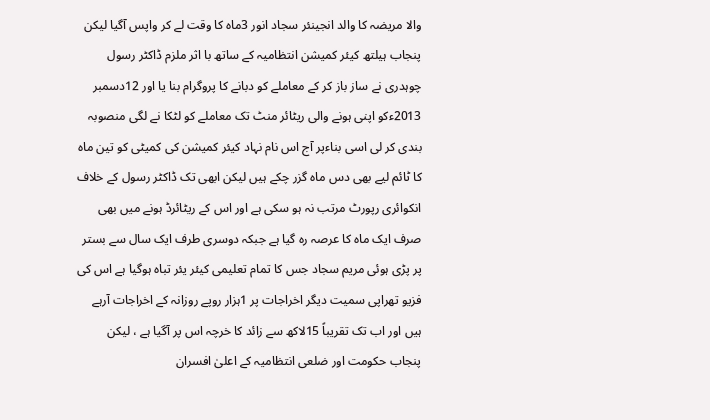والا مریضہ کا والد انجینئر سجاد انور 3ماہ کا وقت لے کر واپس آگیا لیکن پنجاب ہیلتھ کیئر کمیشن انتظامیہ کے ساتھ با اثر ملزم ڈاکٹر رسول چوہدری نے ساز باز کر کے معاملے کو دبانے کا پروگرام بنا یا اور 12دسمبر 2013ءکو اپنی ہونے والی ریٹائر منٹ تک معاملے کو لٹکا نے لگی منصوبہ بندی کر لی اسی بناءپر آج اس نام نہاد کیئر کمیشن کی کمیٹی کو تین ماہ کا ٹائم لیے بھی دس ماہ گزر چکے ہیں لیکن ابھی تک ڈاکٹر رسول کے خلاف انکوائری رپورٹ مرتب نہ ہو سکی ہے اور اس کے ریٹائرڈ ہونے میں بھی صرف ایک ماہ کا عرصہ رہ گیا ہے جبکہ دوسری طرف ایک سال سے بستر پر پڑی ہوئی مریم سجاد جس کا تمام تعلیمی کیئر یئر تباہ ہوگیا ہے اس کی فزیو تھراپی سمیت دیگر اخراجات پر 1ہزار روپے روزانہ کے اخراجات آرہے ہیں اور اب تک تقریباً 15لاکھ سے زائد کا خرچہ اس پر آگیا ہے ، لیکن پنجاب حکومت اور ضلعی انتظامیہ کے اعلیٰ افسران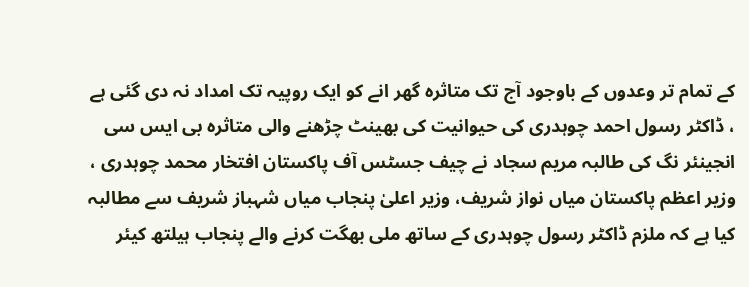کے تمام تر وعدوں کے باوجود آج تک متاثرہ گھر انے کو ایک روپیہ تک امداد نہ دی گئی ہے ، ڈاکٹر رسول احمد چوہدری کی حیوانیت کی بھینٹ چڑھنے والی متاثرہ بی ایس سی انجینئر نگ کی طالبہ مریم سجاد نے چیف جسٹس آف پاکستان افتخار محمد چوہدری ، وزیر اعظم پاکستان میاں نواز شریف، وزیر اعلیٰ پنجاب میاں شہباز شریف سے مطالبہ کیا ہے کہ ملزم ڈاکٹر رسول چوہدری کے ساتھ ملی بھگت کرنے والے پنجاب ہیلتھ کیئر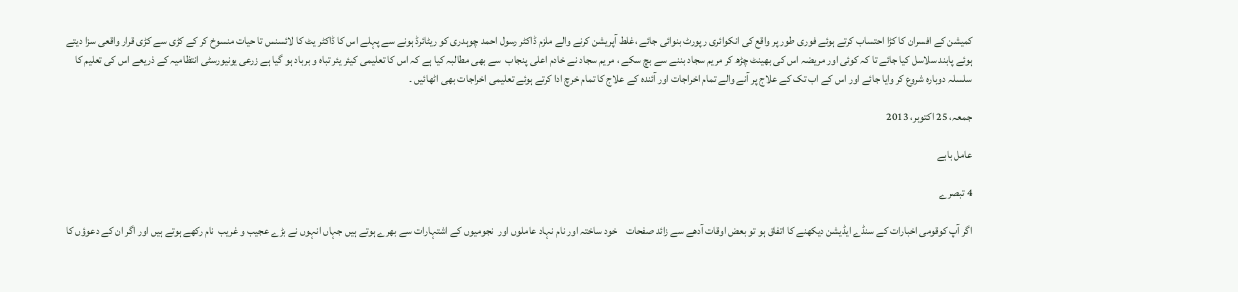کمیشن کے افسران کا کڑا احتساب کرتے ہوئے فوری طور پر واقع کی انکوائری رپورٹ بنوائی جائے ،غلط آپریشن کرنے والے ملزم ڈاکٹر رسول احمد چوہدری کو ریٹائرڈ ہونے سے پہلے اس کا ڈاکٹر یٹ کا لائسنس تا حیات منسوخ کر کے کڑی سے کڑی قرار واقعی سزا دیتے ہوئے پابند سلاسل کیا جائے تا کہ کوئی اور مریضہ اس کی بھینٹ چڑھ کر مریم سجاد بننے سے بچ سکے ، مریم سجاد نے خادم اعلی پنجاب  سے بھی مطالبہ کیا ہے کہ اس کا تعلیمی کیئر یئر تباہ و برباد ہو گیا ہے زرعی یونیورسٹی انتظامیہ کے ذریعے اس کی تعلیم کا سلسلہ دوبارہ شروع کر وایا جائے اور اس کے اب تک کے علاج پر آنے والے تمام اخراجات اور آئندہ کے علاج کا تمام خرچ ادا کرتے ہوئے تعلیمی اخراجات بھی اٹھائیں ۔

جمعہ، 25 اکتوبر، 2013

عامل بابے

4 تبصرے

اگر آپ کوقومی اخبارات کے سنڈے ایڈیشن دیکھنے کا اتفاق ہو تو بعض اوقات آدھے سے زائد صفحات    خود ساختہ اور نام نہاد عاملوں اور  نجومیوں کے اشتہارات سے بھرے ہوتے ہیں جہاں انہوں نے بڑے عجیب و غریب  نام رکھے ہوتے ہیں اور اگر ان کے دعوؤں کا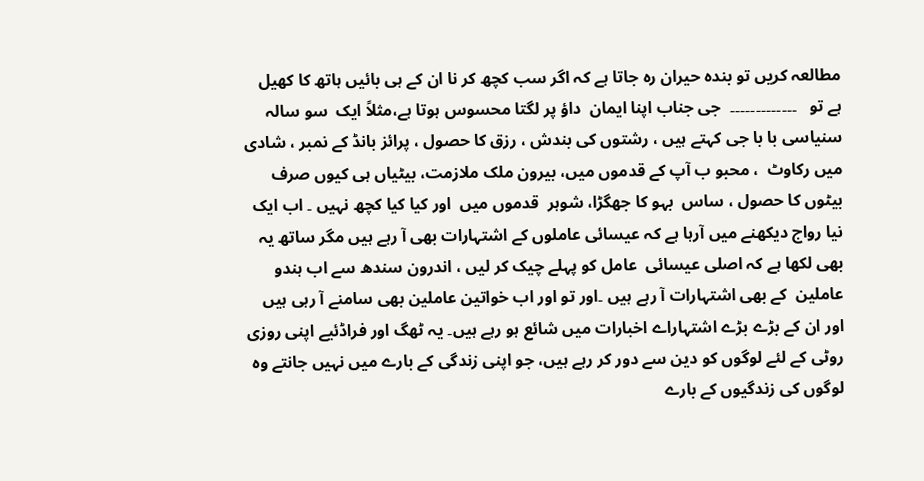مطالعہ کریں تو بندہ حیران رہ جاتا ہے کہ اگر سب کچھ کر نا ان کے ہی بائیں ہاتھ کا کھیل ہے تو   ۔۔۔۔۔۔۔۔۔۔۔۔۔  جی جناب اپنا ایمان  داؤ پر لگتا محسوس ہوتا ہے،مثلاً ایک  سو سالہ سنیاسی با با جی کہتے ہیں ، رشتوں کی بندش ، رزق کا حصول ، پرائز بانڈ کے نمبر ، شادی میں رکاوٹ  ، محبو ب آپ کے قدموں میں، بیرون ملک ملازمت، بیٹیاں ہی کیوں صرف بیٹوں کا حصول ، ساس  بہو کا جھگڑا، شوہر  قدموں میں  اور کیا کیا کچھ نہیں ۔ اب ایک نیا رواج دیکھنے میں آرہا ہے کہ عیسائی عاملوں کے اشتہارات بھی آ رہے ہیں مگر ساتھ یہ بھی لکھا ہے کہ اصلی عیسائی  عامل کو پہلے چیک کر لیں ، اندرون سندھ سے اب ہندو عاملین  کے بھی اشتہارات آ رہے ہیں ۔اور تو اور اب خواتین عاملین بھی سامنے آ رہی ہیں  اور ان کے بڑے بڑے اشتہاراے اخبارات میں شائع ہو رہے ہیں۔ یہ ٹھگ اور فراڈئیے اپنی روزی روٹی کے لئے لوگوں کو دین سے دور کر رہے ہیں، جو اپنی زندگی کے بارے میں نہیں جانتے وہ لوگوں کی زندگیوں کے بارے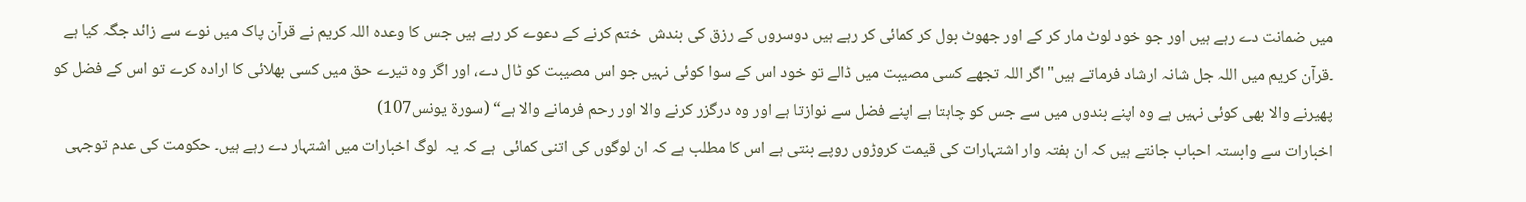میں ضمانت دے رہے ہیں اور جو خود لوٹ مار کر کے اور جھوٹ بول کر کمائی کر رہے ہیں دوسروں کے رزق کی بندش  ختم کرنے کے دعوے کر رہے ہیں جس کا وعدہ اللہ کریم نے قرآن پاک میں نوے سے زائد جگہ کیا ہے ۔قرآن کریم میں اللہ جل شانہ ارشاد فرماتے ہیں"اگر اللہ تجھے کسی مصیبت میں ڈالے تو خود اس کے سوا کوئی نہیں جو اس مصیبت کو ٹال دے، اور اگر وہ تیرے حق میں کسی بھلائی کا ارادہ کرے تو اس کے فضل کو پھیرنے والا بھی کوئی نہیں ہے وہ اپنے بندوں میں سے جس کو چاہتا ہے اپنے فضل سے نوازتا ہے اور وہ درگزر کرنے والا اور رحم فرمانے والا ہے“ (سورة یونس107)
اخبارات سے وابستہ احباب جانتے ہیں کہ ان ہفتہ وار اشتہارات کی قیمت کروڑوں روپے بنتی ہے اس کا مطلب ہے کہ ان لوگوں کی اتنی کمائی  ہے کہ یہ  لوگ اخبارات میں اشتہار دے رہے ہیں۔ حکومت کی عدم توجہی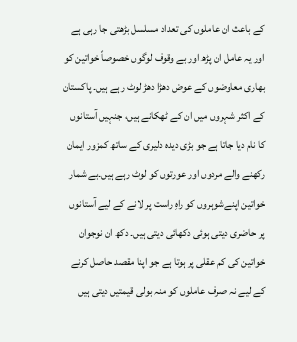کے باعث ان عاملوں کی تعداد مسلسل بڑھتی جا رہی ہے اور یہ عامل ان پڑھ اور بے وقوف لوگوں خصوصاً خواتین کو بھاری معاوضوں کے عوض دھڑا دھڑ لوٹ رہے ہیں۔ پاکستان کے اکثر شہروں میں ان کے ٹھکانے ہیں، جنہیں آستانوں کا نام دیا جاتا ہے جو بڑی دیدہ دلیری کے ساتھ کمزور ایمان رکھنے والے مردوں اور عورتوں کو لوٹ رہے ہیں۔بے شمار خواتین اپنےشوہروں کو راہِ راست پر لانے کے لیے آستانوں پر حاضری دیتی ہوئی دکھائی دیتی ہیں۔ دکھ ان نوجوان خواتین کی کم عقلی پر ہوتا ہے جو اپنا مقصد حاصل کرنے کے لیے نہ صرف عاملوں کو منہ بولی قیمتیں دیتی ہیں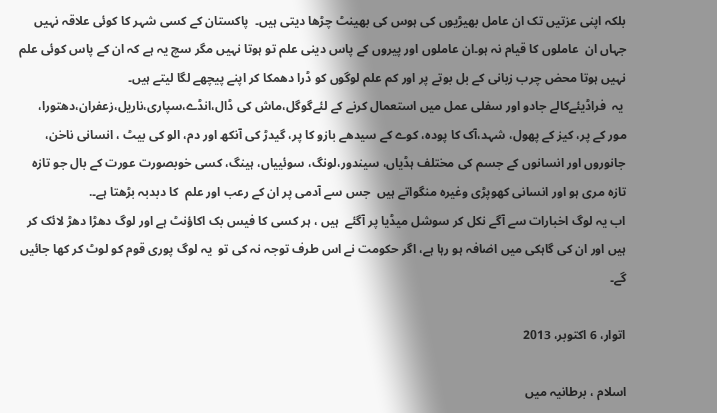بلکہ اپنی عزتیں تک ان عامل بھیڑیوں کی ہوس کی بھینٹ چڑھا دیتی ہیں۔  پاکستان کے کسی شہر کا کوئی علاقہ نہیں جہاں ان  عاملوں کا قیام نہ ہو۔ان عاملوں اور پیروں کے پاس دینی علم تو ہوتا نہیں مگر سچ یہ ہے کہ ان کے پاس کوئی علم نہیں ہوتا محض چرب زبانی کے بل بوتے پر اور کم علم لوگوں کو ڈرا دھمکا کر اپنے پیچھے لگا لیتے ہیں۔
 یہ  فراڈیئےکالے جادو اور سفلی عمل میں استعمال کرنے کے لئےگوگل،ماش کی ڈال،انڈے،سپاری،ناریل،زعفران،دھتورا، مور کے پر، کیز کے پھول، شہد،آک کا پودہ، کوے کے سیدھے بازو کا پر، گیدڑ کی آنکھ اور دم، الو کی بیٹ ، انسانی ناخن، جانوروں اور انسانوں کے جسم کی مختلف ہڈیاں، سیندور،لونگ، سوئییاں، ہینگ، کسی خوبصورت عورت کے بال جو تازہ تازہ مری ہو اور انسانی کھوپڑی وغیرہ منگواتے ہیں  جس سے آدمی پر ان کے رعب اور علم  کا دبدبہ بڑھتا ہے۔.
اب یہ لوگ اخبارات سے آگے نکل کر سوشل میڈیا پر آگئے  ہیں ، ہر کسی کا فیس بک اکاؤنٹ ہے اور لوگ دھڑا دھڑ لائک کر ہیں اور ان کی گاہکی میں اضافہ ہو رہا ہے، اگر حکومت نے اس طرف توجہ نہ کی تو  یہ لوگ پوری قوم کو لوٹ کر کھا جائیں گے۔

اتوار، 6 اکتوبر، 2013

اسلام ، برطانیہ میں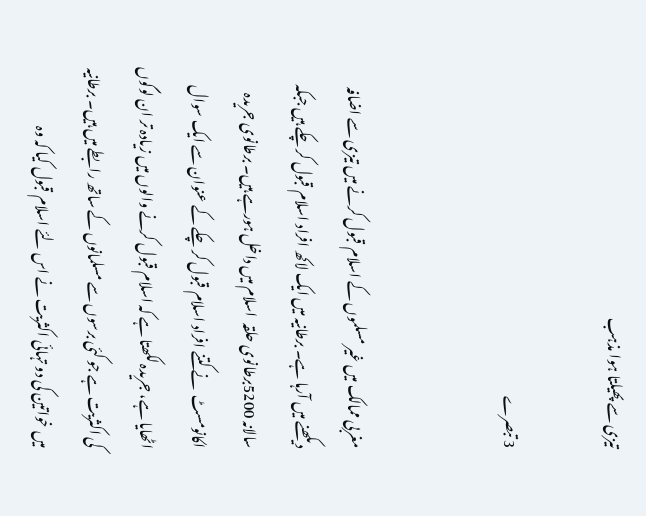تیزی سے پھیلتا ہوا مذہب

3 تبصرے


مغربی ممالک میں غیر مسلموں کے اسلام قبول کرنے میں تیزی سے اضافہ دیکھنے میں آرہا ہے۔ برطانیہ میں ایک لاکھ افراد اسلام قبول کر چکے ہیں جبکہ سالانہ 5200برطانوی حلقہ  اسلام میں داخل ہورہے ہیں۔ برطانوی جریدہ اکانومسٹ  نے کتنے افراد اسلام قبول کر چکے کے عنوان سے ایک سوال اٹھایا ہے، جریدہ لکھتا ہے کہ اسلام قبول کرنے والوں میں زیادہ تر ان لوگوں کی اکثریت ہے جو کئی برسوں سے مسلمانوں کے ساتھ رابطے میں ہیں۔ برطانیہ میں خواتین کی دو تہائی اکثریت نے اس لئے اسلام قبول کیا کہ وہ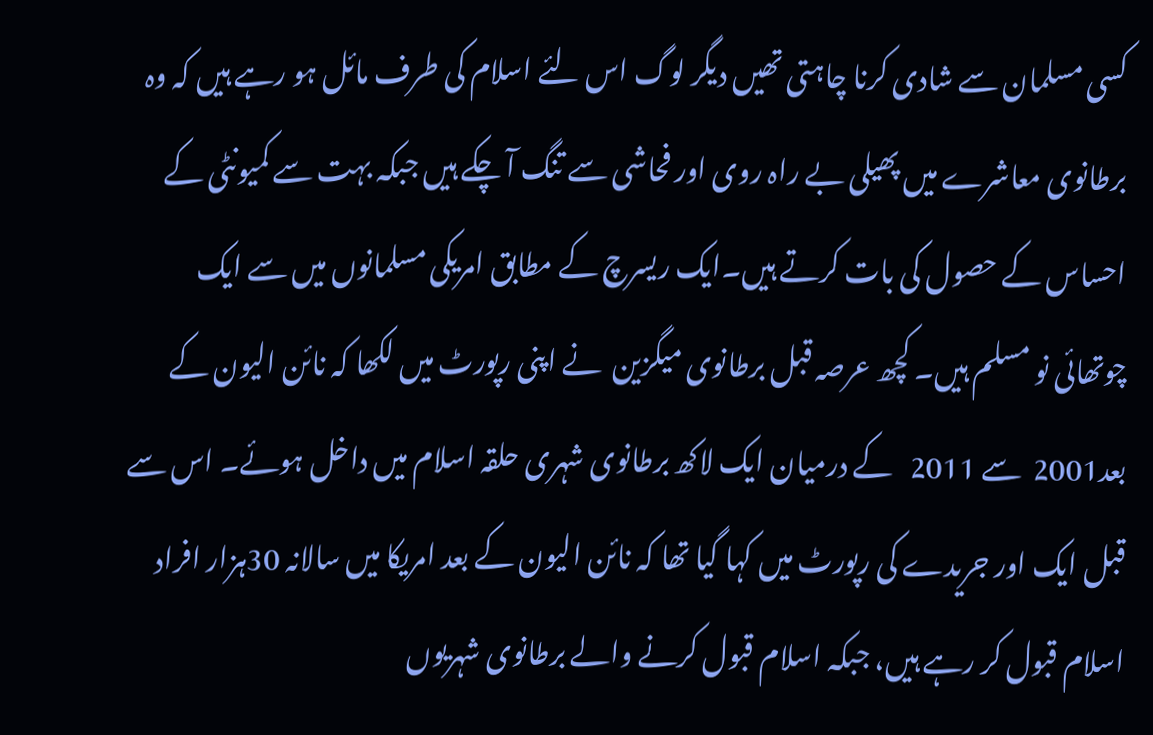کسی مسلمان سے شادی کرنا چاہتی تھیں دیگر لوگ اس لئے اسلام کی طرف مائل ہو رہے ہیں کہ وہ برطانوی معاشرے میں پھیلی بے راہ روی اور فحاشی سے تنگ آ چکے ہیں جبکہ بہت سے کمیونٹی کے احساس کے حصول کی بات کرتے ہیں۔ایک ریسرچ کے مطابق امریکی مسلمانوں میں سے ایک چوتھائی نو مسلم ہیں۔ کچھ عرصہ قبل برطانوی میگزین  نے اپنی رپورٹ میں لکھا کہ نائن الیون کے بعد2001  سے 2011   کے درمیان ایک لاکھ برطانوی شہری حلقہ اسلام میں داخل ہوئے۔ اس سے قبل ایک اور جریدے کی رپورٹ میں کہا گیا تھا کہ نائن الیون کے بعد امریکا میں سالانہ 30ہزار افراد اسلام قبول کر رہے ہیں، جبکہ اسلام قبول کرنے والے برطانوی شہریوں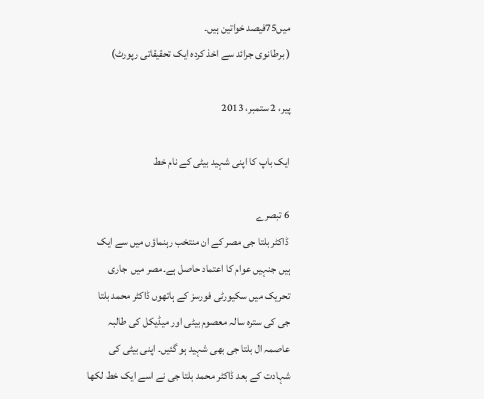میں75فیصد خواتین ہیں۔
( برطانوی جرائد سے اخذ کردہ ایک تحقیقاتی رپورٹ)

پیر، 2 ستمبر، 2013

ایک باپ کا اپنی شہید بیٹی کے نام خط

6 تبصرے
 ڈاکٹر بلتا جی مصر کے ان منتخب رہنماؤں میں سے ایک ہیں جنہیں عوام کا اعتماد حاصل ہے۔مصر میں  جاری تحریک میں سکیورٹی فورسز کے ہاتھوں ڈاکٹر محمد بلتا جی کی سترہ سالہ معصوم بیٹی اور میڈیکل کی طالبہ عاصمہ ال بلتا جی بھی شہید ہو گئیں۔ اپنی بیٹی کی شہادت کے بعد ڈاکٹر محمد بلتا جی نے اسے ایک خط لکھا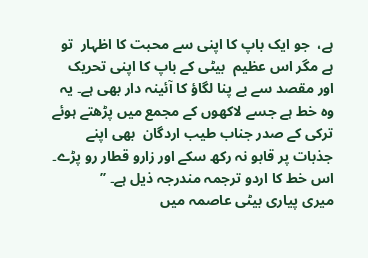ہے،  جو ایک باپ کا اپنی سے محبت کا اظہار  تو ہے مگر اس عظیم  بیٹی کے باپ کا اپنی تحریک  اور مقصد سے بے پنا لگاؤ کا آئینہ دار بھی ہے۔ یہ وہ خط ہے جسے لاکھوں کے مجمع میں پڑھتے ہوئے ترکی کے صدر جناب طیب اردگان  بھی اپنے جذبات پر قابو نہ رکھ سکے اور زارو قطار رو پڑے۔
اس خط کا اردو ترجمہ مندرجہ ذیل ہے۔ ’’
میری پیاری بیٹی عاصمہ میں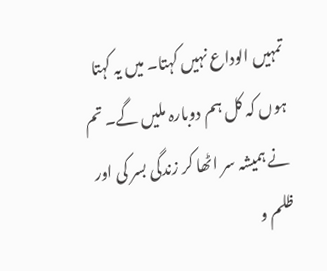تمہیں الوداع نہیں کہتا۔ میں یہ کہتا ہوں کہ کل ہم دوبارہ ملیں گے۔ تم نے ہمیشہ سر اٹھا کر زندگی بسر کی اور ظلم و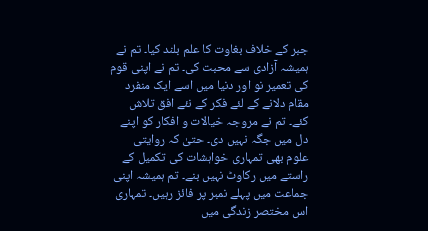جبر کے خلاف بغاوت کا علم بلند کیا۔ تم نے ہمیشہ آزادی سے محبت کی۔ تم نے اپنی قوم کی تعمیر نو اور دنیا میں اسے ایک منفرد مقام دلانے کے لئے فکر کے نئے افق تلاش کئے۔ تم نے مروجہ خیالات و افکار کو اپنے دل میں جگہ نہیں دی۔ حتیٰ کہ روایتی علوم بھی تمہاری خواہشات کی تکمیل کے راستے میں رکاوٹ نہیں بنے۔ تم ہمیشہ اپنی جماعت میں پہلے نمبر پر فائز رہیں۔ تمہاری اس مختصر زندگی میں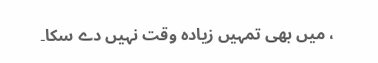، میں بھی تمہیں زیادہ وقت نہیں دے سکا۔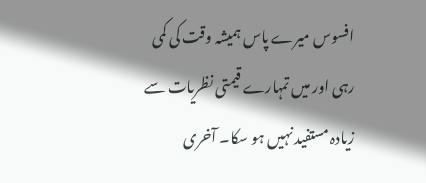افسوس میرے پاس ہمیشہ وقت کی کمی رہی اور میں تمہارے قیمتی نظریات سے زیادہ مستفید نہیں ہو سکا۔ آخری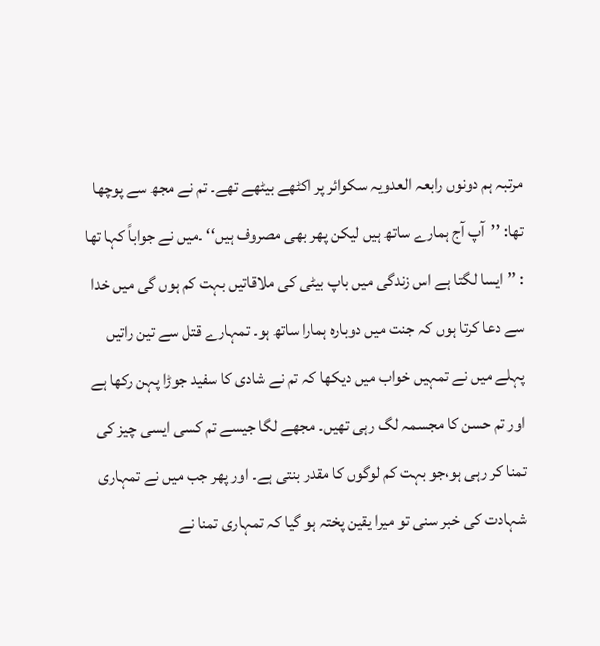مرتبہ ہم دونوں رابعہ العدویہ سکوائر پر اکٹھے بیٹھے تھے۔ تم نے مجھ سے پوچھا تھا: ’’آپ آج ہمارے ساتھ ہیں لیکن پھر بھی مصروف ہیں‘‘ ۔میں نے جواباً کہا تھا : ’’ایسا لگتا ہے اس زندگی میں باپ بیٹی کی ملاقاتیں بہت کم ہوں گی میں خدا سے دعا کرتا ہوں کہ جنت میں دوبارہ ہمارا ساتھ ہو۔ تمہارے قتل سے تین راتیں پہلے میں نے تمہیں خواب میں دیکھا کہ تم نے شادی کا سفید جوڑا پہن رکھا ہے اور تم حسن کا مجسمہ لگ رہی تھیں۔ مجھے لگا جیسے تم کسی ایسی چیز کی تمنا کر رہی ہو،جو بہت کم لوگوں کا مقدر بنتی ہے۔ اور پھر جب میں نے تمہاری شہادت کی خبر سنی تو میرا یقین پختہ ہو گیا کہ تمہاری تمنا نے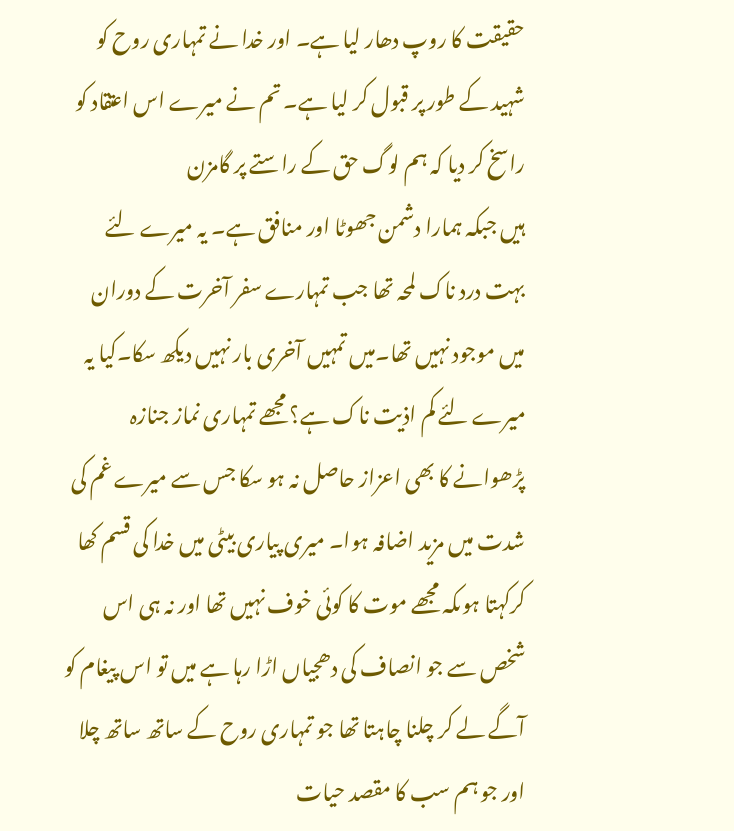حقیقت کا روپ دھار لیا ہے۔ اور خدا نے تمہاری روح کو شہید کے طور پر قبول کر لیا ہے۔ تم نے میرے اس اعتقاد کو راسخ کر دیا کہ ہم لوگ حق کے راستے پر گامزن
ہیں جبکہ ہمارا دشمن جھوٹا اور منافق ہے۔ یہ میرے لئے بہت درد ناک لمحہ تھا جب تمہارے سفر آخرت کے دوران میں موجود نہیں تھا۔میں تمہیں آخری بار نہیں دیکھ سکا۔کیا یہ میرے لئے کم اذیت ناک ہے؟ مجھے تمہاری نماز جنازہ پڑھوانے کا بھی اعزاز حاصل نہ ہو سکا جس سے میرے غم کی شدت میں مزید اضافہ ہوا۔ میری پیاری بیٹی میں خدا کی قسم کھا کرکہتا ہوںکہ مجھے موت کا کوئی خوف نہیں تھا اور نہ ہی اس شخص سے جو انصاف کی دھجیاں اڑا رہا ہے میں تو اس پیغام کو آگے لے کر چلنا چاہتا تھا جو تمہاری روح کے ساتھ ساتھ چلا اور جو ہم سب کا مقصد حیات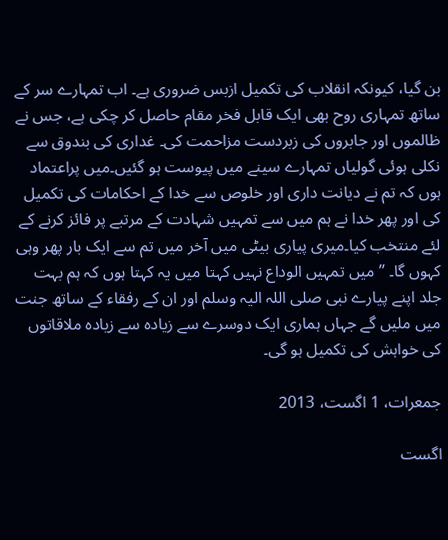بن گیا، کیونکہ انقلاب کی تکمیل ازبس ضروری ہے۔ اب تمہارے سر کے ساتھ تمہاری روح بھی ایک قابل فخر مقام حاصل کر چکی ہے، جس نے ظالموں اور جابروں کی زبردست مزاحمت کی۔ غداری کی بندوق سے نکلی ہوئی گولیاں تمہارے سینے میں پیوست ہو گئیں۔میں پراعتماد ہوں کہ تم نے دیانت داری اور خلوص سے خدا کے احکامات کی تکمیل کی اور پھر خدا نے ہم میں سے تمہیں شہادت کے مرتبے پر فائز کرنے کے لئے منتخب کیا۔میری پیاری بیٹی میں آخر میں تم سے ایک بار پھر وہی کہوں گا۔ ’’میں تمہیں الوداع نہیں کہتا میں یہ کہتا ہوں کہ ہم بہت جلد اپنے پیارے نبی صلی اللہ الیہ وسلم اور ان کے رفقاء کے ساتھ جنت میں ملیں گے جہاں ہماری ایک دوسرے سے زیادہ سے زیادہ ملاقاتوں کی خواہش کی تکمیل ہو گی۔

جمعرات، 1 اگست، 2013

اگست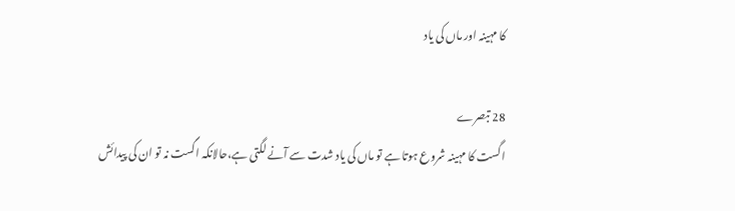کا مہینہ اور ماں کی یاد

28 تبصرے
اگست کا مہینہ شروع ہوتا ہے تو ماں کی یاد شدت سے آنے لگتی ہے،حالانکہ اگست نہ تو ان کی پیدائش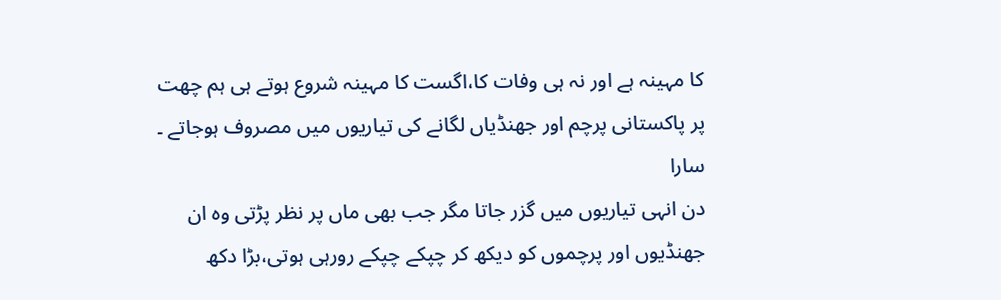کا مہینہ ہے اور نہ ہی وفات کا،اگست کا مہینہ شروع ہوتے ہی ہم چھت پر پاکستانی پرچم اور جھنڈیاں لگانے کی تیاریوں میں مصروف ہوجاتے ۔ سارا
دن انہی تیاریوں میں گزر جاتا مگر جب بھی ماں پر نظر پڑتی وہ ان جھنڈیوں اور پرچموں کو دیکھ کر چپکے چپکے رورہی ہوتی،بڑا دکھ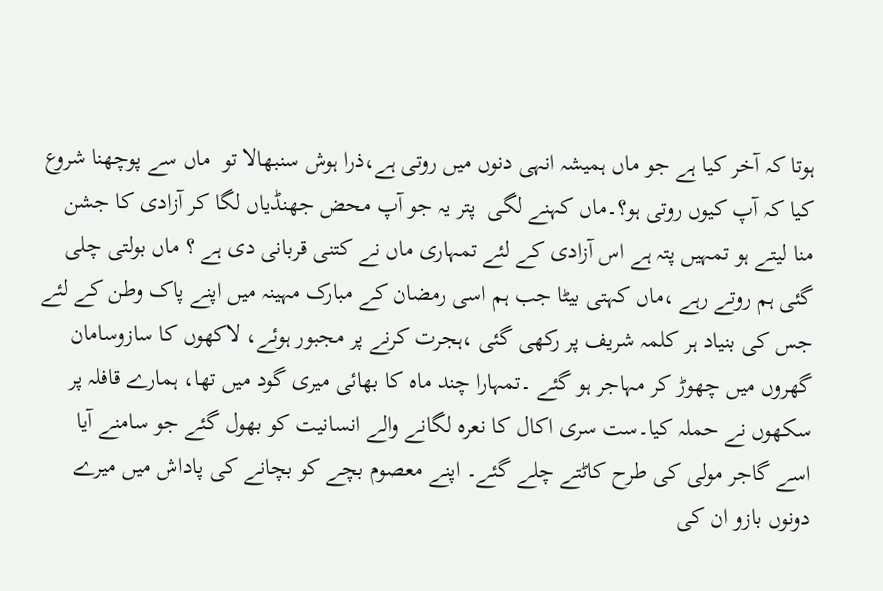ہوتا کہ آخر کیا ہے جو ماں ہمیشہ انہی دنوں میں روتی ہے،ذرا ہوش سنبھالا تو  ماں سے پوچھنا شروع کیا کہ آپ کیوں روتی ہو؟۔ماں کہنے لگی  پتر یہ جو آپ محض جھنڈیاں لگا کر آزادی کا جشن منا لیتے ہو تمہیں پتہ ہے اس آزادی کے لئے تمہاری ماں نے کتنی قربانی دی ہے ؟ ماں بولتی چلی گئی ہم روتے رہے ،ماں کہتی بیٹا جب ہم اسی رمضان کے مبارک مہینہ میں اپنے پاک وطن کے لئے جس کی بنیاد ہر کلمہ شریف پر رکھی گئی ،ہجرت کرنے پر مجبور ہوئے، لاکھوں کا سازوسامان گھروں میں چھوڑ کر مہاجر ہو گئے ۔تمہارا چند ماہ کا بھائی میری گود میں تھا، ہمارے قافلہ پر سکھوں نے حملہ کیا۔ست سری اکال کا نعرہ لگانے والے انسانیت کو بھول گئے جو سامنے آیا اسے گاجر مولی کی طرح کاٹتے چلے گئے۔ اپنے معصوم بچے کو بچانے کی پاداش میں میرے دونوں بازو ان کی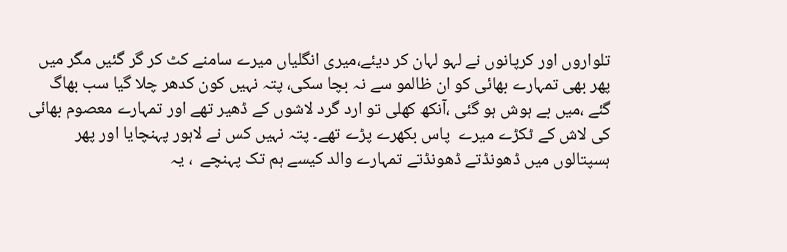تلواروں اور کرپانوں نے لہو لہان کر دیئے،میری انگلیاں میرے سامنے کٹ کر گر گئیں مگر میں پھر بھی تمہارے بھائی کو ان ظالمو سے نہ بچا سکی، پتہ نہیں کون کدھر چلا گیا سب بھاگ گئے ،میں بے ہوش ہو گئی ،آنکھ کھلی تو ارد گرد لاشوں کے ڈھیر تھے اور تمہارے معصوم بھائی کی لاش کے ٹکڑے میرے  پاس بکھرے پڑے تھے۔ پتہ نہیں کس نے لاہور پہنچایا اور پھر ہسپتالوں میں ڈھونڈتے ڈھونڈتے تمہارے والد کیسے ہم تک پہنچے  ، یہ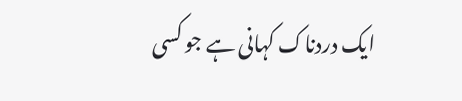ایک دردناک کہانی ہے جو کسی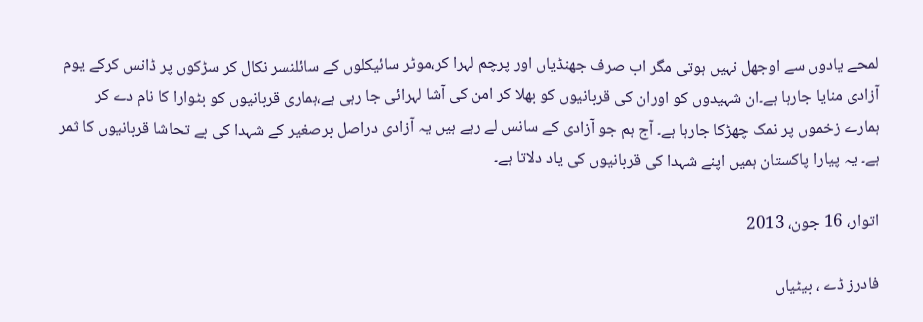لمحے یادوں سے اوجھل نہیں ہوتی مگر اب صرف جھنڈیاں اور پرچم لہرا کر،موٹر سائیکلوں کے سائلنسر نکال کر سڑکوں پر ڈانس کرکے یوم آزادی منایا جارہا ہے۔ان شہیدوں کو اوران کی قربانیوں کو بھلا کر امن کی آشا لہرائی جا رہی ہے،ہماری قربانیوں کو بٹوارا کا نام دے کر ہمارے زخموں پر نمک چھڑکا جارہا ہے۔ آج ہم جو آزادی کے سانس لے رہے ہیں یہ آزادی دراصل برصغیر کے شہدا کی بے تحاشا قربانیوں کا ثمر ہے۔ یہ پیارا پاکستان ہمیں اپنے شہدا کی قربانیوں کی یاد دلاتا ہے۔

اتوار، 16 جون، 2013

فادرز ڈے ، بیٹیاں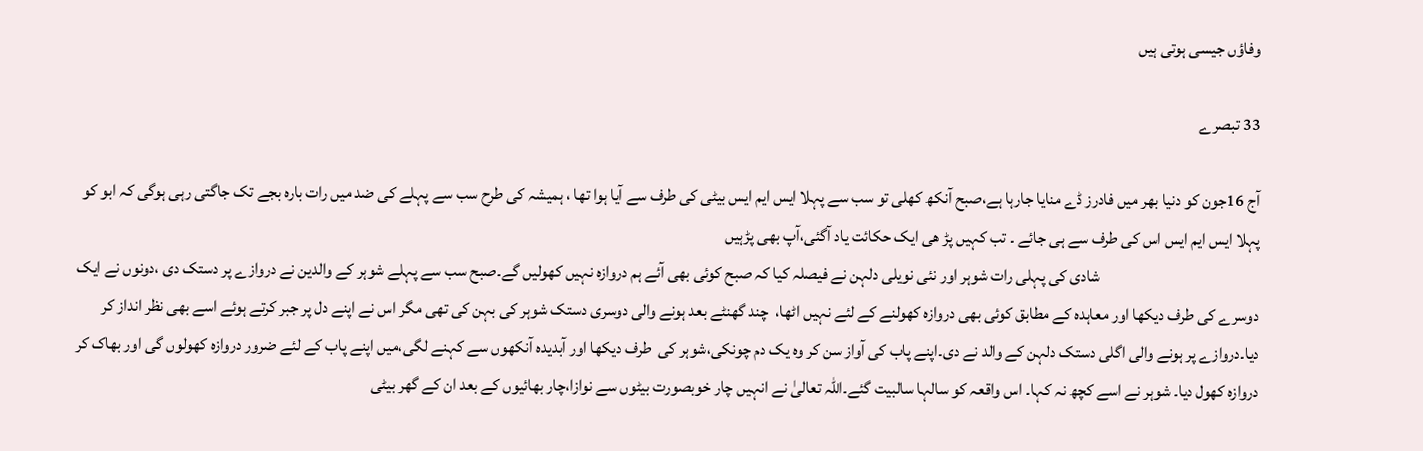وفاؤں جیسی ہوتی ہیں

33 تبصرے

آج 16جون کو دنیا بھر میں فادرز ڈے منایا جارہا ہے،صبح آنکھ کھلی تو سب سے پہلا ایس ایم ایس بیٹی کی طرف سے آیا ہوا تھا ، ہمیشہ کی طرح سب سے پہلے کی ضد میں رات بارہ بجے تک جاگتی رہی ہوگی کہ ابو کو پہلا ایس ایم ایس اس کی طرف سے ہی جائے ۔ تب کہیں پڑ ھی ایک حکائت یاد آگئی،آپ بھی پڑہیں
                                                شادی کی پہلی رات شوہر اور نئی نویلی دلہن نے فیصلہ کیا کہ صبح کوئی بھی آئے ہم دروازہ نہیں کھولیں گے۔صبح سب سے پہلے شوہر کے والدین نے دروازے پر دستک دی ،دونوں نے ایک دوسرے کی طرف دیکھا اور معاہدہ کے مطابق کوئی بھی دروازہ کھولنے کے لئے نہیں اٹھا،  چند گھنٹے بعد ہونے والی دوسری دستک شوہر کی بہن کی تھی مگر اس نے اپنے دل پر جبر کرتے ہوئے اسے بھی نظر انداز کر دیا۔دروازے پر ہونے والی اگلی دستک دلہن کے والد نے دی۔اپنے پاب کی آواز سن کر وہ یک دم چونکی،شوہر کی  طرف دیکھا اور آبدیدہ آنکھوں سے کہنے لگی،میں اپنے پاب کے لئے ضرور دروازہ کھولوں گی اور بھاک کر دروازہ کھول دیا۔ شوہر نے اسے کچھ نہ کہا۔ اس واقعہ کو سالہا سالبیت گئے۔اللہ تعالیٰ نے انہیں چار خوبصورت بیٹوں سے نوازا،چار بھائیوں کے بعد ان کے گھر بیٹی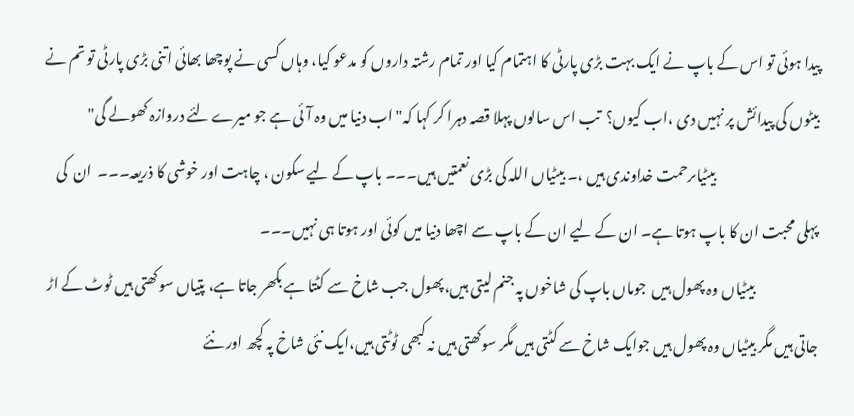پیدا ہوئی تو اس کے باپ نے ایک بہت بڑی پارٹی کا اہتمام کیا اور تمام رشتہ داروں کو مدعو کیا، وہاں کسی نے پوچھا بھائی اتنی بڑی پارٹی تو تم نے بیٹوں کی پیدائش پر نہیں دی ،اب کیوں؟  تب اس سالوں پہلا قصہ دہرا کر کہا کہ" اب دنیا میں وہ آئی ہے جو میرے لئے دروازہ کھولے گی"
                                    بیٹیاںرحمت خداوندی ہیں ،۔ بیٹیاں اللہ کی بڑی نعمتیں ہیں۔۔۔ باپ کے لیے سکون ، چاہت اور خوشی کا ذریعہ۔۔۔  ان  کی پہلی محبت ان کا باپ ہوتا ہے۔ ان کے لیے ان کے باپ سے اچھا دنیا میں کوئی اور ہوتا ہی نہیں۔۔۔
                      بیٹیاں وہ پھول ہیں  جوماں باپ کی شاخوں پہ جنم لیتی ہیں،پھول جب شاخ سے کٹتا ہے بکھر جاتا ہے، پتیاں سوکھتی ہیں ٹوٹ کے اڑ جاتی ہیں مگر بیٹیاں وہ پھول ہیں جوایک شاخ سے کٹتی ہیں مگر سوکھتی ہیں نہ کبھی ٹوٹتی ہیں،ایک نئی شاخ پہ کچھ اور نئے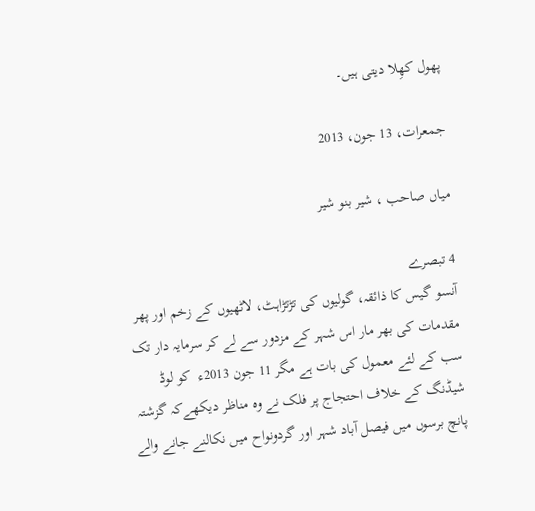پھول کھِلا دیتی ہیں۔

جمعرات، 13 جون، 2013

میاں صاحب ، شیر بنو شیر

4 تبصرے
آنسو گیس کا ذائقہ، گولیوں کی تڑتڑاہٹ، لاٹھیوں کے زخم اور پھر مقدمات کی بھر مار اس شہر کے مزدور سے لے کر سرمایہ دار تک سب کے لئے معمول کی بات ہے مگر 11 جون 2013ء  کو لوڈ شیڈنگ کے خلاف احتجاج پر فلک نے وہ مناظر دیکھےکہ گزشتہ پانچ برسوں میں فیصل آباد شہر اور گردونواح میں نکالنے جانے والے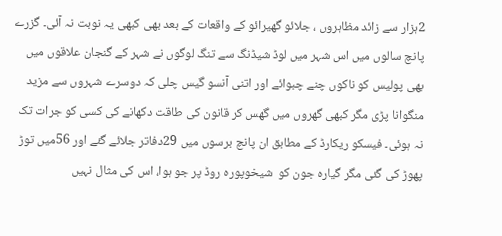2ہزار سے زائد مظاہروں ، جلائو گھیرائو کے واقعات کے بعد بھی کبھی یہ نوبت نہ آئی۔ گزرے پانچ سالوں میں اس شہر میں لوڈ شیڈنگ سے تنگ لوگوں نے شہر کے گنجان علاقوں میں بھی پولیس کو ناکوں چنے چبوائے اور اتنی آنسو گیس چلی کہ دوسرے شہروں سے مزید منگوانا پڑی مگر کبھی گھروں میں گھس کر قانون کی طاقت دکھانے کی کسی کو جرات تک نہ ہوئی۔ فیسکو ریکارڈ کے مطابق ان پانچ برسوں میں 29دفاتر جلائے گئے اور 56میں توڑ پھوڑ کی گئی مگر گیارہ جون کو  شیخوپورہ روڈ پر جو ہوا، اس کی مثال نہیں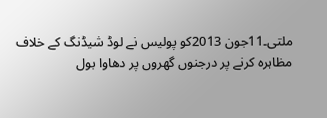ملتی۔11جون 2013کو پولیس نے لوڈ شیڈنگ کے خلاف مظاہرہ کرنے پر درجنوں گھروں پر دھاوا بول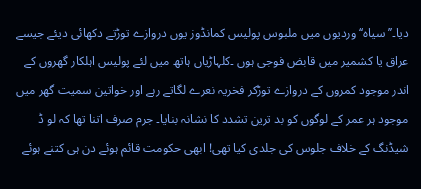دیا۔’’سیاہ‘‘ وردیوں میں ملبوس پولیس کمانڈوز یوں دروازے توڑتے دکھائی دیئے جیسے عراق یا کشمیر میں قابض فوجی ہوں ۔کلہاڑیاں ہاتھ میں لئے پولیس اہلکار گھروں کے اندر موجود کمروں کے دروازے توڑکر فخریہ نعرے لگاتے رہے اور خواتین سمیت گھر میں موجود ہر عمر کے لوگوں کو بد ترین تشدد کا نشانہ بنایا۔ جرم صرف اتنا تھا کہ لو ڈ شیڈنگ کے خلاف جلوس کی جلدی کیا تھی! ابھی حکومت قائم ہوئے دن ہی کتنے ہوئے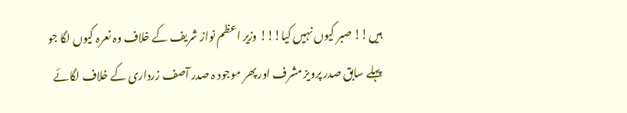ہیں!! صبر کیوں نہیں کیا!!! وزیر اعظم نواز شریف کے خلاف وہ نعرہ کیوں لگا جو پہلے سابق صدر پرویز مشرف اور پھر موجود ہ صدر آصف زرداری کے خلاف لگائے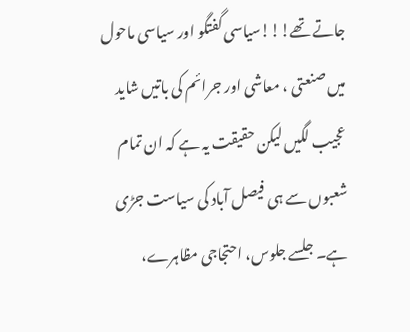جاتے تھے!!!سیاسی گفتگو اور سیاسی ماحول میں صنعتی ، معاشی اور جرائم کی باتیں شاید عجیب لگیں لیکن حقیقت یہ ہے کہ ان تمام شعبوں سے ہی فیصل آباد کی سیاست جڑی ہے۔ جلسے جلوس، احتجاجی مظاہرے،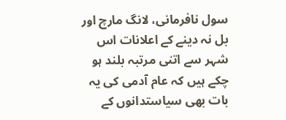سول نافرمانی، لانگ مارچ اور بل نہ دینے کے اعلانات اس شہر سے اتنی مرتبہ بلند ہو چکے ہیں کہ عام آدمی کی یہ بات بھی سیاستدانوں کے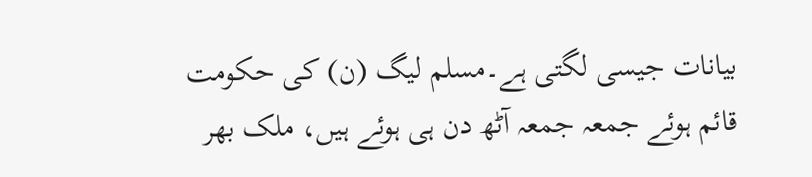بیانات جیسی لگتی ہے۔مسلم لیگ (ن) کی حکومت قائم ہوئے جمعہ جمعہ آٹھ دن ہی ہوئے ہیں، ملک بھر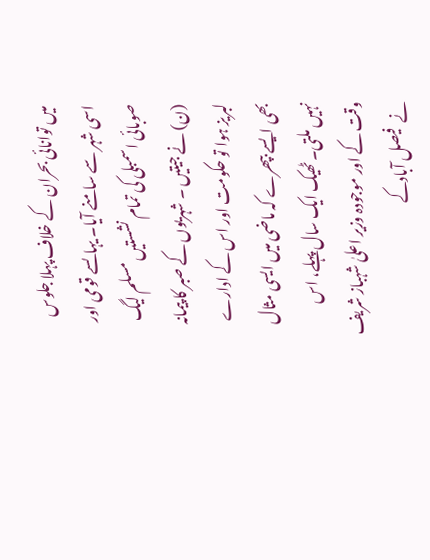میں توانائی بحران کے خلاف پہلا جلوس اسی شہر سے سامنے آیا۔ یہاںسے قومی اور صوبائی اسمبلی کی تمام نشستیں مسلم لیگ (ن) نے جیتیں ۔ شہریوں کے صبر کا پیمانہ لبریز ہوا تو حکومت اور اس کے ادارے بھی ایسے بپھرے کہ ماضی میں ایسی مثال نہیں ملتی۔ٹھیک ایک سال پہلے، اس وقت کے اور موجودہ وزیر اعلیٰ شہباز شریف نے  فیصل آبادکے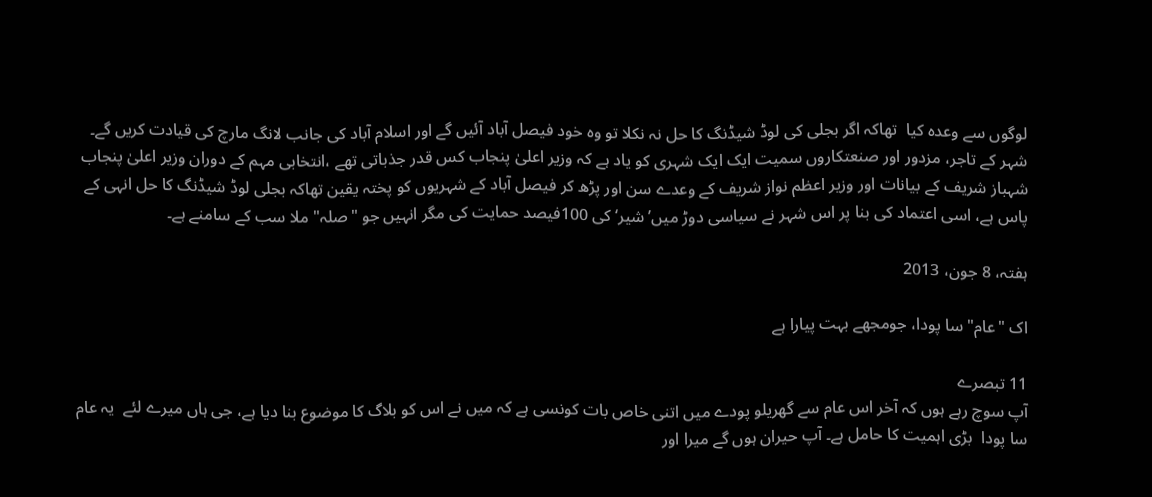لوگوں سے وعدہ کیا  تھاکہ اگر بجلی کی لوڈ شیڈنگ کا حل نہ نکلا تو وہ خود فیصل آباد آئیں گے اور اسلام آباد کی جانب لانگ مارچ کی قیادت کریں گے۔ شہر کے تاجر، مزدور اور صنعتکاروں سمیت ایک ایک شہری کو یاد ہے کہ وزیر اعلیٰ پنجاب کس قدر جذباتی تھے ،انتخابی مہم کے دوران وزیر اعلیٰ پنجاب شہباز شریف کے بیانات اور وزیر اعظم نواز شریف کے وعدے سن اور پڑھ کر فیصل آباد کے شہریوں کو پختہ یقین تھاکہ بجلی لوڈ شیڈنگ کا حل انہی کے پاس ہے، اسی اعتماد کی بنا پر اس شہر نے سیاسی دوڑ میں’شیر‘ کی 100فیصد حمایت کی مگر انہیں جو "صلہ" ملا سب کے سامنے ہے۔

ہفتہ، 8 جون، 2013

اک "عام" سا پودا، جومجھے بہت پیارا ہے

11 تبصرے
آپ سوچ رہے ہوں کہ آخر اس عام سے گھریلو پودے میں اتنی خاص بات کونسی ہے کہ میں نے اس کو بلاگ کا موضوع بنا دیا ہے، جی ہاں میرے لئے  یہ عام سا پودا  بڑی اہمیت کا حامل ہے۔ آپ حیران ہوں گے میرا اور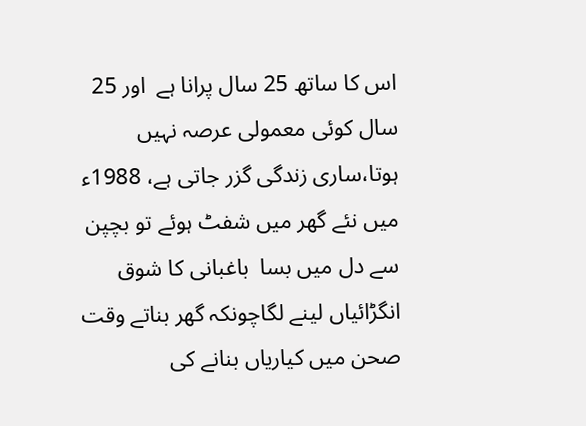اس کا ساتھ 25 سال پرانا ہے  اور 25 سال کوئی معمولی عرصہ نہیں ہوتا،ساری زندگی گزر جاتی ہے، 1988ء میں نئے گھر میں شفٹ ہوئے تو بچپن سے دل میں بسا  باغبانی کا شوق انگڑائیاں لینے لگاچونکہ گھر بناتے وقت صحن میں کیاریاں بنانے کی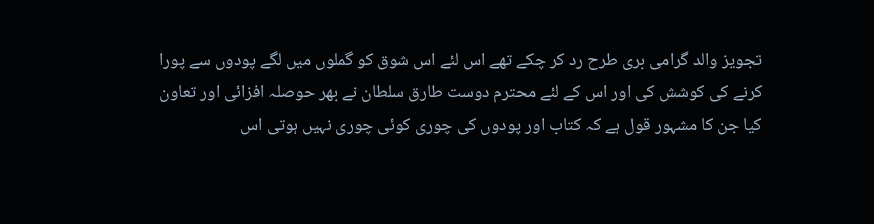تجویز والد گرامی بری طرح رد کر چکے تھے اس لئے اس شوق کو گملوں میں لگے پودوں سے پورا کرنے کی کوشش کی اور اس کے لئے محترم دوست طارق سلطان نے بھر حوصلہ افزائی اور تعاون کیا جن کا مشہور قول ہے کہ کتاب اور پودوں کی چوری کوئی چوری نہیں ہوتی اس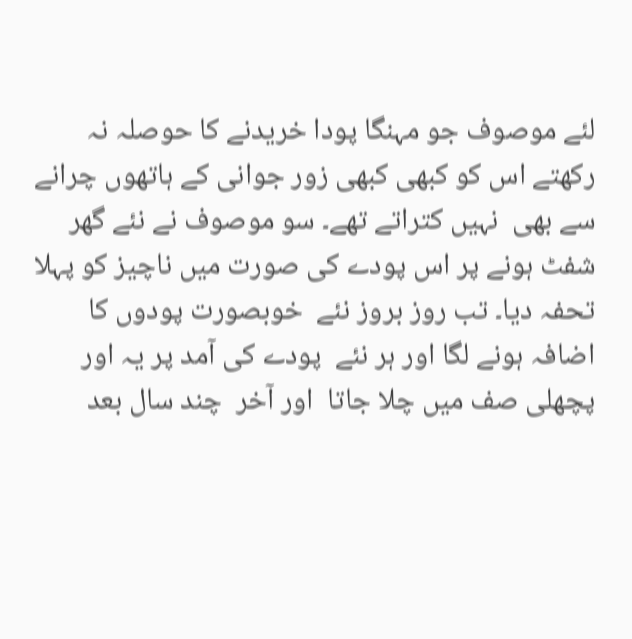لئے موصوف جو مہنگا پودا خریدنے کا حوصلہ نہ رکھتے اس کو کبھی کبھی زور جوانی کے ہاتھوں چرانے سے بھی  نہیں کتراتے تھے۔ سو موصوف نے نئے گھر شفٹ ہونے پر اس پودے کی صورت میں ناچیز کو پہلا تحفہ دیا۔ تب روز بروز نئے  خوبصورت پودوں کا اضافہ ہونے لگا اور ہر نئے  پودے کی آمد پر یہ اور پچھلی صف میں چلا جاتا  اور آخر  چند سال بعد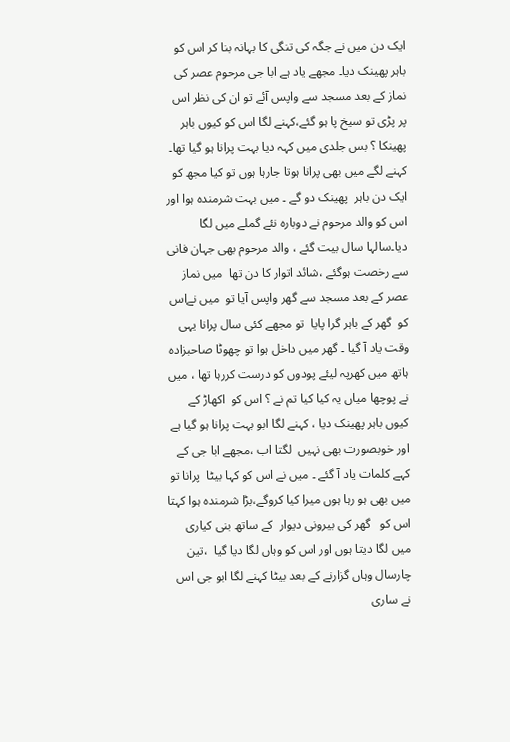ایک دن میں نے جگہ کی تنگی کا بہانہ بنا کر اس کو باہر پھینک دیا۔ مجھے یاد ہے ابا جی مرحوم عصر کی نماز کے بعد مسجد سے واپس آئے تو ان کی نظر اس پر پڑی تو سیخ پا ہو گئے،کہنے لگا اس کو کیوں باہر پھینکا ؟ بس جلدی میں کہہ دیا بہت پرانا ہو گیا تھا۔ کہنے لگے میں بھی پرانا ہوتا جارہا ہوں تو کیا مجھ کو ایک دن باہر  پھینک دو گے ۔ میں بہت شرمندہ ہوا اور اس کو والد مرحوم نے دوبارہ نئے گملے میں لگا دیا۔سالہا سال بیت گئے ، والد مرحوم بھی جہان فانی سے رخصت ہوگئے ،شائد اتوار کا دن تھا  میں نماز عصر کے بعد مسجد سے گھر واپس آیا تو  میں نےاس کو  گھر کے باہر گرا پایا  تو مجھے کئی سال پرانا یہی وقت یاد آ گیا ۔ گھر میں داخل ہوا تو چھوٹا صاحبزادہ ہاتھ میں کھرپہ لیئے پودوں کو درست کررہا تھا ، میں نے پوچھا میاں یہ کیا کیا تم نے ؟ اس کو  اکھاڑ کے کیوں باہر پھینک دیا ، کہنے لگا ابو بہت پرانا ہو گیا ہے اور خوبصورت بھی نہیں  لگتا اب ،مجھے ابا جی کے کہے کلمات یاد آ گئے ۔ میں نے اس کو کہا بیٹا  پرانا تو میں بھی ہو رہا ہوں میرا کیا کروگے،بڑا شرمندہ ہوا کہتا اس کو   گھر کی بیرونی دیوار  کے ساتھ بنی کیاری میں لگا دیتا ہوں اور اس کو وہاں لگا دیا گیا  ،تین چارسال وہاں گزارنے کے بعد بیٹا کہنے لگا ابو جی اس نے ساری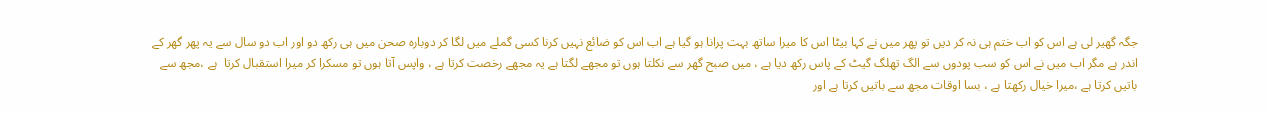جگہ گھیر لی ہے اس کو اب ختم ہی نہ کر دیں تو پھر میں نے کہا بیٹا اس کا میرا ساتھ بہت پرانا ہو گیا ہے اب اس کو ضائع نہیں کرنا کسی گملے میں لگا کر دوبارہ صحن میں ہی رکھ دو اور اب دو سال سے یہ پھر گھر کے اندر ہے مگر اب میں نے اس کو سب پودوں سے الگ تھلگ گیٹ کے پاس رکھ دیا ہے ، میں صبح گھر سے نکلتا ہوں تو مجھے لگتا ہے یہ مجھے رخصت کرتا ہے ، واپس آتا ہوں تو مسکرا کر میرا استقبال کرتا  ہے ،مجھ سے باتیں کرتا ہے ،میرا خیال رکھتا ہے ، بسا اوقات مجھ سے باتیں کرتا ہے اور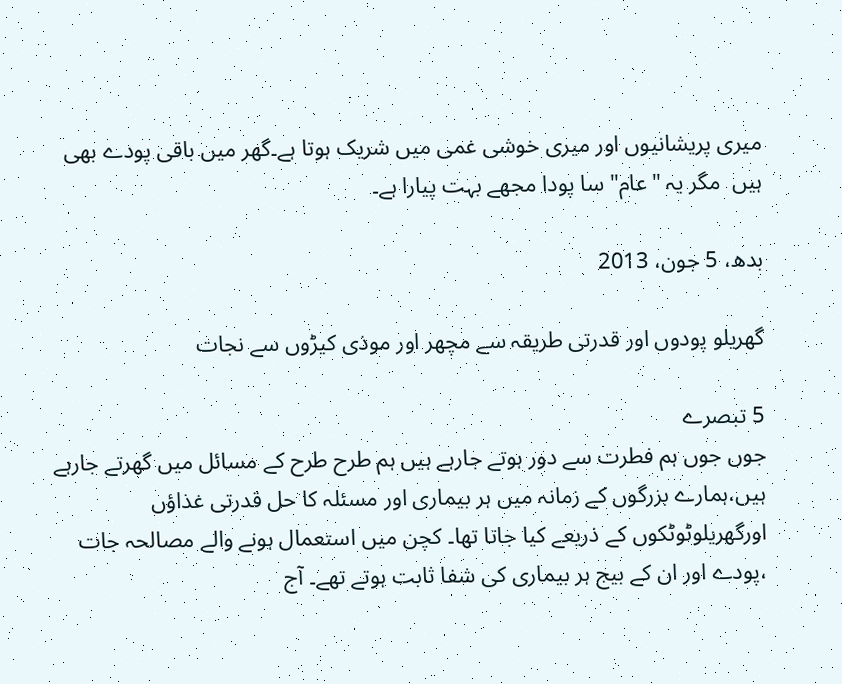میری پریشانیوں اور میری خوشی غمی میں شریک ہوتا ہے۔گھر میں باقی پودے بھی ہیں  مگر یہ "عام" سا پودا مجھے بہت پیارا ہے۔

بدھ، 5 جون، 2013

گھریلو پودوں اور قدرتی طریقہ سے مچھر اور موذی کیڑوں سے نجات

5 تبصرے
جوں جوں ہم فطرت سے دور ہوتے جارہے ہیں ہم طرح طرح کے مسائل میں گھرتے جارہے ہیں،ہمارے بزرگوں کے زمانہ میں ہر بیماری اور مسئلہ کا حل قدرتی غذاؤں اورگھریلوٹوٹکوں کے ذریعے کیا جاتا تھا۔ کچن میں استعمال ہونے والے مصالحہ جات ،پودے اور ان کے بیج ہر بیماری کی شفا ثابت ہوتے تھے۔ آج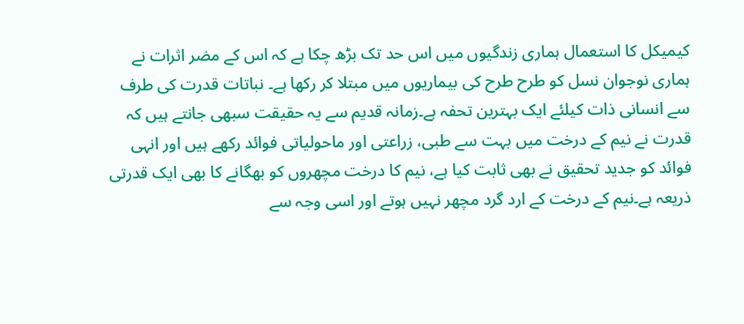کیمیکل کا استعمال ہماری زندگیوں میں اس حد تک بڑھ چکا ہے کہ اس کے مضر اثرات نے ہماری نوجوان نسل کو طرح طرح کی بیماریوں میں مبتلا کر رکھا ہے۔ نباتات قدرت کی طرف سے انسانی ذات کیلئے ایک بہترین تحفہ ہے۔زمانہ قدیم سے یہ حقیقت سبھی جانتے ہیں کہ قدرت نے نیم کے درخت میں بہت سے طبی، زراعتی اور ماحولیاتی فوائد رکھے ہیں اور انہی فوائد کو جدید تحقیق نے بھی ثابت کیا ہے، نیم کا درخت مچھروں کو بھگانے کا بھی ایک قدرتی ذریعہ ہے۔نیم کے درخت کے ارد گرد مچھر نہیں ہوتے اور اسی وجہ سے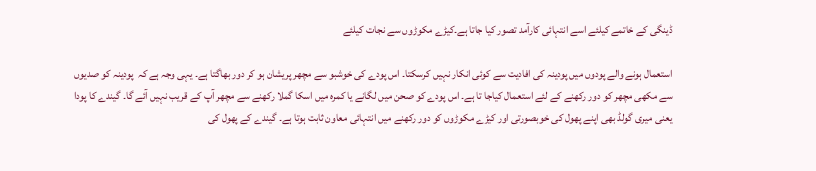ڈینگی کے خاتمے کیلئے اسے انتہائی کارآمد تصور کیا جاتا ہے۔کیڑے مکوڑوں سے نجات کیلئے

استعمال ہونے والے پودوں میں پودینہ کی افادیت سے کوئی انکار نہیں کرسکتا۔ اس پودے کی خوشبو سے مچھر پریشان ہو کر دور بھاگتا ہے۔ یہی وجہ ہے کہ  پودینہ کو صدیوں سے مکھی مچھر کو دور رکھنے کے لئے استعمال کیاجا تا ہے۔ اس پودے کو صحن میں لگانے یا کمرہ میں اسکا گملا رکھنے سے مچھر آپ کے قریب نہیں آئے گا۔ گیندے کا پودا یعنی میری گولڈ بھی اپنے پھول کی خوبصورتی اور کیڑے مکوڑوں کو دور رکھنے میں انتہائی معاون ثابت ہوتا ہے۔ گیندے کے پھول کی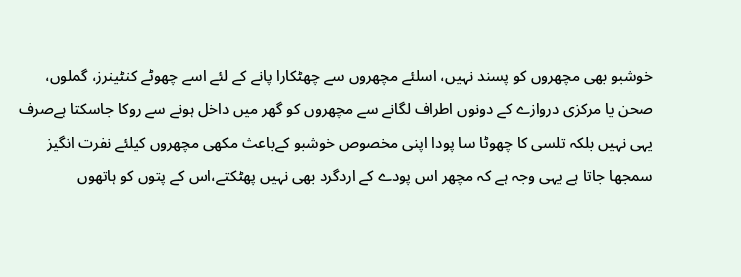خوشبو بھی مچھروں کو پسند نہیں، اسلئے مچھروں سے چھٹکارا پانے کے لئے اسے چھوٹے کنٹینرز، گملوں، صحن یا مرکزی دروازے کے دونوں اطراف لگانے سے مچھروں کو گھر میں داخل ہونے سے روکا جاسکتا ہےصرف یہی نہیں بلکہ تلسی کا چھوٹا سا پودا اپنی مخصوص خوشبو کےباعث مکھی مچھروں کیلئے نفرت انگیز سمجھا جاتا ہے یہی وجہ ہے کہ مچھر اس پودے کے اردگرد بھی نہیں پھٹکتے،اس کے پتوں کو ہاتھوں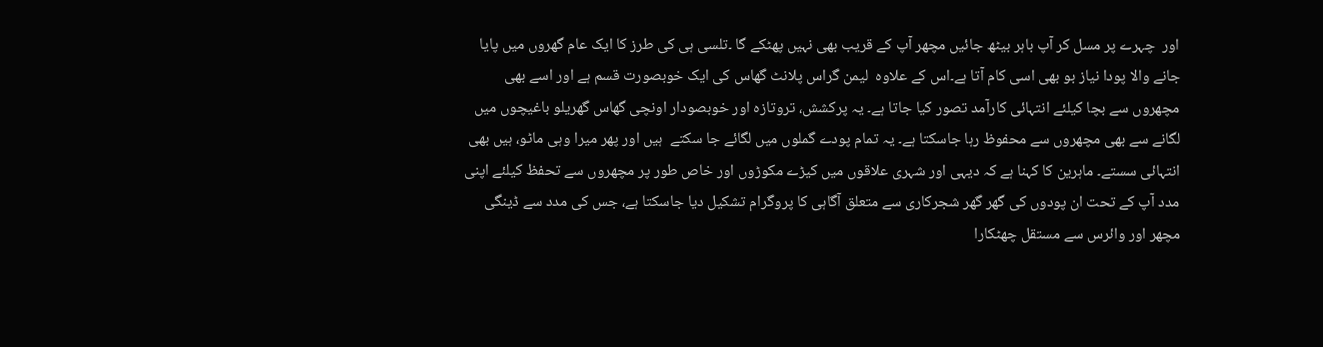اور  چہرے پر مسل کر آپ باہر بیٹھ جائیں مچھر آپ کے قریب بھی نہیں پھٹکے گا ۔تلسی ہی کی طرز کا ایک عام گھروں میں پایا جانے والا پودا نیاز بو بھی اسی کام آتا ہے۔اس کے علاوہ  لیمن گراس پلانٹ گھاس کی ایک خوبصورت قسم ہے اور اسے بھی مچھروں سے بچا کیلئے انتہائی کارآمد تصور کیا جاتا ہے۔ یہ پرکشش، تروتازہ اور خوبصودار اونچی گھاس گھریلو باغیچوں میں لگانے سے بھی مچھروں سے محفوظ رہا جاسکتا ہے۔ یہ تمام پودے گملوں میں لگائے جا سکتے  ہیں اور پھر میرا وہی ماٹو، ہیں بھی انتہائی سستے۔ ماہرین کا کہنا ہے کہ دیہی اور شہری علاقوں میں کیڑے مکوڑوں اور خاص طور پر مچھروں سے تحفظ کیلئے اپنی مدد آپ کے تحت ان پودوں کی گھر گھر شجرکاری سے متعلق آگاہی کا پروگرام تشکیل دیا جاسکتا ہے، جس کی مدد سے ڈینگی مچھر اور وائرس سے مستقل چھٹکارا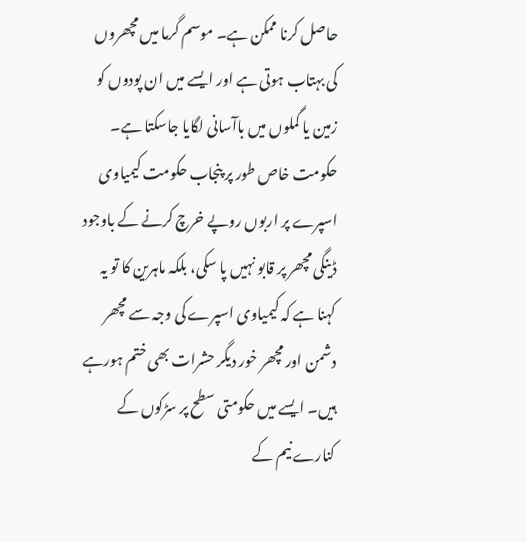حاصل کرنا ممکن ہے۔ موسم گرما میں مچھروں کی بہتاب ہوتی ہے اور ایسے میں ان پودوں کو زمین یا گملوں میں باآسانی لگایا جاسکتا ہے۔ حکومت خاص طور پر پنجاب حکومت کیمیاوی اسپرے پر اربوں روپے خرچ کرنے کے باوجود ڈینگی مچھر پر قابو نہیں پا سکی، بلکہ ماہرین کا تو یہ کہنا ہے کہ کیمیاوی اسپرے کی وجہ سے مچھر دشمن اور مچھر خور دیگر حشرات بھی ختم ہورہے ہیں۔ ایسے میں حکومتی سطح پر سڑکوں کے کنارے نیم کے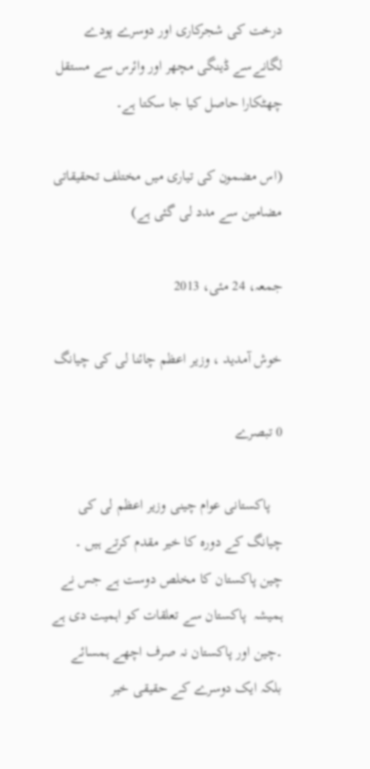درخت کی شجرکاری اور دوسرے پودے لگانےسے ڈینگی مچھر اور وائرس سے مستقل چھٹکارا حاصل کیا جا سکتا ہے۔

(اس مضمون کی تیاری میں مختلف تحقیقاتی مضامین سے مدد لی گئی ہے)

جمعہ، 24 مئی، 2013

خوش آمدید ، وزیر اعظم چائنا لی کی چیانگ

0 تبصرے

   پاکستانی عوام چینی وزیر اعظم لی کی چیانگ کے دورہ کا خیر مقدم کرتے ہیں ۔ چین پاکستان کا مخلص دوست ہے جس نے ہمیشہ  پاکستان سے تعلقات کو اہمیت دی ہے ۔چین اور پاکستان نہ صرف اچھے ہمسائے بلکہ ایک دوسرے کے حقیقی خیر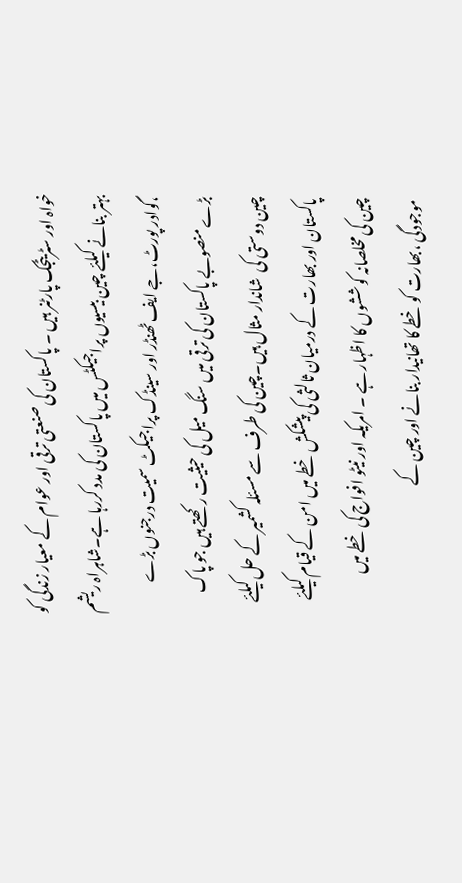خواہ اور سٹریٹجک پارٹنر ہیں ۔ پاکستان کی صنعتی ترقی اور عوام کے معیار زندگی کو بہتر بنانے کیلئے چین بیسیوں پراجیکٹس میں پاکستان کی مدد کررہا ہے۔شاہراہ ریشم ،گوادر پورٹ،جے ایف ٹھنڈر اور سینڈک پراجیکٹ سمیت درجنوں بڑے بڑے منصوبے پاکستان کی ترقی میں سنگ میل کی حیثیت رکھتے ہیں جو پاک چین دوستی کی  شاندار مثال ہیں۔چین کی طرف سے مسئلہ کشمیر کے حل کیلئے پاکستان اور بھارت کے درمیان ثالثی کی پیشکش خطے میں امن کے قیام کیلئے چین کی مخلصانہ کوششوں کا اظہار ہے ۔ امریکہ اور نیٹو افواج کی خطے میں موجودگی ،بھارت کو خطے کا تھانیدار بنانے اور چین کے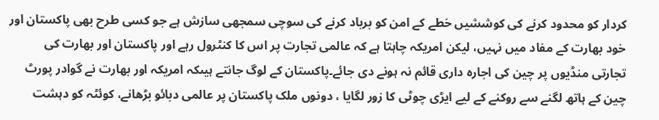کردار کو محدود کرنے کی کوششیں خطے کے امن کو برباد کرنے کی سوچی سمجھی سازش ہے جو کسی طرح بھی پاکستان اور خود بھارت کے مفاد میں نہیں، لیکن امریکہ چاہتا ہے کہ عالمی تجارت پر اس کا کنٹرول رہے اور پاکستان اور بھارت کی تجارتی منڈیوں پر چین کی اجارہ داری قائم نہ ہونے دی جائے۔پاکستان کے لوگ جانتے ہیںکہ امریکہ اور بھارت نے گوادر پورٹ چین کے ہاتھ لگنے سے روکنے کے لیے ایڑی چوٹی کا زور لگایا ، دونوں ملک پاکستان پر عالمی دبائو بڑھانے، کوئٹہ کو دہشت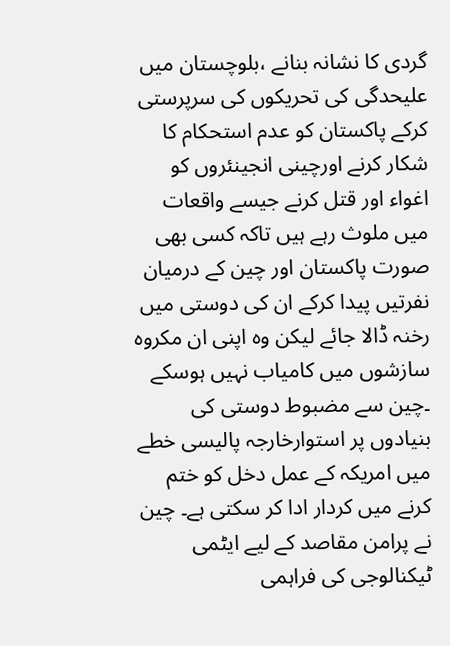گردی کا نشانہ بنانے ،بلوچستان میں علیحدگی کی تحریکوں کی سرپرستی کرکے پاکستان کو عدم استحکام کا شکار کرنے اورچینی انجینئروں کو اغواء اور قتل کرنے جیسے واقعات میں ملوث رہے ہیں تاکہ کسی بھی صورت پاکستان اور چین کے درمیان نفرتیں پیدا کرکے ان کی دوستی میں رخنہ ڈالا جائے لیکن وہ اپنی ان مکروہ سازشوں میں کامیاب نہیں ہوسکے ۔چین سے مضبوط دوستی کی بنیادوں پر استوارخارجہ پالیسی خطے میں امریکہ کے عمل دخل کو ختم کرنے میں کردار ادا کر سکتی ہے۔ چین نے پرامن مقاصد کے لیے ایٹمی ٹیکنالوجی کی فراہمی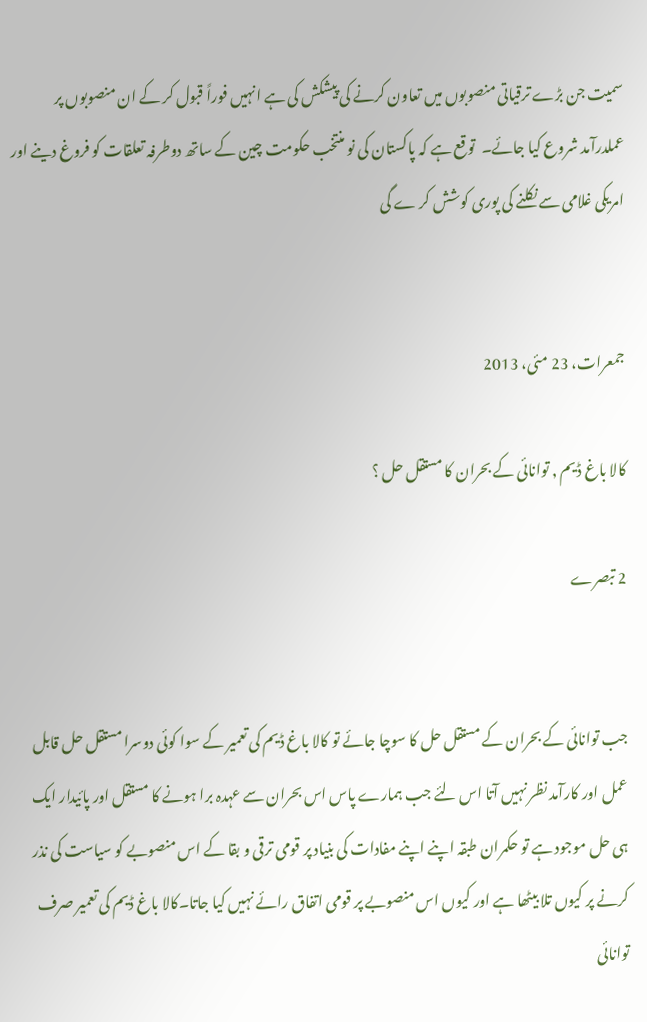سمیت جن بڑے ترقیاتی منصوبوں میں تعاون کرنے کی پیشکش کی ہے انہیں فوراً قبول کر کے ان منصوبوں پر عملدرآمد شروع کیا جائے۔  توقع ہے کہ پاکستان کی نو منتخب حکومت چین کے ساتھ دوطرفہ تعلقات کو فروغ دینے اور امریکی غلامی سے نکلنے کی پوری کوشش کر ے گی


جمعرات، 23 مئی، 2013

کالا باغ ڈیم , توانائی کے بحران کا مستقل حل ؟

2 تبصرے


جب توانائی کے بحران کے مستقل حل کا سوچا جائے تو کالا باغ ڈیم کی تعمیر کے سوا کوئی دوسرا مستقل حل قابل عمل اور کارآمد نظر نہیں آتا اس لئے جب ہمارے پاس اس بحران سے عہدہ برا ہونے کا مستقل اور پائیدار ایک ہی حل موجود ہے تو حکمران طبقہ اپنے اپنے مفادات کی بنیاد پر قومی ترقی و بقا کے اس منصوبے کو سیاست کی نذر کرنے پر کیوں تلا بیٹھا ہے اور کیوں اس منصوبے پر قومی اتفاق رائے نہیں کیا جاتا۔کالا باغ ڈیم کی تعمیر صرف توانائی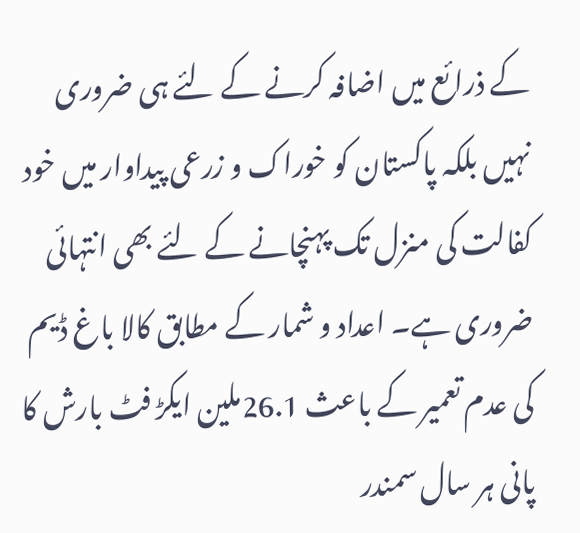کے ذرائع میں اضافہ کرنے کے لئے ہی ضروری نہیں بلکہ پاکستان کو خوراک و زرعی پیداوار میں خود کفالت کی منزل تک پہنچانے کے لئے بھی انتہائی ضروری ہے۔ اعداد و شمار کے مطابق کالا باغ ڈیم کی عدم تعمیر کے باعث 26.1ملین ایکڑ فٹ بارش کا پانی ہر سال سمندر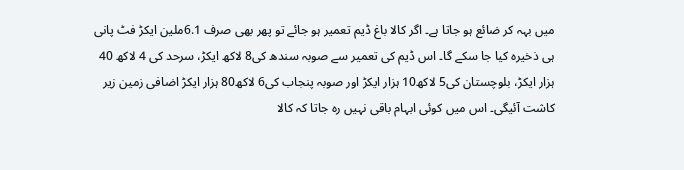میں بہہ کر ضائع ہو جاتا ہے۔ اگر کالا باغ ڈیم تعمیر ہو جائے تو پھر بھی صرف 6.1ملین ایکڑ فٹ پانی ہی ذخیرہ کیا جا سکے گا۔ اس ڈیم کی تعمیر سے صوبہ سندھ کی8 لاکھ ایکڑ، سرحد کی 4 لاکھ 40 ہزار ایکڑ، بلوچستان کی5 لاکھ10 ہزار ایکڑ اور صوبہ پنجاب کی6 لاکھ80 ہزار ایکڑ اضافی زمین زیر کاشت آئیگی۔ اس میں کوئی ابہام باقی نہیں رہ جاتا کہ کالا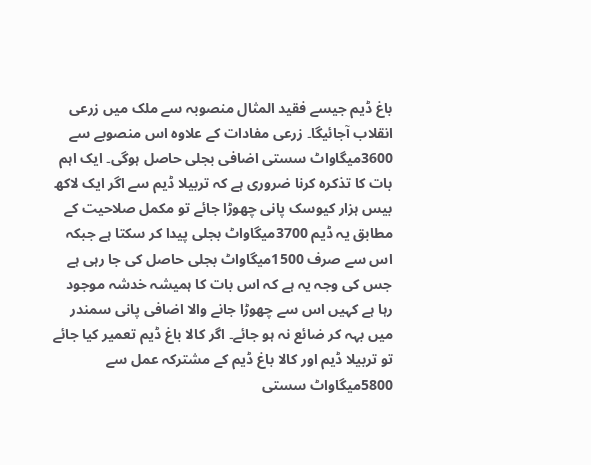باغ ڈیم جیسے فقید المثال منصوبہ سے ملک میں زرعی انقلاب آجائیگا۔ زرعی مفادات کے علاوہ اس منصوبے سے 3600میگاواٹ سستی اضافی بجلی حاصل ہوگی۔ ایک اہم بات کا تذکرہ کرنا ضروری ہے کہ تربیلا ڈیم سے اگر ایک لاکھ بیس ہزار کیوسک پانی چھوڑا جائے تو مکمل صلاحیت کے مطابق یہ ڈیم 3700میگاواٹ بجلی پیدا کر سکتا ہے جبکہ اس سے صرف 1500میگاواٹ بجلی حاصل کی جا رہی ہے جس کی وجہ یہ ہے کہ اس بات کا ہمیشہ خدشہ موجود رہا ہے کہیں اس سے چھوڑا جانے والا اضافی پانی سمندر میں بہہ کر ضائع نہ ہو جائے۔ اگر کالا باغ ڈیم تعمیر کیا جائے تو تربیلا ڈیم اور کالا باغ ڈیم کے مشترکہ عمل سے 5800میگاواٹ سستی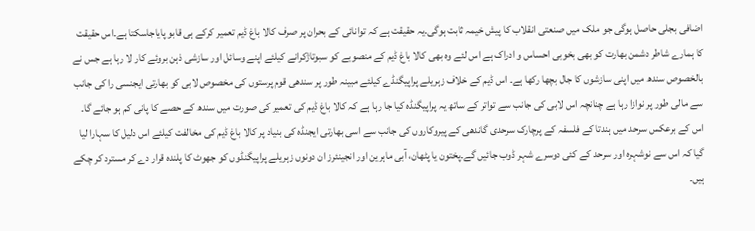اضافی بجلی حاصل ہوگی جو ملک میں صنعتی انقلاب کا پیش خیمہ ثابت ہوگی۔یہ حقیقت ہے کہ توانائی کے بحران پر صرف کالا باغ ڈیم تعمیر کرکے ہی قابو پایاجاسکتا ہے۔اس حقیقت کا ہمارے شاطر دشمن بھارت کو بھی بخوبی احساس و ادراک ہے اس لئے وہ بھی کالا باغ ڈیم کے منصوبے کو سبوتاژکرانے کیلئے اپنے وسائل اور سازشی ذہن بروئے کار لا رہا ہے جس نے بالخصوص سندھ میں اپنی سازشوں کا جال بچھا رکھا ہے۔ اس ڈیم کے خلاف زہریلے پراپیگنڈے کیلئے مبینہ طور پر سندھی قوم پرستوں کی مخصوص لابی کو بھارتی ایجنسی را کی جانب سے مالی طور پر نوازا رہا ہے چنانچہ اس لابی کی جانب سے تواتر کے ساتھ یہ پراپیگنڈہ کیا جا رہا ہے کہ کالا باغ ڈیم کی تعمیر کی صورت میں سندھ کے حصے کا پانی کم ہو جائے گا۔ اس کے برعکس سرحد میں ہندتا کے فلسفہ کے پرچارک سرحدی گاندھی کے پیروکاروں کی جانب سے اسی بھارتی ایجنڈہ کی بنیاد پر کالا باغ ڈیم کی مخالفت کیلئے اس دلیل کا سہارا لیا گیا کہ اس سے نوشہرہ اور سرحد کے کئی دوسرے شہر ڈوب جائیں گے۔پختون یا پٹھان، آبی ماہرین اور انجینئرز ان دونوں زہریلے پراپیگنڈوں کو جھوٹ کا پلندہ قرار دے کر مسترد کر چکے ہیں۔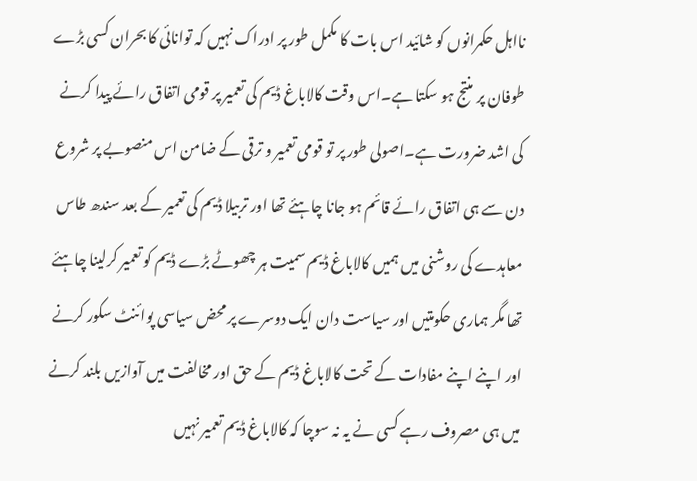نااہل حکمرانوں کو شائید اس بات کا مکمل طور پر ادراک نہیں کہ توانائی کا بحران کسی بڑے طوفان پر منتج ہو سکتا ہے۔اس وقت کالاباغ ڈیم کی تعمیر پر قومی اتفاق رائے پیدا کرنے کی اشد ضرورت ہے۔اصولی طور پر تو قومی تعمیر و ترقی کے ضامن اس منصوبے پر شروع دن سے ہی اتفاق رائے قائم ہو جانا چاہئے تھا اور تربیلا ڈیم کی تعمیر کے بعد سندھ طاس معاہدے کی روشنی میں ہمیں کالاباغ ڈیم سمیت ہر چھوٹے بڑے ڈیم کو تعمیر کرلینا چاہئے تھا مگر ہماری حکومتیں اور سیاست دان ایک دوسرے پر محض سیاسی پوائنٹ سکور کرنے اور اپنے اپنے مفادات کے تحت کالاباغ ڈیم کے حق اور مخالفت میں آوازیں بلند کرنے میں ہی مصروف رہے کسی نے یہ نہ سوچا کہ کالاباغ ڈیم تعمیر نہیں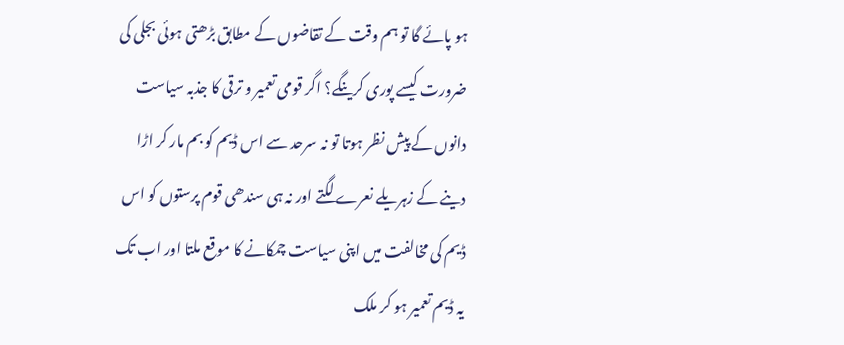ہو پائے گا تو ہم وقت کے تقاضوں کے مطابق بڑھتی ہوئی بجلی کی ضرورت کیسے پوری کرینگے؟ اگر قومی تعمیر و ترقی کا جذبہ سیاست دانوں کے پیش نظر ہوتا تو نہ سرحد سے اس ڈیم کو بم مار کر اڑا دینے کے زہریلے نعرے لگتے اور نہ ہی سندھی قوم پرستوں کو اس ڈیم کی مخالفت میں اپنی سیاست چمکانے کا موقع ملتا اور اب تک یہ ڈیم تعمیر ہو کر ملک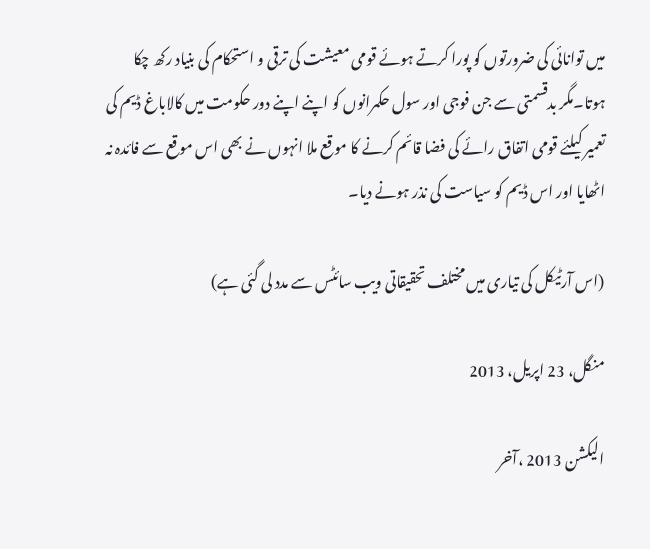میں توانائی کی ضرورتوں کو پورا کرتے ہوئے قومی معیشت کی ترقی و استحکام کی بنیاد رکھ چکا ہوتا۔مگر بدقسمتی سے جن فوجی اور سول حکمرانوں کو اپنے اپنے دور حکومت میں کالاباغ ڈیم کی تعمیر کیلئے قومی اتفاق رائے کی فضا قائم کرنے کا موقع ملا انہوں نے بھی اس موقع سے فائدہ نہ اٹھایا اور اس ڈیم کو سیاست کی نذر ہونے دیا۔

(اس آرٹیکل کی تیاری میں مختلف تحقیقاتی ویب سائٹس سے مدد لی گئی ہے)

منگل، 23 اپریل، 2013

الیکشن 2013 ،آخر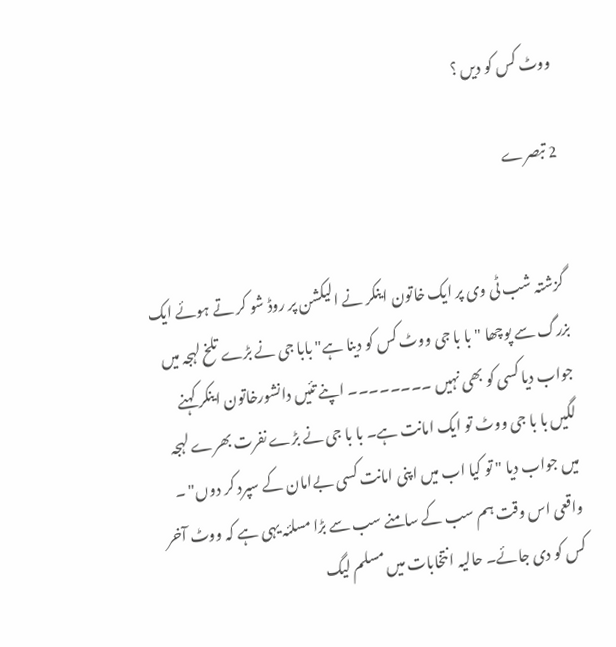ووٹ کس کو دیں ؟

2 تبصرے


 گزشتہ شب ٹی وی پر ایک خاتون اینکر نے الیکشن پر روڈ شو کر تے ہوئے ایک بزرگ سے پوچھا " با با جی ووٹ کس کو دینا ہے" بابا جی نے بڑے تلخ لہجہ میں جواب دیا کسی کو بھی نہیں ۔۔۔۔۔۔۔۔ اپنے تئیں دانشورخاتون اینکر کہنے لگیں با با جی ووٹ تو ایک امانت ہے۔ با با جی نے بڑے نفرت بھرے لہجہ میں جواب دیا " تو کیا اب میں اپنی امانت کسی بےامان کے سپرد کر دوں" ۔ واقعی اس وقت ہم سب کے سامنے سب سے بڑا مسلئہ یہی ہے کہ ووٹ آخر کس کو دی جائے۔ حالیہ انتخابات میں مسلم لیگ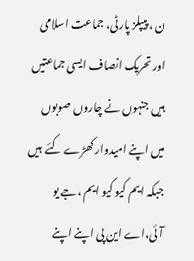ن ، پیپلز پارٹی، جماعت اسلامی اور تحریک انصاف ایسی جماعتیں ہیں جنہوں نے چاروں صوبوں میں اپنے امیدوار کھڑے کئے  ہیں جبکہ ایم کیو کیو ایم ،جے یو آئی،اے این پی اپنے اپنے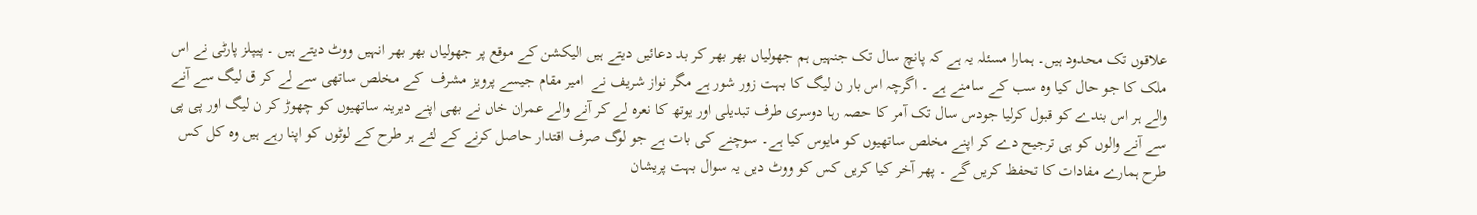علاقوں تک محدود ہیں۔ ہمارا مسئلہ یہ ہے کہ پانچ سال تک جنہیں ہم جھولیاں بھر بھر کر بد دعائیں دیتے ہیں الیکشن کے موقع پر جھولیاں بھر بھر انہیں ووٹ دیتے ہیں ۔ پیپلز پارٹی نے اس ملک کا جو حال کیا وہ سب کے سامنے ہے ۔ اگرچہ اس بار ن لیگ کا بہت زور شور ہے مگر نواز شریف نے  امیر مقام جیسے پرویز مشرف  کے مخلص ساتھی سے لے کر ق لیگ سے آنے والے ہر اس بندے کو قبول کرلیا جودس سال تک آمر کا حصہ رہا دوسری طرف تبدیلی اور یوتھ کا نعرہ لے کر آنے والے عمران خاں نے بھی اپنے دیرینہ ساتھیوں کو چھوڑ کر ن لیگ اور پی پی سے آنے والوں کو ہی ترجیح دے کر اپنے مخلص ساتھیوں کو مایوس کیا ہے۔ سوچنے کی بات ہے جو لوگ صرف اقتدار حاصل کرنے کے لئے ہر طرح کے لوٹوں کو اپنا رہے ہیں وہ کل کس طرح ہمارے مفادات کا تحفظ کریں گے ۔ پھر آخر کیا کریں کس کو ووٹ دیں یہ سوال بہت پریشان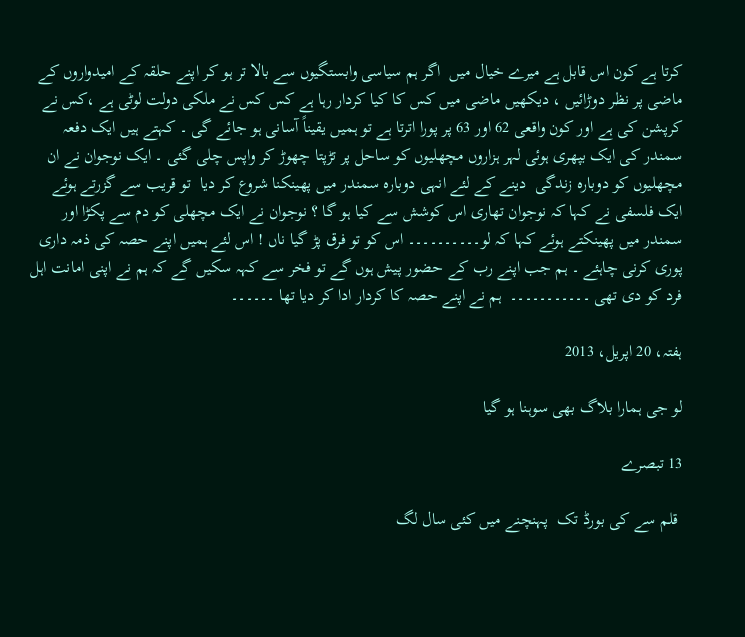کرتا ہے کون اس قابل ہے میرے خیال میں  اگر ہم سیاسی وابستگیوں سے بالا تر ہو کر اپنے حلقہ کے امیدواروں کے ماضی پر نظر دوڑائیں ، دیکھیں ماضی میں کس کا کیا کردار رہا ہے کس کس نے ملکی دولت لوٹی ہے ،کس نے کرپشن کی ہے اور کون واقعی 62 اور 63 پر پورا اترتا ہے تو ہمیں یقیناً آسانی ہو جائے گی ۔ کہتے ہیں ایک دفعہ سمندر کی ایک بپھری ہوئی لہر ہزاروں مچھلیوں کو ساحل پر تڑپتا چھوڑ کر واپس چلی گئی ۔ ایک نوجوان نے ان مچھلیوں کو دوبارہ زندگی  دینے کے لئے انہی دوبارہ سمندر میں پھینکنا شروع کر دیا  تو قریب سے گزرتے ہوئے ایک فلسفی نے کہا کہ نوجوان تھاری اس کوشش سے کیا ہو گا ؟ نوجوان نے ایک مچھلی کو دم سے پکڑا اور سمندر میں پھینکتے ہوئے کہا کہ لو۔۔۔۔۔۔۔۔۔۔ اس کو تو فرق پڑ گیا ناں ! اس لئے ہمیں اپنے حصہ کی ذمہ داری پوری کرنی چاہئے ۔ ہم جب اپنے رب کے حضور پیش ہوں گے تو فخر سے کہہ سکیں گے کہ ہم نے اپنی امانت اہل فرد کو دی تھی ۔۔۔۔۔۔۔۔۔۔۔  ہم نے اپنے حصہ کا کردار ادا کر دیا تھا ۔۔۔۔۔۔

ہفتہ، 20 اپریل، 2013

لو جی ہمارا بلاگ بھی سوہنا ہو گیا

13 تبصرے

 قلم سے کی بورڈ تک  پہنچنے میں کئی سال لگ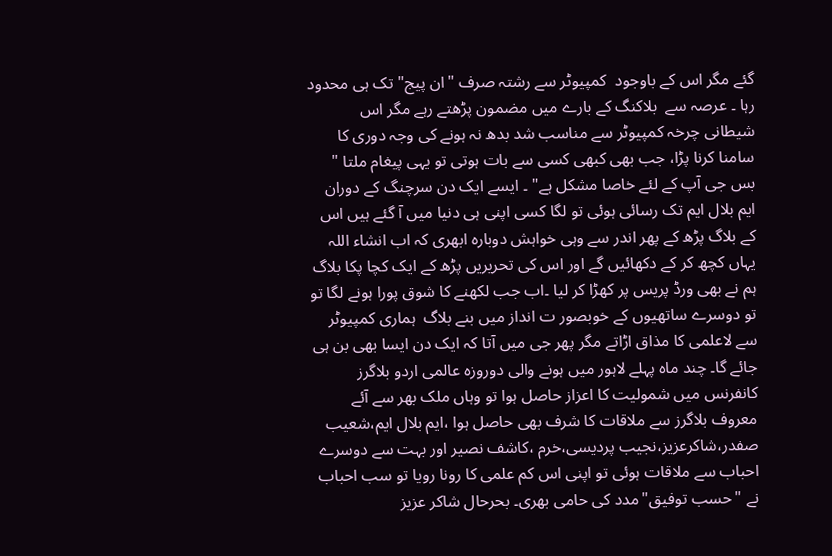گئے مگر اس کے باوجود  کمپیوٹر سے رشتہ صرف "ان پیج" تک ہی محدود رہا ۔ عرصہ سے  بلاکنگ کے بارے میں مضمون پڑھتے رہے مگر اس شیطانی چرخہ کمپیوٹر سے مناسب شد بدھ نہ ہونے کی وجہ دوری کا سامنا کرنا پڑا، جب بھی کبھی کسی سے بات ہوتی تو یہی پیغام ملتا " بس جی آپ کے لئے خاصا مشکل ہے" ۔ ایسے ایک دن سرچنگ کے دوران ایم بلال ایم تک رسائی ہوئی تو لگا کسی اپنی ہی دنیا میں آ گئے ہیں اس کے بلاگ پڑھ کے پھر اندر سے وہی خواہش دوبارہ ابھری کہ اب انشاء اللہ یہاں کچھ کر کے دکھائیں گے اور اس کی تحریریں پڑھ کے ایک کچا پکا بلاگ ہم نے بھی ورڈ پریس پر کھڑا کر لیا ۔اب جب لکھنے کا شوق پورا ہونے لگا تو تو دوسرے ساتھیوں کے خوبصور ت انداز میں بنے بلاگ  ہماری کمپیوٹر سے لاعلمی کا مذاق اڑاتے مگر پھر جی میں آتا کہ ایک دن ایسا بھی بن ہی جائے گا۔ چند ماہ پہلے لاہور میں ہونے والی دوروزہ عالمی اردو بلاگرز کانفرنس میں شمولیت کا اعزاز حاصل ہوا تو وہاں ملک بھر سے آئے معروف بلاگرز سے ملاقات کا شرف بھی حاصل ہوا ،ایم بلال ایم،شعیب صفدر،شاکرعزیز،نجیب پردیسی،خرم ،کاشف نصیر اور بہت سے دوسرے احباب سے ملاقات ہوئی تو اپنی اس کم علمی کا رونا رویا تو سب احباب نے "حسب توفیق"مدد کی حامی بھری۔ بحرحال شاکر عزیز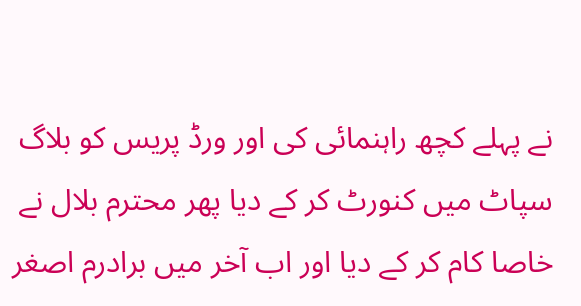نے پہلے کچھ راہنمائی کی اور ورڈ پریس کو بلاگ سپاٹ میں کنورٹ کر کے دیا پھر محترم بلال نے خاصا کام کر کے دیا اور اب آخر میں برادرم اصغر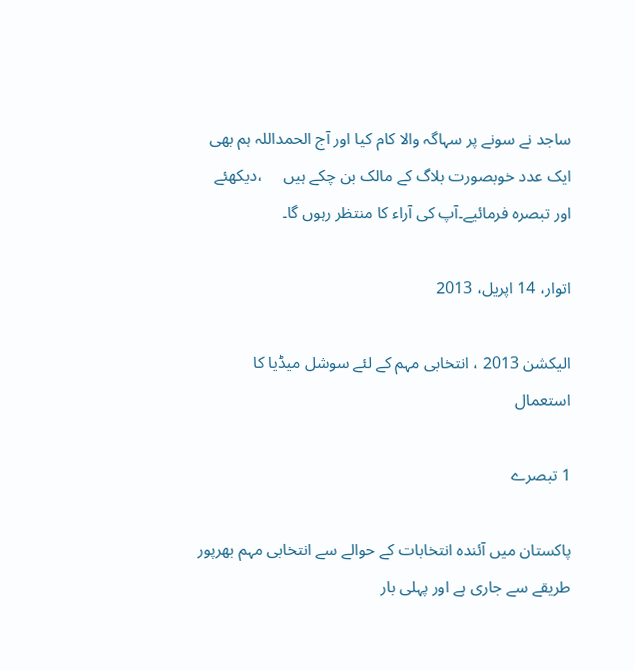ساجد نے سونے پر سہاگہ والا کام کیا اور آج الحمداللہ ہم بھی ایک عدد خوبصورت بلاگ کے مالک بن چکے ہیں     ،دیکھئے اور تبصرہ فرمائیے۔آپ کی آراء کا منتظر رہوں گا۔

اتوار، 14 اپریل، 2013

الیکشن 2013 ، انتخابی مہم کے لئے سوشل میڈیا کا استعمال

1 تبصرے

پاکستان میں آئندہ انتخابات کے حوالے سے انتخابی مہم بھرپور طریقے سے جاری ہے اور پہلی بار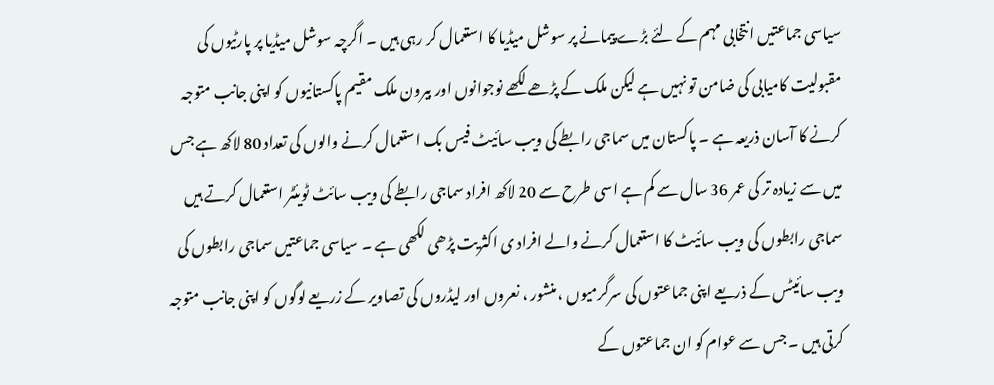سیاسی جماعتیں انتخابی مہم کے لئے بڑے پیمانے پر سوشل میڈیا کا استعمال کر رہی ہیں ۔ اگرچہ سوشل میڈیا پر پارٹیوں کی مقبولیت کامیابی کی ضامن تو نہیں ہے لیکن ملک کے پڑھے لکھے نوجوانوں اور بیرون ملک مقیم پاکستانیوں کو اپنی جانب متوجہ کرنے کا آسان ذریعہ ہے ۔ پاکستان میں سماجی رابطے کی ویب سائیٹ فیس بک استعمال کرنے والوں کی تعداد 80 لاکھ ہے جس میں سے زیادہ تر کی عمر 36 سال سے کم ہے اسی طرح سے 20 لاکھ افراد سماجی رابطے کی ویب سائٹ ٹویئٹر استعمال کرتے ہیں سماجی رابطوں کی ویب سائیٹ کا استعمال کرنے والے افراد ی اکثریت پڑھی لکھی ہے ۔ سیاسی جماعتیں سماجی رابطوں کی ویب سائیٹس کے ذریعے اپنی جماعتوں کی سرگرمیوں ، منشور ، نعروں اور لیڈروں کی تصاویر کے زریعے لوگوں کو اپنی جانب متوجہ کرتی ہیں ۔ جس سے عوام کو ان جماعتوں کے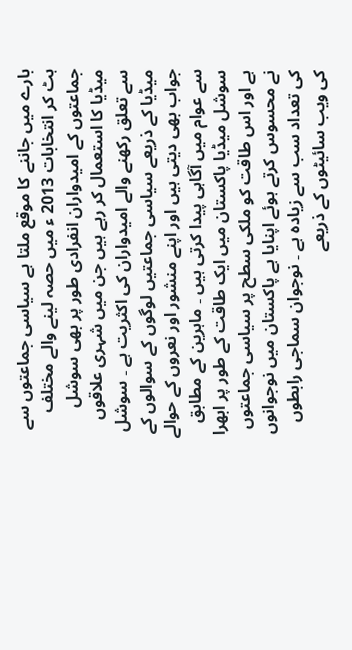بارے میں جاننے کا موقع ملتا ہے سیاسی جماعتوں سے ہٹ کر انتخابات 2013 ء میں حصہ لینے والے مختلف جماعتوں کے امیدواران انفرادی طور پر بھی سوشل میڈیا کا استعمال کر رہے ہیں جن میں شہری علاقوں سے تعلق رکھنے والے امیدواران کی اکثریت ہے ۔ سوشل میڈیا کے ذریعے سیاسی جماعتیں لوگوں کے سوالوں کے جواب بھی دیتی ہیں اور اپنے منشور اور نعروں کے حوالے سے عوام میں آگاہی پیدا کرتی ہیں ۔ ماہرین کے مطابق سوشل میڈیا پاکستان میں ایک طاقت کے طور پر ابھرا ہے اور اس طاقت کو ملکی سطح پر سیاسی جماعتوں نے محسوس کرتے ہوئے اپنایا ہے پاکستان میں نوجوانوں کی تعداد سب سے زیادہ ہے ۔ نوجوان سماجی رابطوں کی ویب سائیٹوں کے ذریعے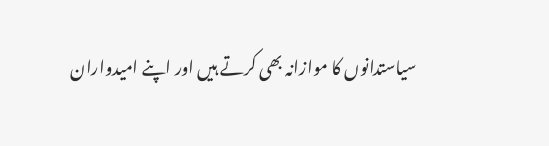سیاستدانوں کا موازانہ بھی کرتے ہیں اور اپنے امیدواران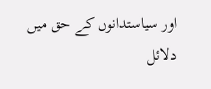اور سیاستدانوں کے حق میں دلائل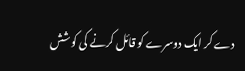دے کر ایک دوسرے کو قائل کرنے کی کوشش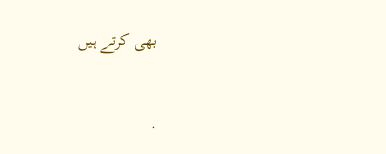بھی کرتے ہیں


.